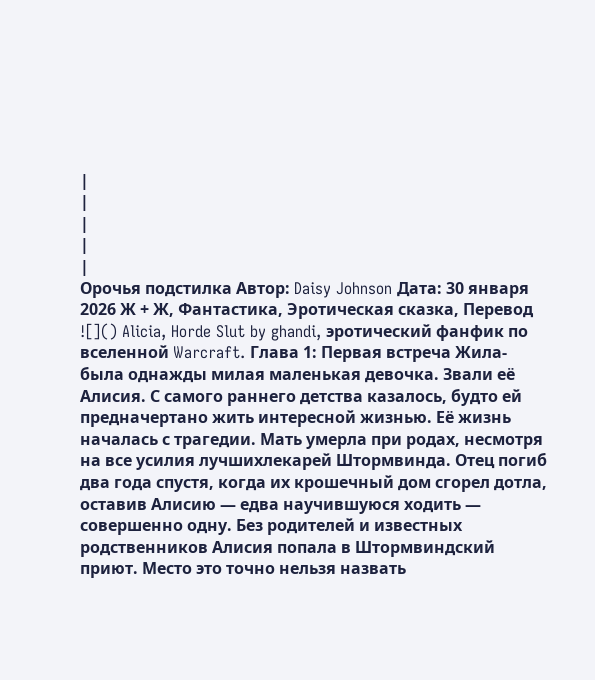|
|
|
|
|
Орочья подстилка Автор: Daisy Johnson Дата: 30 января 2026 Ж + Ж, Фантастика, Эротическая сказка, Перевод
![]() Alicia, Horde Slut by ghandi, эротический фанфик по вселенной Warcraft. Глава 1: Первая встреча Жила-была однажды милая маленькая девочка. Звали её Алисия. С самого раннего детства казалось, будто ей предначертано жить интересной жизнью. Её жизнь началась с трагедии. Мать умерла при родах, несмотря на все усилия лучшихлекарей Штормвинда. Отец погиб два года спустя, когда их крошечный дом сгорел дотла, оставив Алисию — едва научившуюся ходить — совершенно одну. Без родителей и известных родственников Алисия попала в Штормвиндский приют. Место это точно нельзя назвать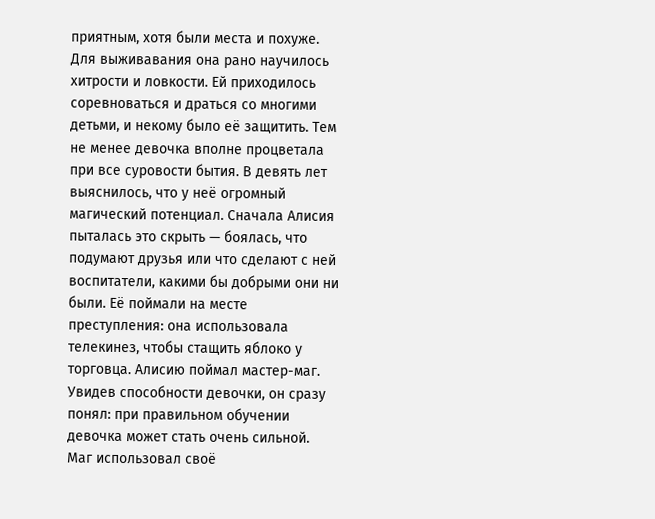приятным, хотя были места и похуже. Для выживавания она рано научилось хитрости и ловкости. Ей приходилось соревноваться и драться со многими детьми, и некому было её защитить. Тем не менее девочка вполне процветала при все суровости бытия. В девять лет выяснилось, что у неё огромный магический потенциал. Сначала Алисия пыталась это скрыть — боялась, что подумают друзья или что сделают с ней воспитатели, какими бы добрыми они ни были. Её поймали на месте преступления: она использовала телекинез, чтобы стащить яблоко у торговца. Алисию поймал мастер-маг. Увидев способности девочки, он сразу понял: при правильном обучении девочка может стать очень сильной. Маг использовал своё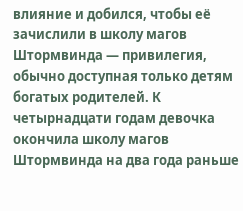влияние и добился, чтобы её зачислили в школу магов Штормвинда — привилегия, обычно доступная только детям богатых родителей. К четырнадцати годам девочка окончила школу магов Штормвинда на два года раньше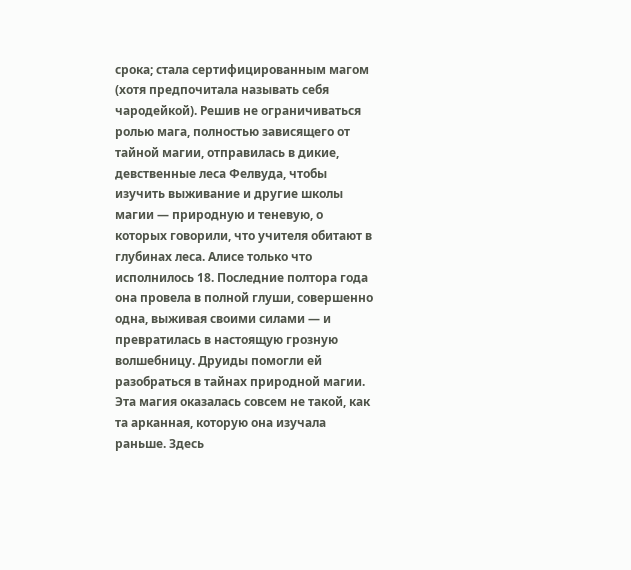срока; стала сертифицированным магом (хотя предпочитала называть себя чародейкой). Решив не ограничиваться ролью мага, полностью зависящего от тайной магии, отправилась в дикие, девственные леса Фелвуда, чтобы изучить выживание и другие школы магии — природную и теневую, о которых говорили, что учителя обитают в глубинах леса. Алисе только что исполнилось 18. Последние полтора года она провела в полной глуши, совершенно одна, выживая своими силами — и превратилась в настоящую грозную волшебницу. Друиды помогли ей разобраться в тайнах природной магии. Эта магия оказалась совсем не такой, как та арканная, которую она изучала раньше. Здесь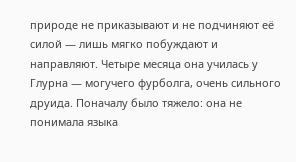природе не приказывают и не подчиняют её силой — лишь мягко побуждают и направляют. Четыре месяца она училась у Глурна — могучего фурболга, очень сильного друида. Поначалу было тяжело: она не понимала языка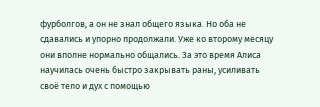фурболгов, а он не знал общего языка. Но оба не сдавались и упорно продолжали. Уже ко второму месяцу они вполне нормально общались. За это время Алиса научилась очень быстро закрывать раны, усиливать своё тело и дух с помощью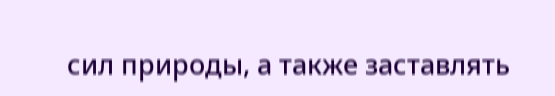сил природы, а также заставлять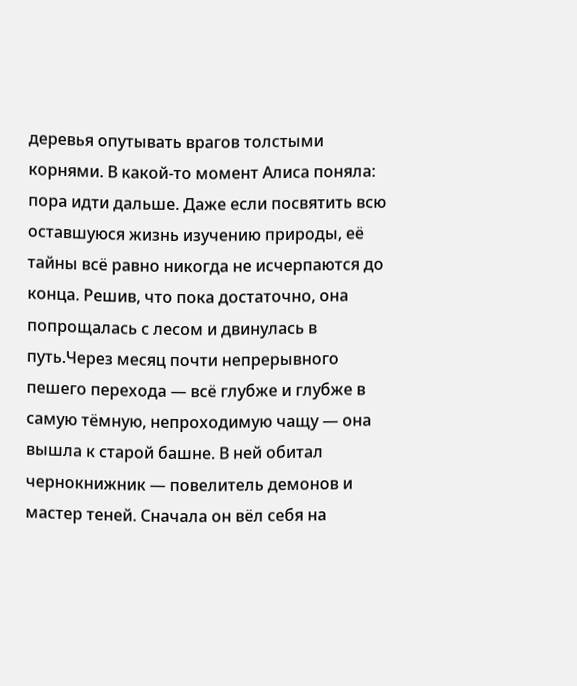деревья опутывать врагов толстыми корнями. В какой-то момент Алиса поняла: пора идти дальше. Даже если посвятить всю оставшуюся жизнь изучению природы, её тайны всё равно никогда не исчерпаются до конца. Решив, что пока достаточно, она попрощалась с лесом и двинулась в путь.Через месяц почти непрерывного пешего перехода — всё глубже и глубже в самую тёмную, непроходимую чащу — она вышла к старой башне. В ней обитал чернокнижник — повелитель демонов и мастер теней. Сначала он вёл себя на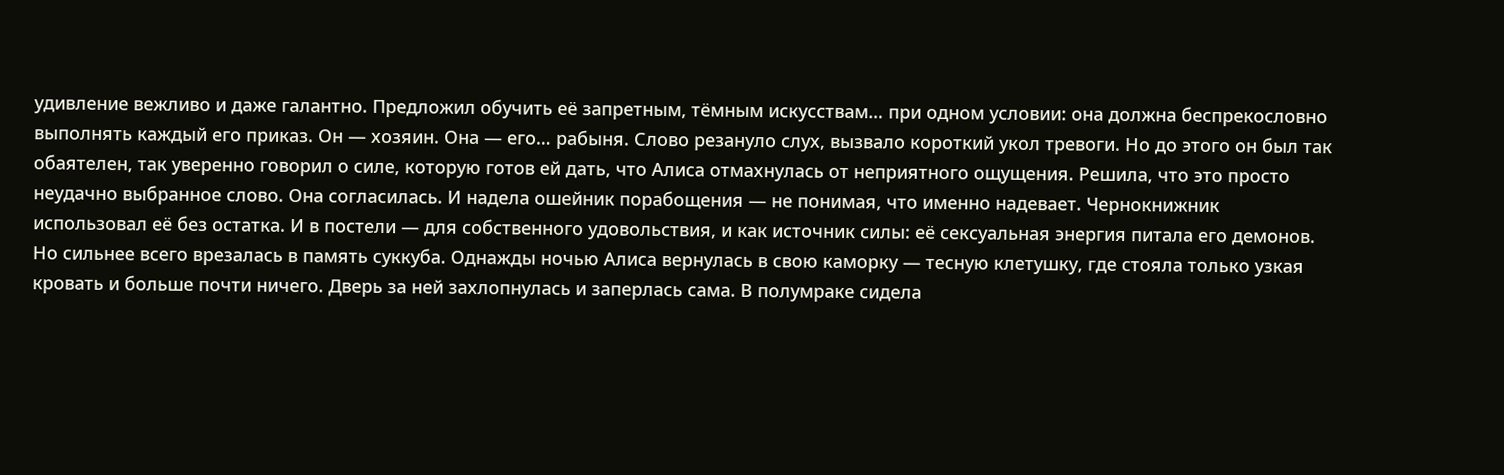удивление вежливо и даже галантно. Предложил обучить её запретным, тёмным искусствам… при одном условии: она должна беспрекословно выполнять каждый его приказ. Он — хозяин. Она — его… рабыня. Слово резануло слух, вызвало короткий укол тревоги. Но до этого он был так обаятелен, так уверенно говорил о силе, которую готов ей дать, что Алиса отмахнулась от неприятного ощущения. Решила, что это просто неудачно выбранное слово. Она согласилась. И надела ошейник порабощения — не понимая, что именно надевает. Чернокнижник использовал её без остатка. И в постели — для собственного удовольствия, и как источник силы: её сексуальная энергия питала его демонов. Но сильнее всего врезалась в память суккуба. Однажды ночью Алиса вернулась в свою каморку — тесную клетушку, где стояла только узкая кровать и больше почти ничего. Дверь за ней захлопнулась и заперлась сама. В полумраке сидела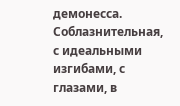демонесса. Соблазнительная, с идеальными изгибами, с глазами, в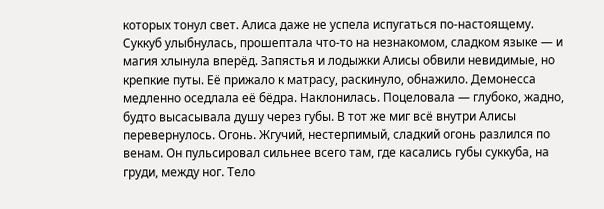которых тонул свет. Алиса даже не успела испугаться по-настоящему. Суккуб улыбнулась, прошептала что-то на незнакомом, сладком языке — и магия хлынула вперёд. Запястья и лодыжки Алисы обвили невидимые, но крепкие путы. Её прижало к матрасу, раскинуло, обнажило. Демонесса медленно оседлала её бёдра. Наклонилась. Поцеловала — глубоко, жадно, будто высасывала душу через губы. В тот же миг всё внутри Алисы перевернулось. Огонь. Жгучий, нестерпимый, сладкий огонь разлился по венам. Он пульсировал сильнее всего там, где касались губы суккуба, на груди, между ног. Тело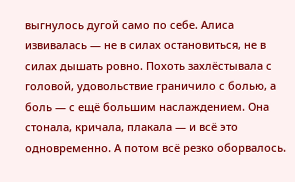выгнулось дугой само по себе. Алиса извивалась — не в силах остановиться, не в силах дышать ровно. Похоть захлёстывала с головой, удовольствие граничило с болью, а боль — с ещё большим наслаждением. Она стонала, кричала, плакала — и всё это одновременно. А потом всё резко оборвалось.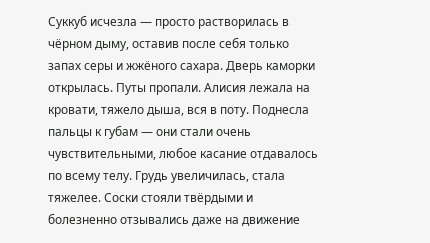Суккуб исчезла — просто растворилась в чёрном дыму, оставив после себя только запах серы и жжёного сахара. Дверь каморки открылась. Путы пропали. Алисия лежала на кровати, тяжело дыша, вся в поту. Поднесла пальцы к губам — они стали очень чувствительными, любое касание отдавалось по всему телу. Грудь увеличилась, стала тяжелее. Соски стояли твёрдыми и болезненно отзывались даже на движение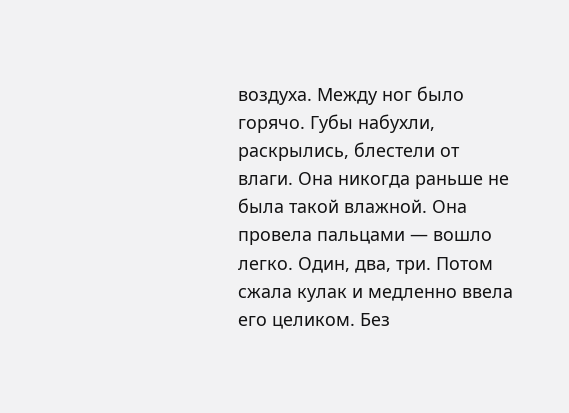воздуха. Между ног было горячо. Губы набухли, раскрылись, блестели от влаги. Она никогда раньше не была такой влажной. Она провела пальцами — вошло легко. Один, два, три. Потом сжала кулак и медленно ввела его целиком. Без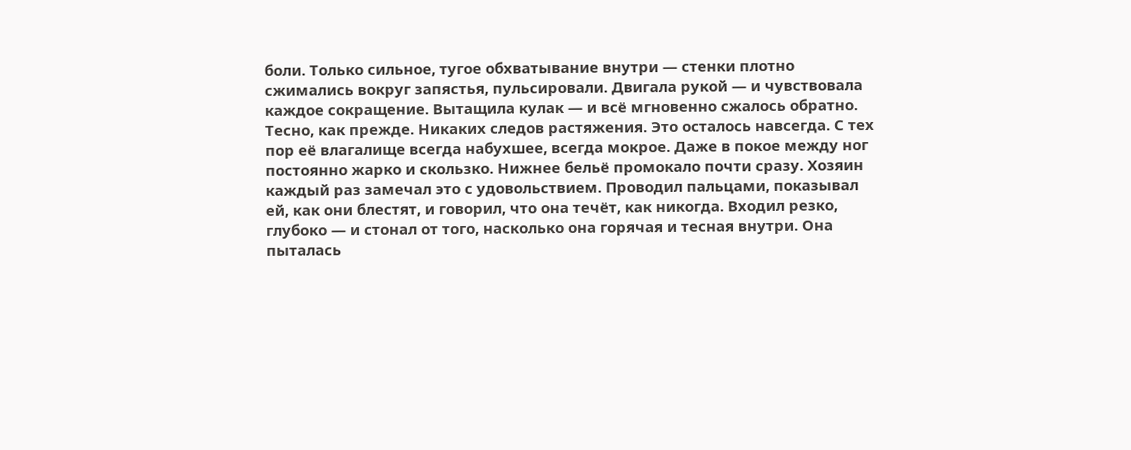боли. Только сильное, тугое обхватывание внутри — стенки плотно сжимались вокруг запястья, пульсировали. Двигала рукой — и чувствовала каждое сокращение. Вытащила кулак — и всё мгновенно сжалось обратно. Тесно, как прежде. Никаких следов растяжения. Это осталось навсегда. С тех пор её влагалище всегда набухшее, всегда мокрое. Даже в покое между ног постоянно жарко и скользко. Нижнее бельё промокало почти сразу. Хозяин каждый раз замечал это с удовольствием. Проводил пальцами, показывал ей, как они блестят, и говорил, что она течёт, как никогда. Входил резко, глубоко — и стонал от того, насколько она горячая и тесная внутри. Она пыталась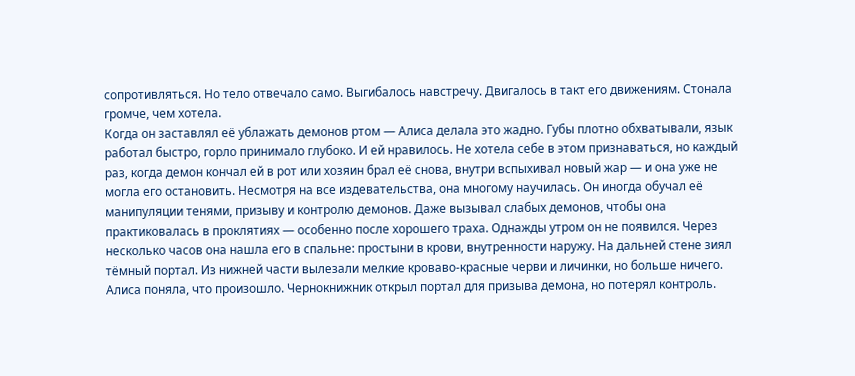сопротивляться. Но тело отвечало само. Выгибалось навстречу. Двигалось в такт его движениям. Стонала громче, чем хотела.
Когда он заставлял её ублажать демонов ртом — Алиса делала это жадно. Губы плотно обхватывали, язык работал быстро, горло принимало глубоко. И ей нравилось. Не хотела себе в этом признаваться, но каждый раз, когда демон кончал ей в рот или хозяин брал её снова, внутри вспыхивал новый жар — и она уже не могла его остановить. Несмотря на все издевательства, она многому научилась. Он иногда обучал её манипуляции тенями, призыву и контролю демонов. Даже вызывал слабых демонов, чтобы она практиковалась в проклятиях — особенно после хорошего траха. Однажды утром он не появился. Через несколько часов она нашла его в спальне: простыни в крови, внутренности наружу. На дальней стене зиял тёмный портал. Из нижней части вылезали мелкие кроваво-красные черви и личинки, но больше ничего. Алиса поняла, что произошло. Чернокнижник открыл портал для призыва демона, но потерял контроль.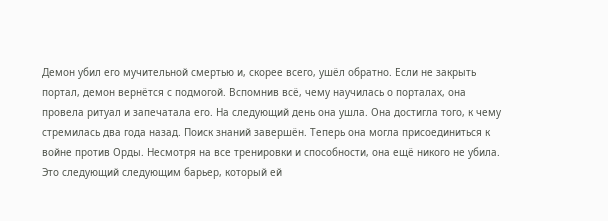Демон убил его мучительной смертью и, скорее всего, ушёл обратно. Если не закрыть портал, демон вернётся с подмогой. Вспомнив всё, чему научилась о порталах, она провела ритуал и запечатала его. На следующий день она ушла. Она достигла того, к чему стремилась два года назад. Поиск знаний завершён. Теперь она могла присоединиться к войне против Орды. Несмотря на все тренировки и способности, она ещё никого не убила. Это следующий следующим барьер, который ей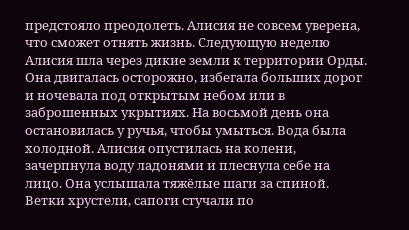предстояло преодолеть. Алисия не совсем уверена, что сможет отнять жизнь. Следующую неделю Алисия шла через дикие земли к территории Орды. Она двигалась осторожно, избегала больших дорог и ночевала под открытым небом или в заброшенных укрытиях. На восьмой день она остановилась у ручья, чтобы умыться. Вода была холодной. Алисия опустилась на колени, зачерпнула воду ладонями и плеснула себе на лицо. Она услышала тяжёлые шаги за спиной. Ветки хрустели, сапоги стучали по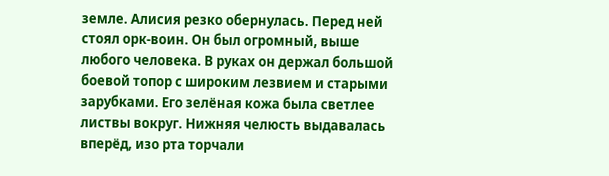земле. Алисия резко обернулась. Перед ней стоял орк-воин. Он был огромный, выше любого человека. В руках он держал большой боевой топор с широким лезвием и старыми зарубками. Его зелёная кожа была светлее листвы вокруг. Нижняя челюсть выдавалась вперёд, изо рта торчали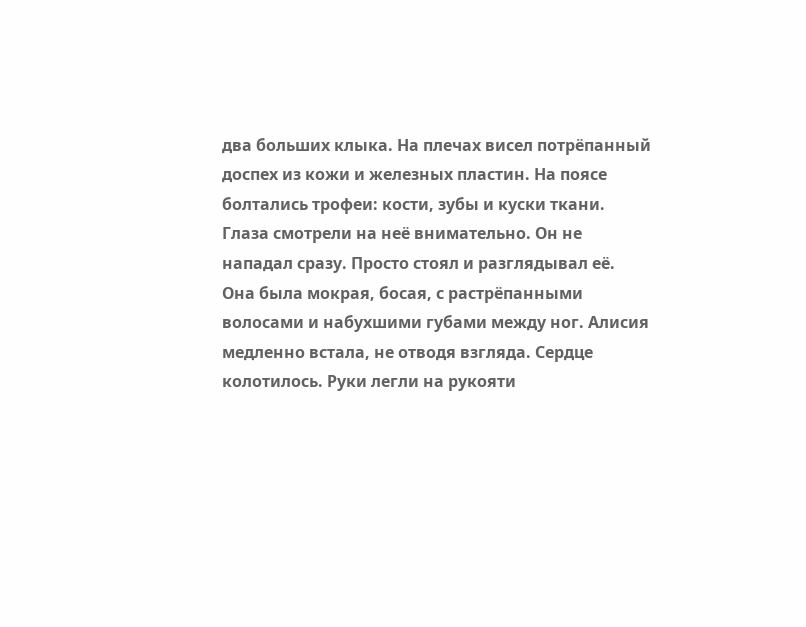два больших клыка. На плечах висел потрёпанный доспех из кожи и железных пластин. На поясе болтались трофеи: кости, зубы и куски ткани. Глаза смотрели на неё внимательно. Он не нападал сразу. Просто стоял и разглядывал её. Она была мокрая, босая, с растрёпанными волосами и набухшими губами между ног. Алисия медленно встала, не отводя взгляда. Сердце колотилось. Руки легли на рукояти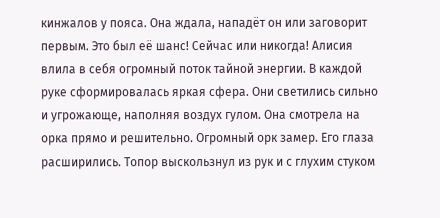кинжалов у пояса. Она ждала, нападёт он или заговорит первым. Это был её шанс! Сейчас или никогда! Алисия влила в себя огромный поток тайной энергии. В каждой руке сформировалась яркая сфера. Они светились сильно и угрожающе, наполняя воздух гулом. Она смотрела на орка прямо и решительно. Огромный орк замер. Его глаза расширились. Топор выскользнул из рук и с глухим стуком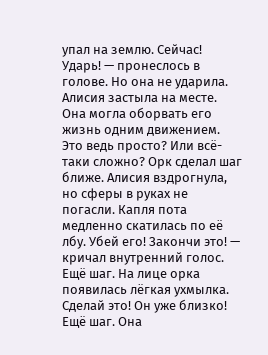упал на землю. Сейчас! Ударь! — пронеслось в голове. Но она не ударила. Алисия застыла на месте. Она могла оборвать его жизнь одним движением. Это ведь просто? Или всё-таки сложно? Орк сделал шаг ближе. Алисия вздрогнула, но сферы в руках не погасли. Капля пота медленно скатилась по её лбу. Убей его! Закончи это! — кричал внутренний голос. Ещё шаг. На лице орка появилась лёгкая ухмылка. Сделай это! Он уже близко! Ещё шаг. Она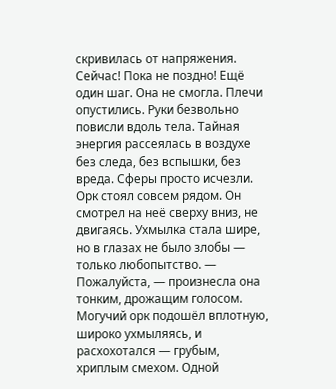скривилась от напряжения. Сейчас! Пока не поздно! Ещё один шаг. Она не смогла. Плечи опустились. Руки безвольно повисли вдоль тела. Тайная энергия рассеялась в воздухе без следа, без вспышки, без вреда. Сферы просто исчезли. Орк стоял совсем рядом. Он смотрел на неё сверху вниз, не двигаясь. Ухмылка стала шире, но в глазах не было злобы — только любопытство. — Пожалуйста, — произнесла она тонким, дрожащим голосом. Могучий орк подошёл вплотную, широко ухмыляясь, и расхохотался — грубым, хриплым смехом. Одной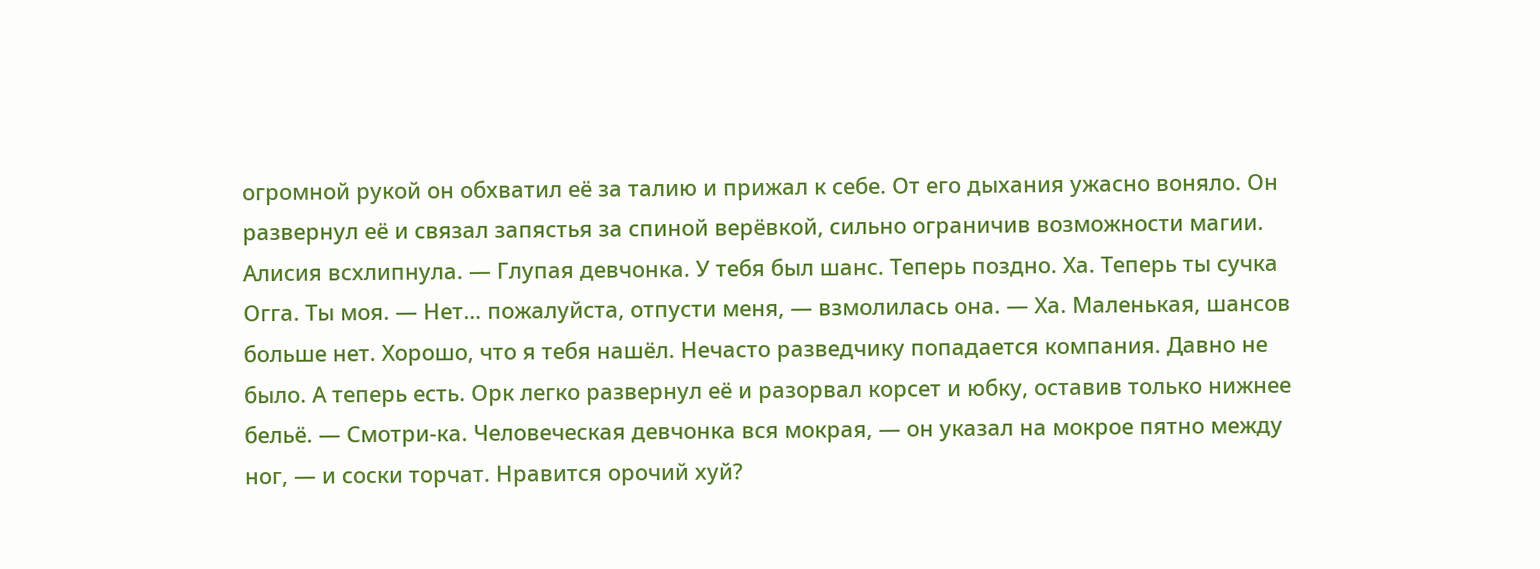огромной рукой он обхватил её за талию и прижал к себе. От его дыхания ужасно воняло. Он развернул её и связал запястья за спиной верёвкой, сильно ограничив возможности магии. Алисия всхлипнула. — Глупая девчонка. У тебя был шанс. Теперь поздно. Ха. Теперь ты сучка Огга. Ты моя. — Нет… пожалуйста, отпусти меня, — взмолилась она. — Ха. Маленькая, шансов больше нет. Хорошо, что я тебя нашёл. Нечасто разведчику попадается компания. Давно не было. А теперь есть. Орк легко развернул её и разорвал корсет и юбку, оставив только нижнее бельё. — Смотри-ка. Человеческая девчонка вся мокрая, — он указал на мокрое пятно между ног, — и соски торчат. Нравится орочий хуй?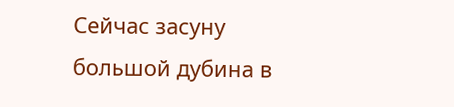Сейчас засуну большой дубина в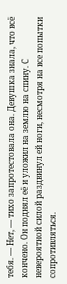тебя. — Нет, — тихо запротестовала она. Девушка знала, что всё кончено. Он поднял её и уложил на землю на спину. С невероятной силой раздвинул ей ноги, несмотря на все попытки сопротивляться.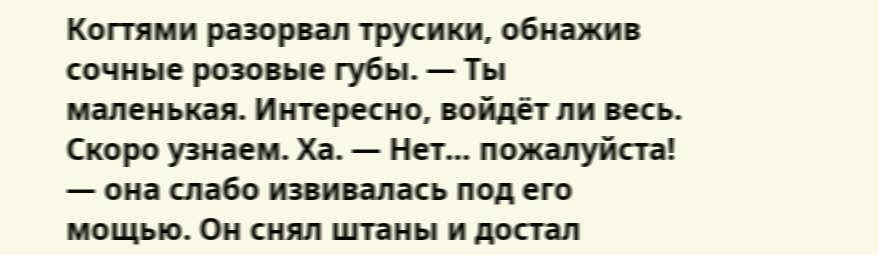Когтями разорвал трусики, обнажив сочные розовые губы. — Ты маленькая. Интересно, войдёт ли весь. Скоро узнаем. Ха. — Нет… пожалуйста! — она слабо извивалась под его мощью. Он снял штаны и достал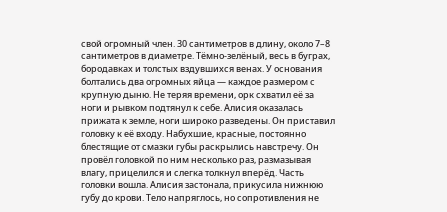свой огромный член. 30 сантиметров в длину, около 7–8 сантиметров в диаметре. Тёмно-зелёный, весь в буграх, бородавках и толстых вздувшихся венах. У основания болтались два огромных яйца — каждое размером с крупную дыню. Не теряя времени, орк схватил её за ноги и рывком подтянул к себе. Алисия оказалась прижата к земле, ноги широко разведены. Он приставил головку к её входу. Набухшие, красные, постоянно блестящие от смазки губы раскрылись навстречу. Он провёл головкой по ним несколько раз, размазывая влагу, прицелился и слегка толкнул вперёд. Часть головки вошла. Алисия застонала, прикусила нижнюю губу до крови. Тело напряглось, но сопротивления не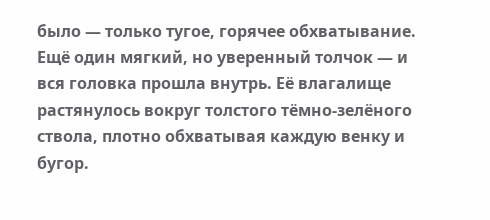было — только тугое, горячее обхватывание. Ещё один мягкий, но уверенный толчок — и вся головка прошла внутрь. Её влагалище растянулось вокруг толстого тёмно-зелёного ствола, плотно обхватывая каждую венку и бугор.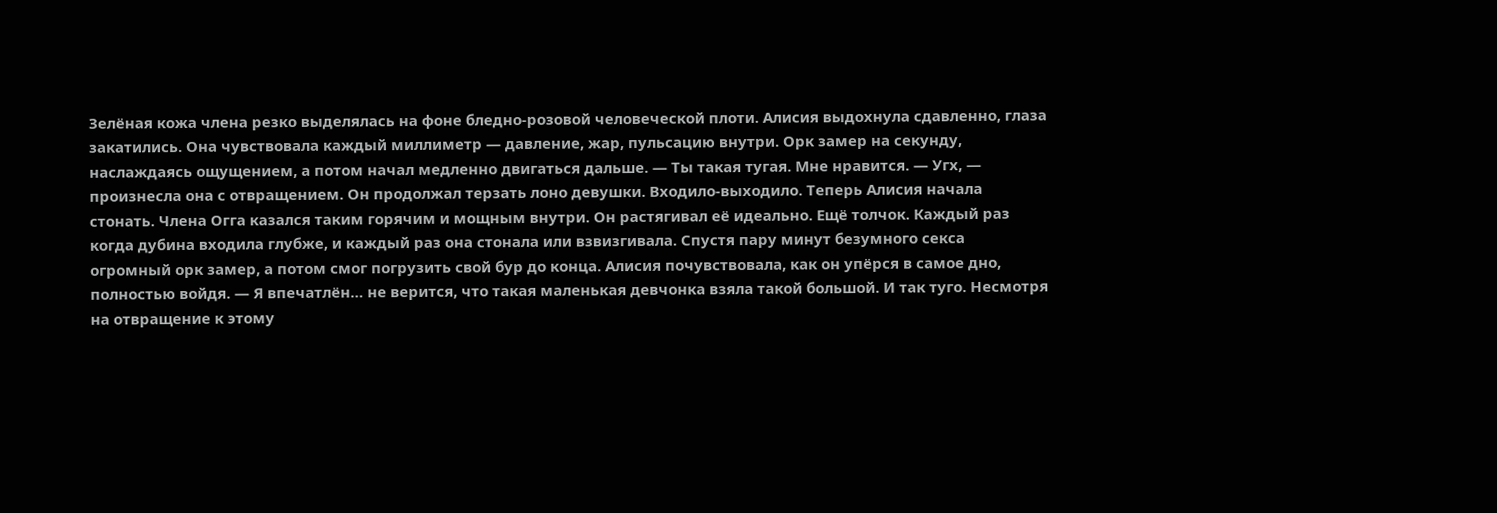Зелёная кожа члена резко выделялась на фоне бледно-розовой человеческой плоти. Алисия выдохнула сдавленно, глаза закатились. Она чувствовала каждый миллиметр — давление, жар, пульсацию внутри. Орк замер на секунду, наслаждаясь ощущением, а потом начал медленно двигаться дальше. — Ты такая тугая. Мне нравится. — Угх, — произнесла она с отвращением. Он продолжал терзать лоно девушки. Входило-выходило. Теперь Алисия начала стонать. Члена Огга казался таким горячим и мощным внутри. Он растягивал её идеально. Ещё толчок. Каждый раз когда дубина входила глубже, и каждый раз она стонала или взвизгивала. Спустя пару минут безумного секса огромный орк замер, а потом смог погрузить свой бур до конца. Алисия почувствовала, как он упёрся в самое дно, полностью войдя. — Я впечатлён… не верится, что такая маленькая девчонка взяла такой большой. И так туго. Несмотря на отвращение к этому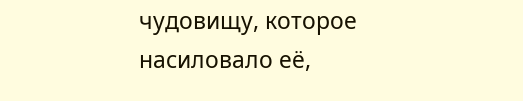чудовищу, которое насиловало её,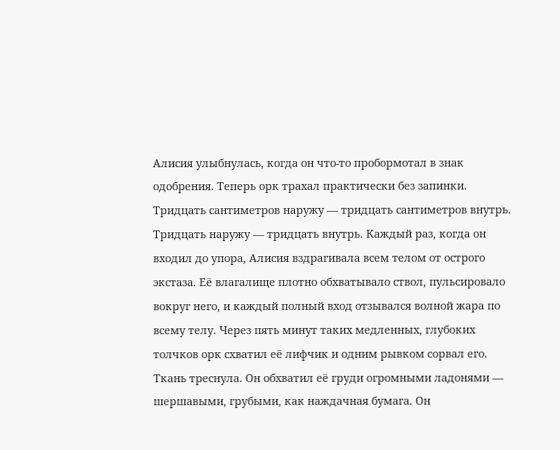Алисия улыбнулась, когда он что-то пробормотал в знак одобрения. Теперь орк трахал практически без запинки. Тридцать сантиметров наружу — тридцать сантиметров внутрь. Тридцать наружу — тридцать внутрь. Каждый раз, когда он входил до упора, Алисия вздрагивала всем телом от острого экстаза. Её влагалище плотно обхватывало ствол, пульсировало вокруг него, и каждый полный вход отзывался волной жара по всему телу. Через пять минут таких медленных, глубоких толчков орк схватил её лифчик и одним рывком сорвал его. Ткань треснула. Он обхватил её груди огромными ладонями — шершавыми, грубыми, как наждачная бумага. Он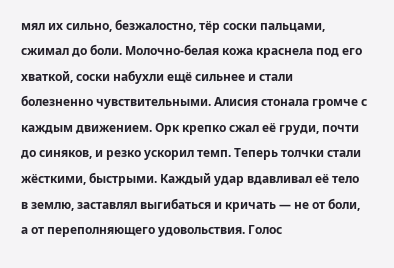мял их сильно, безжалостно, тёр соски пальцами, сжимал до боли. Молочно-белая кожа краснела под его хваткой, соски набухли ещё сильнее и стали болезненно чувствительными. Алисия стонала громче с каждым движением. Орк крепко сжал её груди, почти до синяков, и резко ускорил темп. Теперь толчки стали жёсткими, быстрыми. Каждый удар вдавливал её тело в землю, заставлял выгибаться и кричать — не от боли, а от переполняющего удовольствия. Голос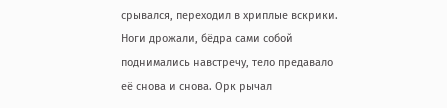срывался, переходил в хриплые вскрики. Ноги дрожали, бёдра сами собой поднимались навстречу, тело предавало её снова и снова. Орк рычал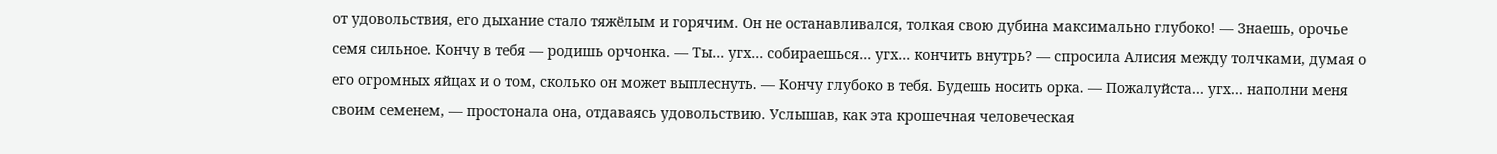от удовольствия, его дыхание стало тяжёлым и горячим. Он не останавливался, толкая свою дубина максимально глубоко! — Знаешь, орочье семя сильное. Кончу в тебя — родишь орчонка. — Ты… угх… собираешься… угх… кончить внутрь? — спросила Алисия между толчками, думая о его огромных яйцах и о том, сколько он может выплеснуть. — Кончу глубоко в тебя. Будешь носить орка. — Пожалуйста… угх… наполни меня своим семенем, — простонала она, отдаваясь удовольствию. Услышав, как эта крошечная человеческая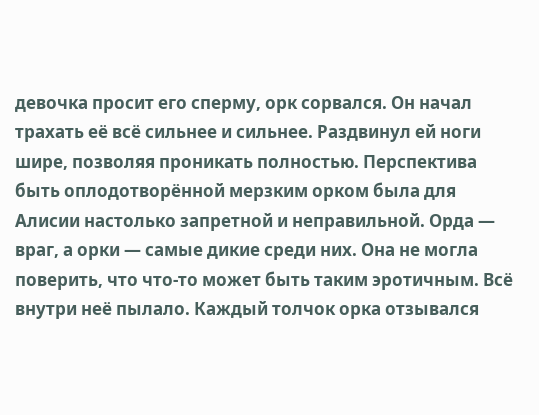девочка просит его сперму, орк сорвался. Он начал трахать её всё сильнее и сильнее. Раздвинул ей ноги шире, позволяя проникать полностью. Перспектива быть оплодотворённой мерзким орком была для Алисии настолько запретной и неправильной. Орда — враг, а орки — самые дикие среди них. Она не могла поверить, что что-то может быть таким эротичным. Всё внутри неё пылало. Каждый толчок орка отзывался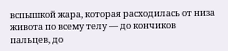вспышкой жара, которая расходилась от низа живота по всему телу — до кончиков пальцев, до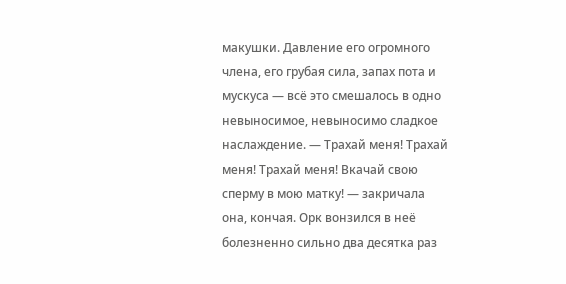макушки. Давление его огромного члена, его грубая сила, запах пота и мускуса — всё это смешалось в одно невыносимое, невыносимо сладкое наслаждение. — Трахай меня! Трахай меня! Трахай меня! Вкачай свою сперму в мою матку! — закричала она, кончая. Орк вонзился в неё болезненно сильно два десятка раз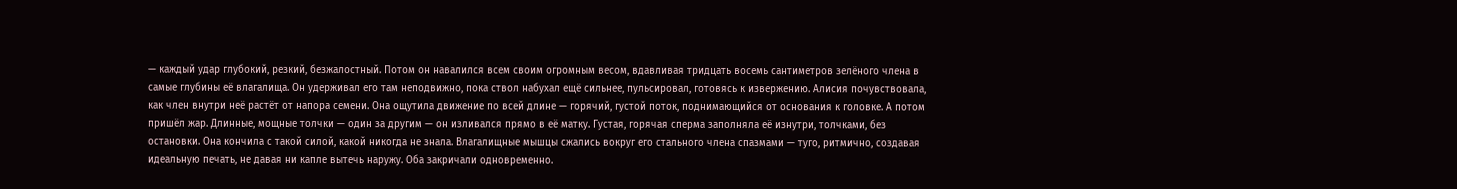— каждый удар глубокий, резкий, безжалостный. Потом он навалился всем своим огромным весом, вдавливая тридцать восемь сантиметров зелёного члена в самые глубины её влагалища. Он удерживал его там неподвижно, пока ствол набухал ещё сильнее, пульсировал, готовясь к извержению. Алисия почувствовала, как член внутри неё растёт от напора семени. Она ощутила движение по всей длине — горячий, густой поток, поднимающийся от основания к головке. А потом пришёл жар. Длинные, мощные толчки — один за другим — он изливался прямо в её матку. Густая, горячая сперма заполняла её изнутри, толчками, без остановки. Она кончила с такой силой, какой никогда не знала. Влагалищные мышцы сжались вокруг его стального члена спазмами — туго, ритмично, создавая идеальную печать, не давая ни капле вытечь наружу. Оба закричали одновременно.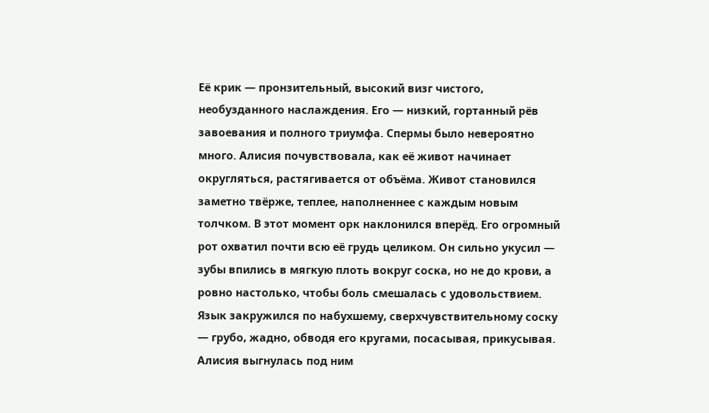Её крик — пронзительный, высокий визг чистого, необузданного наслаждения. Его — низкий, гортанный рёв завоевания и полного триумфа. Спермы было невероятно много. Алисия почувствовала, как её живот начинает округляться, растягивается от объёма. Живот становился заметно твёрже, теплее, наполненнее с каждым новым толчком. В этот момент орк наклонился вперёд. Его огромный рот охватил почти всю её грудь целиком. Он сильно укусил — зубы впились в мягкую плоть вокруг соска, но не до крови, а ровно настолько, чтобы боль смешалась с удовольствием. Язык закружился по набухшему, сверхчувствительному соску — грубо, жадно, обводя его кругами, посасывая, прикусывая. Алисия выгнулась под ним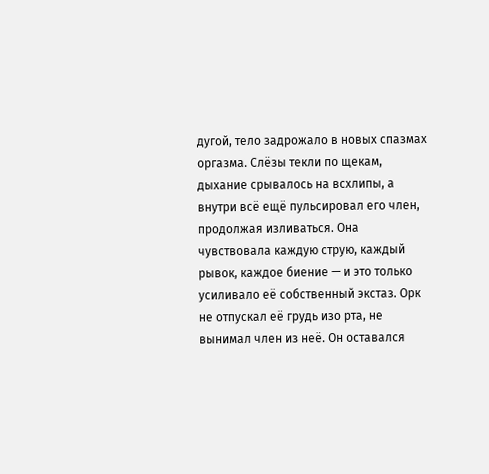дугой, тело задрожало в новых спазмах оргазма. Слёзы текли по щекам, дыхание срывалось на всхлипы, а внутри всё ещё пульсировал его член, продолжая изливаться. Она чувствовала каждую струю, каждый рывок, каждое биение — и это только усиливало её собственный экстаз. Орк не отпускал её грудь изо рта, не вынимал член из неё. Он оставался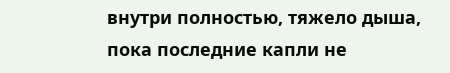внутри полностью, тяжело дыша, пока последние капли не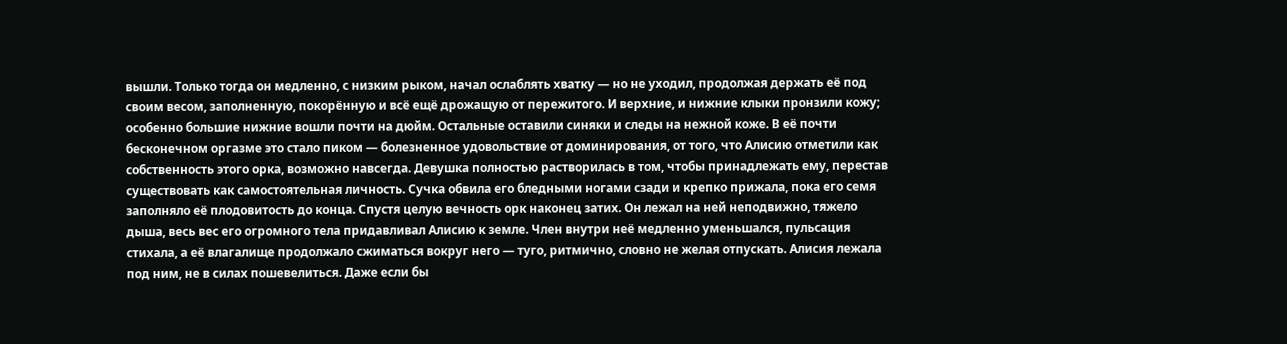вышли. Только тогда он медленно, с низким рыком, начал ослаблять хватку — но не уходил, продолжая держать её под своим весом, заполненную, покорённую и всё ещё дрожащую от пережитого. И верхние, и нижние клыки пронзили кожу; особенно большие нижние вошли почти на дюйм. Остальные оставили синяки и следы на нежной коже. В её почти бесконечном оргазме это стало пиком — болезненное удовольствие от доминирования, от того, что Алисию отметили как собственность этого орка, возможно навсегда. Девушка полностью растворилась в том, чтобы принадлежать ему, перестав существовать как самостоятельная личность. Сучка обвила его бледными ногами сзади и крепко прижала, пока его семя заполняло её плодовитость до конца. Спустя целую вечность орк наконец затих. Он лежал на ней неподвижно, тяжело дыша, весь вес его огромного тела придавливал Алисию к земле. Член внутри неё медленно уменьшался, пульсация стихала, а её влагалище продолжало сжиматься вокруг него — туго, ритмично, словно не желая отпускать. Алисия лежала под ним, не в силах пошевелиться. Даже если бы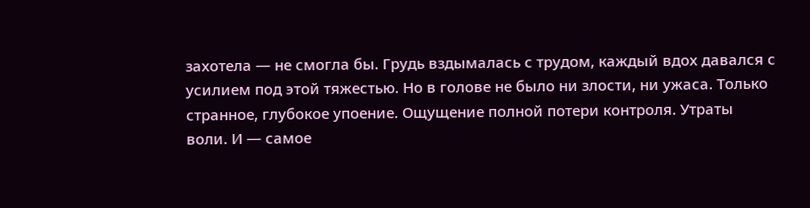захотела — не смогла бы. Грудь вздымалась с трудом, каждый вдох давался с усилием под этой тяжестью. Но в голове не было ни злости, ни ужаса. Только странное, глубокое упоение. Ощущение полной потери контроля. Утраты воли. И — самое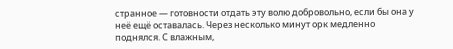странное — готовности отдать эту волю добровольно, если бы она у неё ещё оставалась. Через несколько минут орк медленно поднялся. С влажным,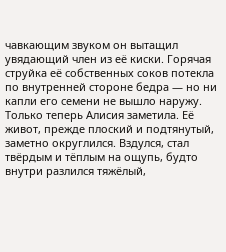чавкающим звуком он вытащил увядающий член из её киски. Горячая струйка её собственных соков потекла по внутренней стороне бедра — но ни капли его семени не вышло наружу. Только теперь Алисия заметила. Её живот, прежде плоский и подтянутый, заметно округлился. Вздулся, стал твёрдым и тёплым на ощупь, будто внутри разлился тяжёлый,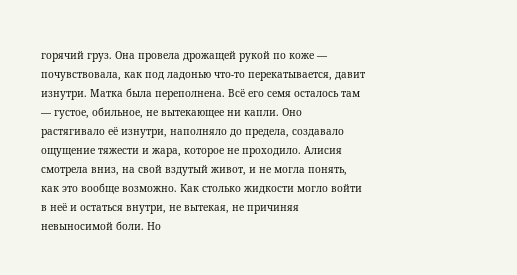горячий груз. Она провела дрожащей рукой по коже — почувствовала, как под ладонью что-то перекатывается, давит изнутри. Матка была переполнена. Всё его семя осталось там — густое, обильное, не вытекающее ни капли. Оно растягивало её изнутри, наполняло до предела, создавало ощущение тяжести и жара, которое не проходило. Алисия смотрела вниз, на свой вздутый живот, и не могла понять, как это вообще возможно. Как столько жидкости могло войти в неё и остаться внутри, не вытекая, не причиняя невыносимой боли. Но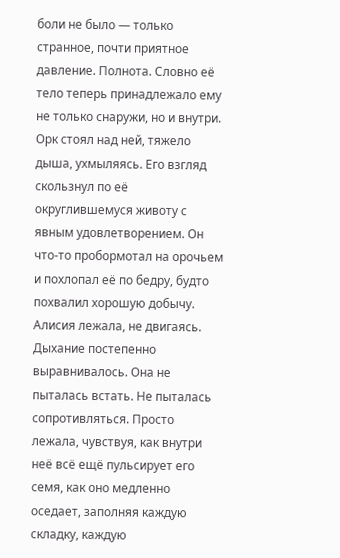боли не было — только странное, почти приятное давление. Полнота. Словно её тело теперь принадлежало ему не только снаружи, но и внутри. Орк стоял над ней, тяжело дыша, ухмыляясь. Его взгляд скользнул по её округлившемуся животу с явным удовлетворением. Он что-то пробормотал на орочьем и похлопал её по бедру, будто похвалил хорошую добычу. Алисия лежала, не двигаясь. Дыхание постепенно выравнивалось. Она не пыталась встать. Не пыталась сопротивляться. Просто лежала, чувствуя, как внутри неё всё ещё пульсирует его семя, как оно медленно оседает, заполняя каждую складку, каждую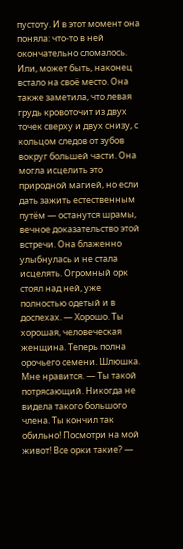пустоту. И в этот момент она поняла: что-то в ней окончательно сломалось. Или, может быть, наконец встало на своё место. Она также заметила, что левая грудь кровоточит из двух точек сверху и двух снизу, с кольцом следов от зубов вокруг большей части. Она могла исцелить это природной магией, но если дать зажить естественным путём — останутся шрамы, вечное доказательство этой встречи. Она блаженно улыбнулась и не стала исцелять. Огромный орк стоял над ней, уже полностью одетый и в доспехах. — Хорошо. Ты хорошая, человеческая женщина. Теперь полна орочьего семени. Шлюшка. Мне нравится. — Ты такой потрясающий. Никогда не видела такого большого члена. Ты кончил так обильно! Посмотри на мой живот! Все орки такие? —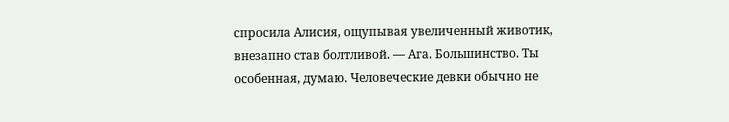спросила Алисия, ощупывая увеличенный животик, внезапно став болтливой. — Ага. Большинство. Ты особенная, думаю. Человеческие девки обычно не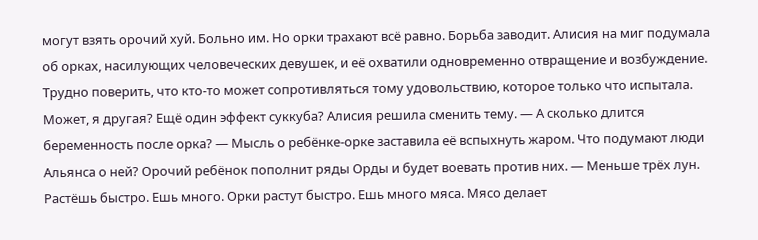могут взять орочий хуй. Больно им. Но орки трахают всё равно. Борьба заводит. Алисия на миг подумала об орках, насилующих человеческих девушек, и её охватили одновременно отвращение и возбуждение. Трудно поверить, что кто-то может сопротивляться тому удовольствию, которое только что испытала. Может, я другая? Ещё один эффект суккуба? Алисия решила сменить тему. — А сколько длится беременность после орка? — Мысль о ребёнке-орке заставила её вспыхнуть жаром. Что подумают люди Альянса о ней? Орочий ребёнок пополнит ряды Орды и будет воевать против них. — Меньше трёх лун. Растёшь быстро. Ешь много. Орки растут быстро. Ешь много мяса. Мясо делает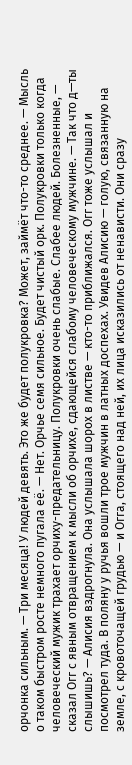орчонка сильным. — Три месяца! У людей девять. Это же будет полукровка? Может, займёт что-то среднее. — Мысль о таком быстром росте немного пугала её. — Нет. Орчье семя сильное. Будет чистый орк. Полукровки только когда человеческий мужик трахает орчиху-предательницу. Полукровки очень слабые. Слабее людей. Болезненные, — сказал Огг с явным отвращением к мысли об орчихе, сдающейся слабому человеческому мужчине. — Так что д—ты слышишь? — Алисия вздрогнула. Она услышала шорох в листве — кто-то приближался. Огг тоже услышал и посмотрел туда. В поляну у ручья вошли трое мужчин в латных доспехах. Увидев Алисию — голую, связанную на земле, с кровоточащей грудью — и Огга, стоящего над ней, их лица исказились от ненависти. Они сразу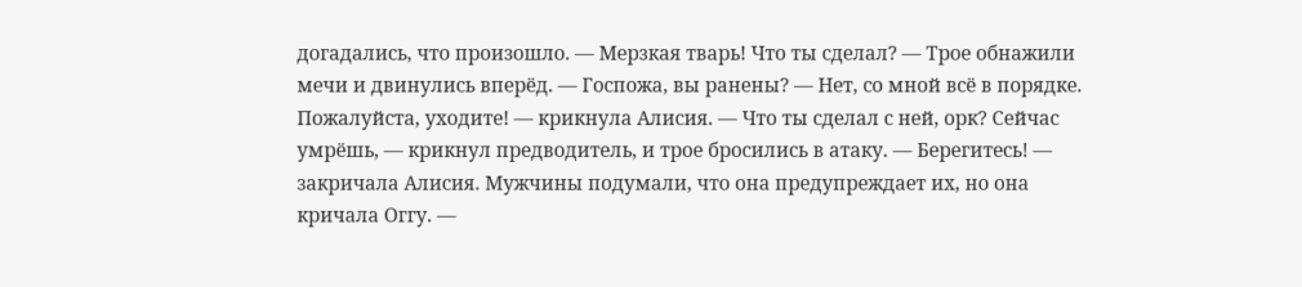догадались, что произошло. — Мерзкая тварь! Что ты сделал? — Трое обнажили мечи и двинулись вперёд. — Госпожа, вы ранены? — Нет, со мной всё в порядке. Пожалуйста, уходите! — крикнула Алисия. — Что ты сделал с ней, орк? Сейчас умрёшь, — крикнул предводитель, и трое бросились в атаку. — Берегитесь! — закричала Алисия. Мужчины подумали, что она предупреждает их, но она кричала Оггу. —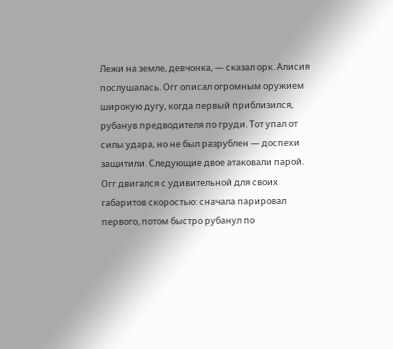Лежи на земле, девчонка, — сказал орк. Алисия послушалась. Огг описал огромным оружием широкую дугу, когда первый приблизился, рубанув предводителя по груди. Тот упал от силы удара, но не был разрублен — доспехи защитили. Следующие двое атаковали парой. Огг двигался с удивительной для своих габаритов скоростью: сначала парировал первого, потом быстро рубанул по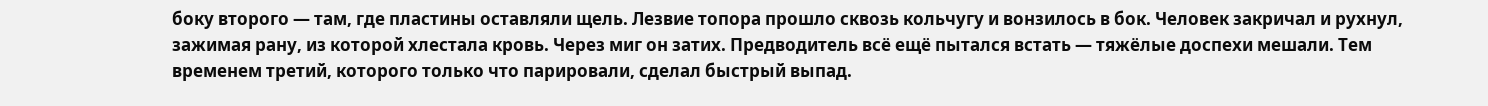боку второго — там, где пластины оставляли щель. Лезвие топора прошло сквозь кольчугу и вонзилось в бок. Человек закричал и рухнул, зажимая рану, из которой хлестала кровь. Через миг он затих. Предводитель всё ещё пытался встать — тяжёлые доспехи мешали. Тем временем третий, которого только что парировали, сделал быстрый выпад.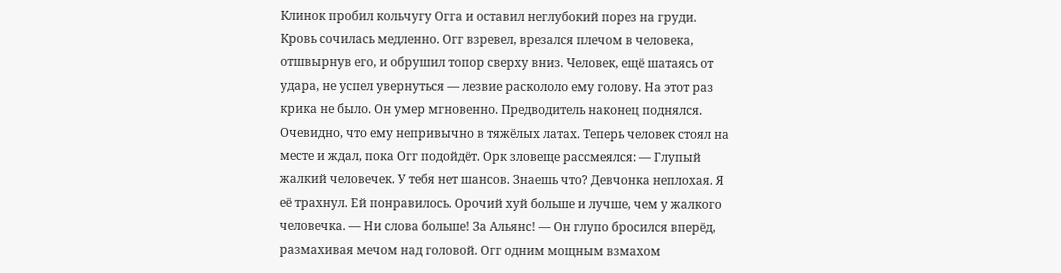Клинок пробил кольчугу Огга и оставил неглубокий порез на груди. Кровь сочилась медленно. Огг взревел, врезался плечом в человека, отшвырнув его, и обрушил топор сверху вниз. Человек, ещё шатаясь от удара, не успел увернуться — лезвие раскололо ему голову. На этот раз крика не было. Он умер мгновенно. Предводитель наконец поднялся. Очевидно, что ему непривычно в тяжёлых латах. Теперь человек стоял на месте и ждал, пока Огг подойдёт. Орк зловеще рассмеялся: — Глупый жалкий человечек. У тебя нет шансов. Знаешь что? Девчонка неплохая. Я её трахнул. Ей понравилось. Орочий хуй больше и лучше, чем у жалкого человечка. — Ни слова больше! За Альянс! — Он глупо бросился вперёд, размахивая мечом над головой. Огг одним мощным взмахом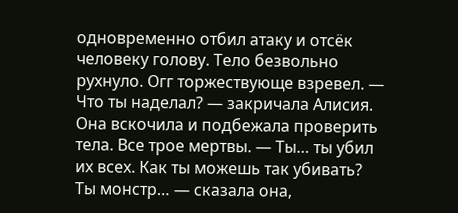одновременно отбил атаку и отсёк человеку голову. Тело безвольно рухнуло. Огг торжествующе взревел. — Что ты наделал? — закричала Алисия. Она вскочила и подбежала проверить тела. Все трое мертвы. — Ты… ты убил их всех. Как ты можешь так убивать? Ты монстр… — сказала она,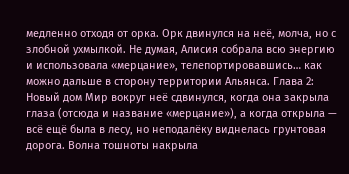медленно отходя от орка. Орк двинулся на неё, молча, но с злобной ухмылкой. Не думая, Алисия собрала всю энергию и использовала «мерцание», телепортировавшись… как можно дальше в сторону территории Альянса. Глава 2: Новый дом Мир вокруг неё сдвинулся, когда она закрыла глаза (отсюда и название «мерцание»), а когда открыла — всё ещё была в лесу, но неподалёку виднелась грунтовая дорога. Волна тошноты накрыла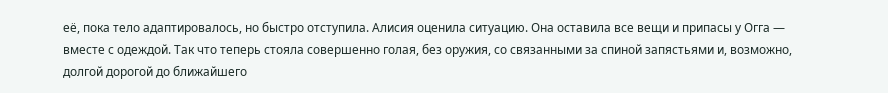её, пока тело адаптировалось, но быстро отступила. Алисия оценила ситуацию. Она оставила все вещи и припасы у Огга — вместе с одеждой. Так что теперь стояла совершенно голая, без оружия, со связанными за спиной запястьями и, возможно, долгой дорогой до ближайшего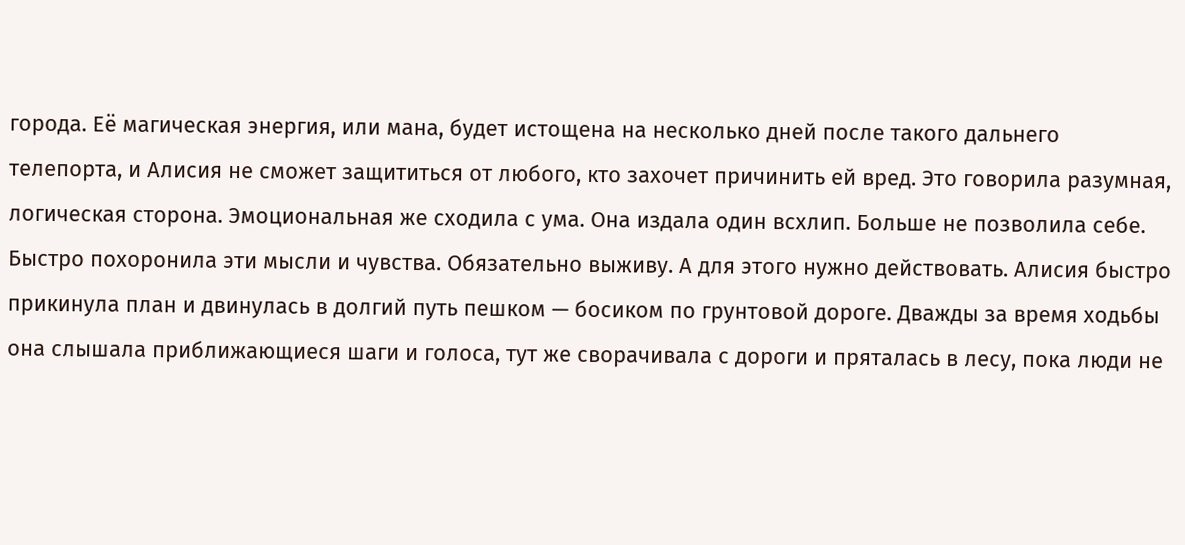города. Её магическая энергия, или мана, будет истощена на несколько дней после такого дальнего телепорта, и Алисия не сможет защититься от любого, кто захочет причинить ей вред. Это говорила разумная, логическая сторона. Эмоциональная же сходила с ума. Она издала один всхлип. Больше не позволила себе. Быстро похоронила эти мысли и чувства. Обязательно выживу. А для этого нужно действовать. Алисия быстро прикинула план и двинулась в долгий путь пешком — босиком по грунтовой дороге. Дважды за время ходьбы она слышала приближающиеся шаги и голоса, тут же сворачивала с дороги и пряталась в лесу, пока люди не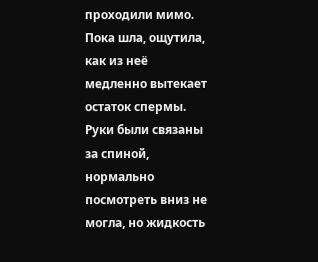проходили мимо. Пока шла, ощутила, как из неё медленно вытекает остаток спермы. Руки были связаны за спиной, нормально посмотреть вниз не могла, но жидкость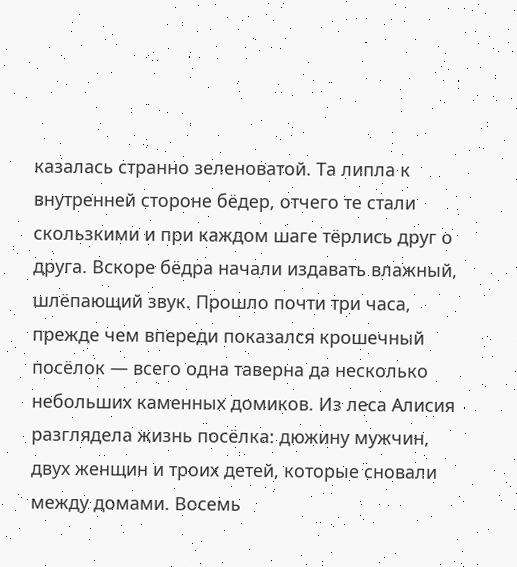казалась странно зеленоватой. Та липла к внутренней стороне бёдер, отчего те стали скользкими и при каждом шаге тёрлись друг о друга. Вскоре бёдра начали издавать влажный, шлёпающий звук. Прошло почти три часа, прежде чем впереди показался крошечный посёлок — всего одна таверна да несколько небольших каменных домиков. Из леса Алисия разглядела жизнь посёлка: дюжину мужчин, двух женщин и троих детей, которые сновали между домами. Восемь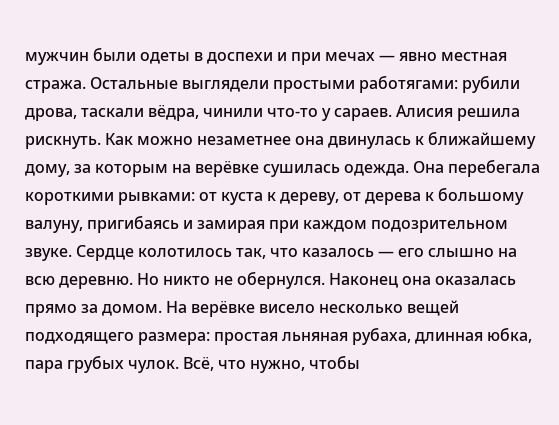мужчин были одеты в доспехи и при мечах — явно местная стража. Остальные выглядели простыми работягами: рубили дрова, таскали вёдра, чинили что-то у сараев. Алисия решила рискнуть. Как можно незаметнее она двинулась к ближайшему дому, за которым на верёвке сушилась одежда. Она перебегала короткими рывками: от куста к дереву, от дерева к большому валуну, пригибаясь и замирая при каждом подозрительном звуке. Сердце колотилось так, что казалось — его слышно на всю деревню. Но никто не обернулся. Наконец она оказалась прямо за домом. На верёвке висело несколько вещей подходящего размера: простая льняная рубаха, длинная юбка, пара грубых чулок. Всё, что нужно, чтобы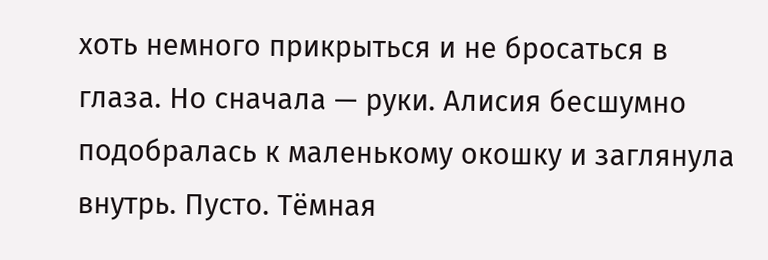хоть немного прикрыться и не бросаться в глаза. Но сначала — руки. Алисия бесшумно подобралась к маленькому окошку и заглянула внутрь. Пусто. Тёмная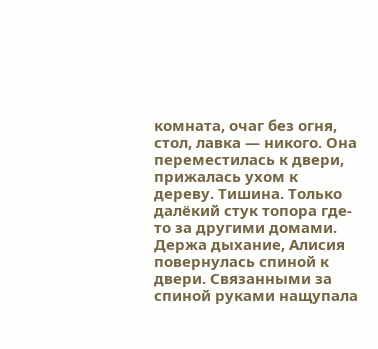комната, очаг без огня, стол, лавка — никого. Она переместилась к двери, прижалась ухом к дереву. Тишина. Только далёкий стук топора где-то за другими домами. Держа дыхание, Алисия повернулась спиной к двери. Связанными за спиной руками нащупала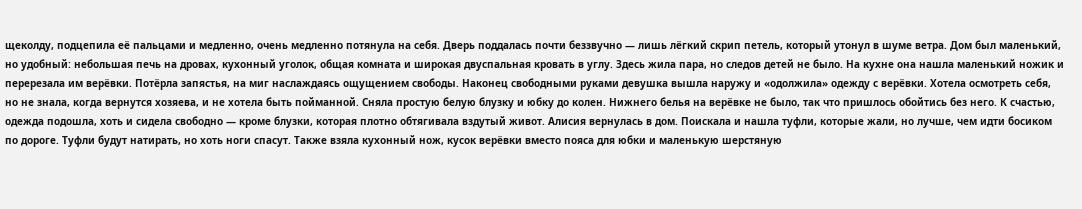щеколду, подцепила её пальцами и медленно, очень медленно потянула на себя. Дверь поддалась почти беззвучно — лишь лёгкий скрип петель, который утонул в шуме ветра. Дом был маленький, но удобный: небольшая печь на дровах, кухонный уголок, общая комната и широкая двуспальная кровать в углу. Здесь жила пара, но следов детей не было. На кухне она нашла маленький ножик и перерезала им верёвки. Потёрла запястья, на миг наслаждаясь ощущением свободы. Наконец свободными руками девушка вышла наружу и «одолжила» одежду с верёвки. Хотела осмотреть себя, но не знала, когда вернутся хозяева, и не хотела быть пойманной. Сняла простую белую блузку и юбку до колен. Нижнего белья на верёвке не было, так что пришлось обойтись без него. К счастью, одежда подошла, хоть и сидела свободно — кроме блузки, которая плотно обтягивала вздутый живот. Алисия вернулась в дом. Поискала и нашла туфли, которые жали, но лучше, чем идти босиком по дороге. Туфли будут натирать, но хоть ноги спасут. Также взяла кухонный нож, кусок верёвки вместо пояса для юбки и маленькую шерстяную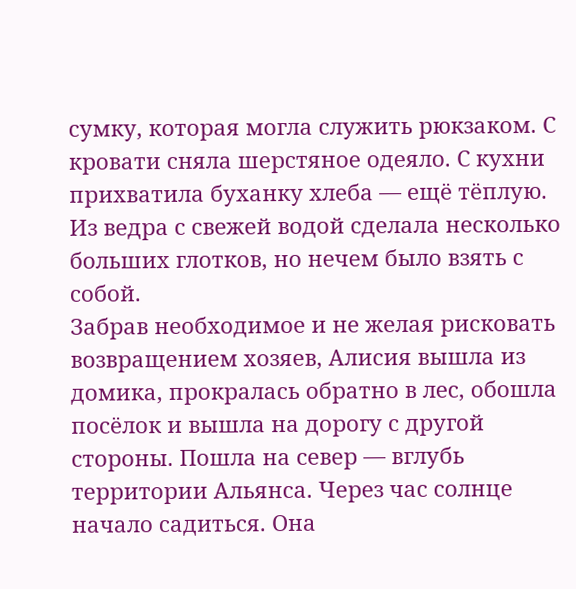сумку, которая могла служить рюкзаком. С кровати сняла шерстяное одеяло. С кухни прихватила буханку хлеба — ещё тёплую. Из ведра с свежей водой сделала несколько больших глотков, но нечем было взять с собой.
Забрав необходимое и не желая рисковать возвращением хозяев, Алисия вышла из домика, прокралась обратно в лес, обошла посёлок и вышла на дорогу с другой стороны. Пошла на север — вглубь территории Альянса. Через час солнце начало садиться. Она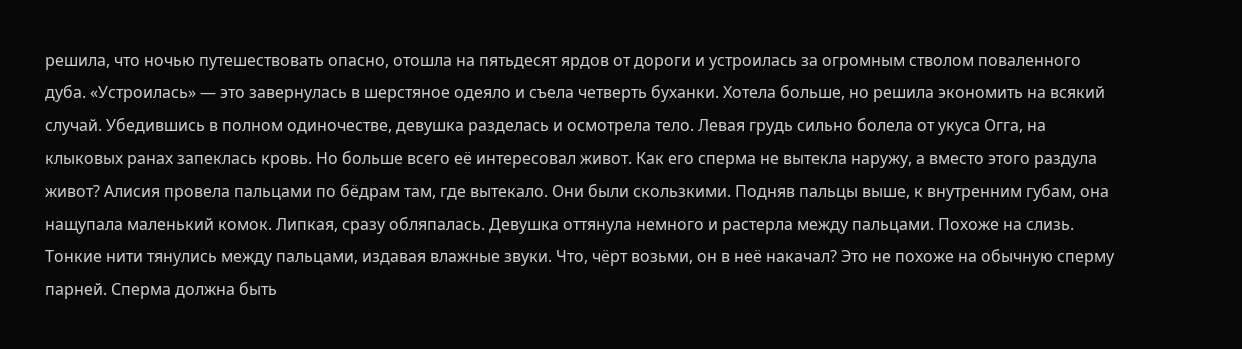решила, что ночью путешествовать опасно, отошла на пятьдесят ярдов от дороги и устроилась за огромным стволом поваленного дуба. «Устроилась» — это завернулась в шерстяное одеяло и съела четверть буханки. Хотела больше, но решила экономить на всякий случай. Убедившись в полном одиночестве, девушка разделась и осмотрела тело. Левая грудь сильно болела от укуса Огга, на клыковых ранах запеклась кровь. Но больше всего её интересовал живот. Как его сперма не вытекла наружу, а вместо этого раздула живот? Алисия провела пальцами по бёдрам там, где вытекало. Они были скользкими. Подняв пальцы выше, к внутренним губам, она нащупала маленький комок. Липкая, сразу обляпалась. Девушка оттянула немного и растерла между пальцами. Похоже на слизь. Тонкие нити тянулись между пальцами, издавая влажные звуки. Что, чёрт возьми, он в неё накачал? Это не похоже на обычную сперму парней. Сперма должна быть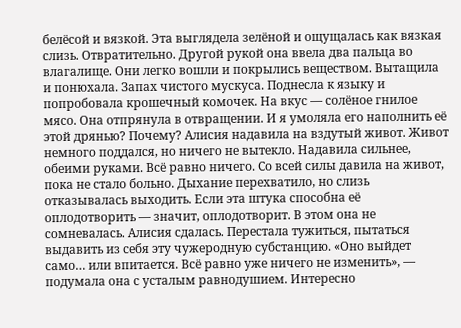белёсой и вязкой. Эта выглядела зелёной и ощущалась как вязкая слизь. Отвратительно. Другой рукой она ввела два пальца во влагалище. Они легко вошли и покрылись веществом. Вытащила и понюхала. Запах чистого мускуса. Поднесла к языку и попробовала крошечный комочек. На вкус — солёное гнилое мясо. Она отпрянула в отвращении. И я умоляла его наполнить её этой дрянью? Почему? Алисия надавила на вздутый живот. Живот немного поддался, но ничего не вытекло. Надавила сильнее, обеими руками. Всё равно ничего. Со всей силы давила на живот, пока не стало больно. Дыхание перехватило, но слизь отказывалась выходить. Если эта штука способна её оплодотворить — значит, оплодотворит. В этом она не сомневалась. Алисия сдалась. Перестала тужиться, пытаться выдавить из себя эту чужеродную субстанцию. «Оно выйдет само… или впитается. Всё равно уже ничего не изменить», — подумала она с усталым равнодушием. Интересно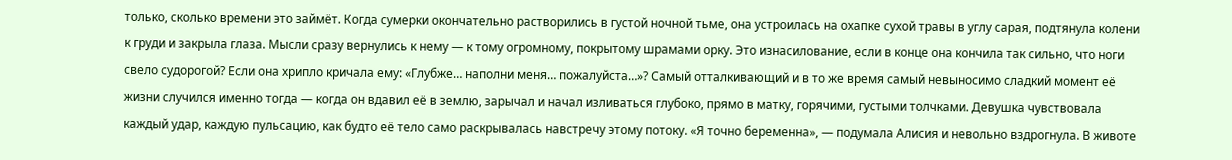только, сколько времени это займёт. Когда сумерки окончательно растворились в густой ночной тьме, она устроилась на охапке сухой травы в углу сарая, подтянула колени к груди и закрыла глаза. Мысли сразу вернулись к нему — к тому огромному, покрытому шрамами орку. Это изнасилование, если в конце она кончила так сильно, что ноги свело судорогой? Если она хрипло кричала ему: «Глубже… наполни меня… пожалуйста…»? Самый отталкивающий и в то же время самый невыносимо сладкий момент её жизни случился именно тогда — когда он вдавил её в землю, зарычал и начал изливаться глубоко, прямо в матку, горячими, густыми толчками. Девушка чувствовала каждый удар, каждую пульсацию, как будто её тело само раскрывалась навстречу этому потоку. «Я точно беременна», — подумала Алисия и невольно вздрогнула. В животе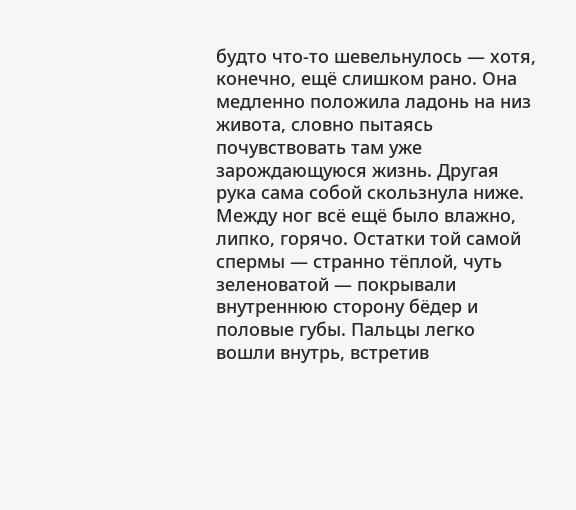будто что-то шевельнулось — хотя, конечно, ещё слишком рано. Она медленно положила ладонь на низ живота, словно пытаясь почувствовать там уже зарождающуюся жизнь. Другая рука сама собой скользнула ниже. Между ног всё ещё было влажно, липко, горячо. Остатки той самой спермы — странно тёплой, чуть зеленоватой — покрывали внутреннюю сторону бёдер и половые губы. Пальцы легко вошли внутрь, встретив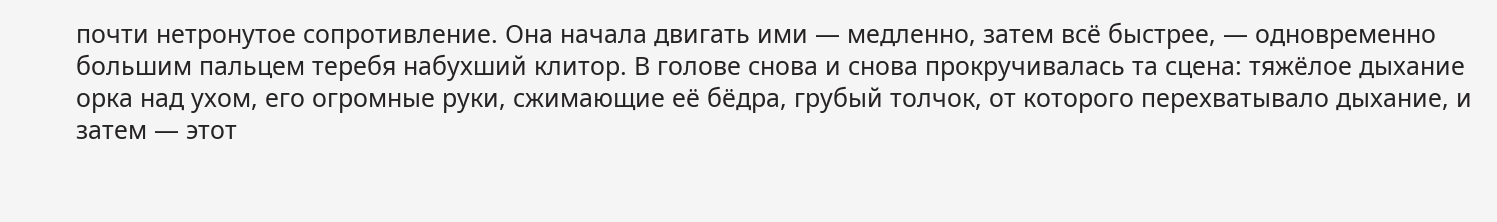почти нетронутое сопротивление. Она начала двигать ими — медленно, затем всё быстрее, — одновременно большим пальцем теребя набухший клитор. В голове снова и снова прокручивалась та сцена: тяжёлое дыхание орка над ухом, его огромные руки, сжимающие её бёдра, грубый толчок, от которого перехватывало дыхание, и затем — этот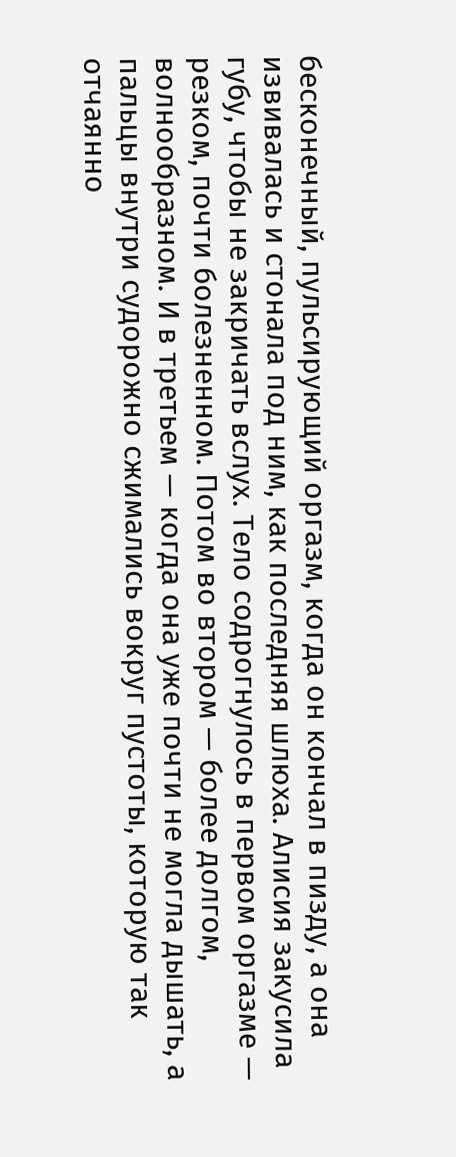бесконечный, пульсирующий оргазм, когда он кончал в пизду, а она извивалась и стонала под ним, как последняя шлюха. Алисия закусила губу, чтобы не закричать вслух. Тело содрогнулось в первом оргазме — резком, почти болезненном. Потом во втором — более долгом, волнообразном. И в третьем — когда она уже почти не могла дышать, а пальцы внутри судорожно сжимались вокруг пустоты, которую так отчаянно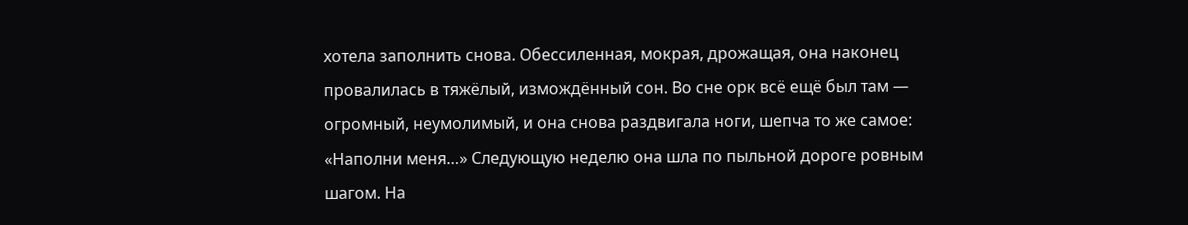хотела заполнить снова. Обессиленная, мокрая, дрожащая, она наконец провалилась в тяжёлый, измождённый сон. Во сне орк всё ещё был там — огромный, неумолимый, и она снова раздвигала ноги, шепча то же самое: «Наполни меня…» Следующую неделю она шла по пыльной дороге ровным шагом. На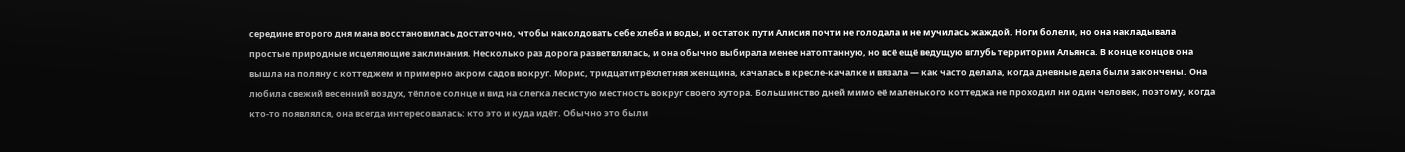середине второго дня мана восстановилась достаточно, чтобы наколдовать себе хлеба и воды, и остаток пути Алисия почти не голодала и не мучилась жаждой. Ноги болели, но она накладывала простые природные исцеляющие заклинания. Несколько раз дорога разветвлялась, и она обычно выбирала менее натоптанную, но всё ещё ведущую вглубь территории Альянса. В конце концов она вышла на поляну с коттеджем и примерно акром садов вокруг. Морис, тридцатитрёхлетняя женщина, качалась в кресле-качалке и вязала — как часто делала, когда дневные дела были закончены. Она любила свежий весенний воздух, тёплое солнце и вид на слегка лесистую местность вокруг своего хутора. Большинство дней мимо её маленького коттеджа не проходил ни один человек, поэтому, когда кто-то появлялся, она всегда интересовалась: кто это и куда идёт. Обычно это были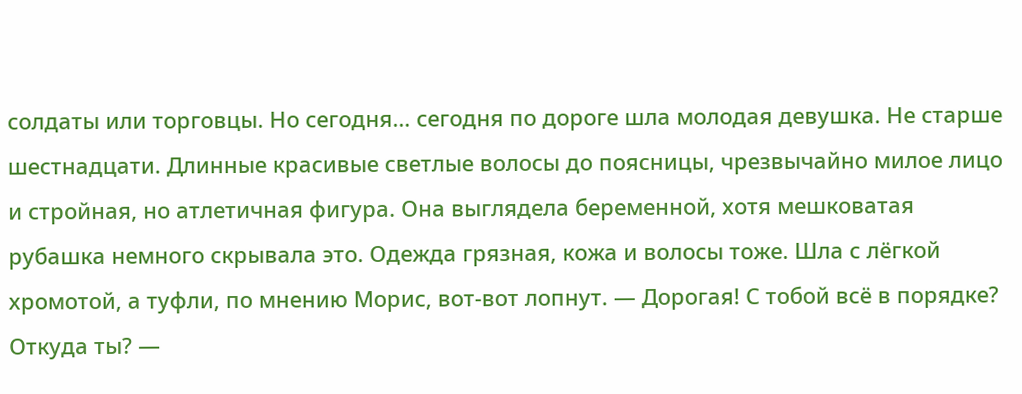солдаты или торговцы. Но сегодня… сегодня по дороге шла молодая девушка. Не старше шестнадцати. Длинные красивые светлые волосы до поясницы, чрезвычайно милое лицо и стройная, но атлетичная фигура. Она выглядела беременной, хотя мешковатая рубашка немного скрывала это. Одежда грязная, кожа и волосы тоже. Шла с лёгкой хромотой, а туфли, по мнению Морис, вот-вот лопнут. — Дорогая! С тобой всё в порядке? Откуда ты? —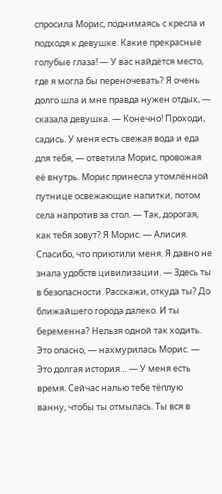спросила Морис, поднимаясь с кресла и подходя к девушке. Какие прекрасные голубые глаза! — У вас найдётся место, где я могла бы переночевать? Я очень долго шла и мне правда нужен отдых, — сказала девушка. — Конечно! Проходи, садись. У меня есть свежая вода и еда для тебя, — ответила Морис, провожая её внутрь. Морис принесла утомлённой путнице освежающие напитки, потом села напротив за стол. — Так, дорогая, как тебя зовут? Я Морис. — Алисия. Спасибо, что приютили меня. Я давно не знала удобств цивилизации. — Здесь ты в безопасности. Расскажи, откуда ты? До ближайшего города далеко. И ты беременна? Нельзя одной так ходить. Это опасно, — нахмурилась Морис. — Это долгая история… — У меня есть время. Сейчас налью тебе тёплую ванну, чтобы ты отмылась. Ты вся в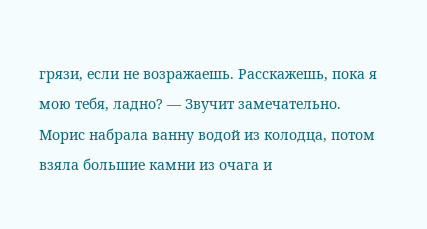грязи, если не возражаешь. Расскажешь, пока я мою тебя, ладно? — Звучит замечательно. Морис набрала ванну водой из колодца, потом взяла большие камни из очага и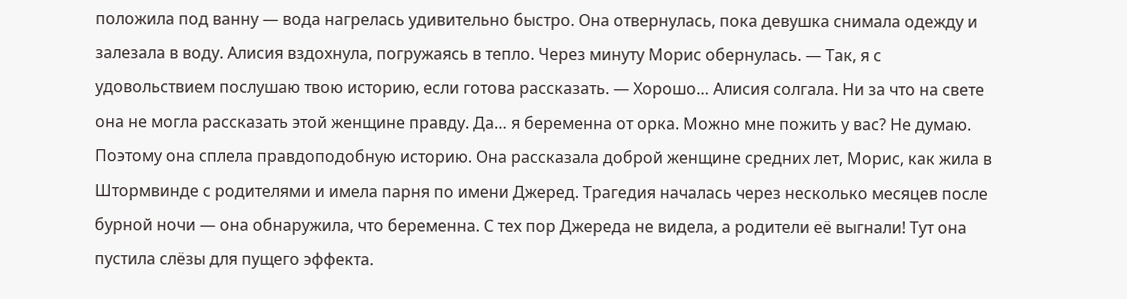положила под ванну — вода нагрелась удивительно быстро. Она отвернулась, пока девушка снимала одежду и залезала в воду. Алисия вздохнула, погружаясь в тепло. Через минуту Морис обернулась. — Так, я с удовольствием послушаю твою историю, если готова рассказать. — Хорошо… Алисия солгала. Ни за что на свете она не могла рассказать этой женщине правду. Да… я беременна от орка. Можно мне пожить у вас? Не думаю. Поэтому она сплела правдоподобную историю. Она рассказала доброй женщине средних лет, Морис, как жила в Штормвинде с родителями и имела парня по имени Джеред. Трагедия началась через несколько месяцев после бурной ночи — она обнаружила, что беременна. С тех пор Джереда не видела, а родители её выгнали! Тут она пустила слёзы для пущего эффекта.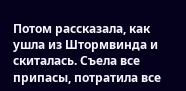Потом рассказала, как ушла из Штормвинда и скиталась. Съела все припасы, потратила все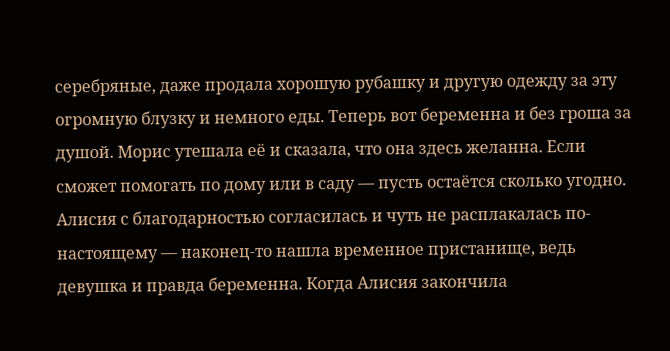серебряные, даже продала хорошую рубашку и другую одежду за эту огромную блузку и немного еды. Теперь вот беременна и без гроша за душой. Морис утешала её и сказала, что она здесь желанна. Если сможет помогать по дому или в саду — пусть остаётся сколько угодно. Алисия с благодарностью согласилась и чуть не расплакалась по-настоящему — наконец-то нашла временное пристанище, ведь девушка и правда беременна. Когда Алисия закончила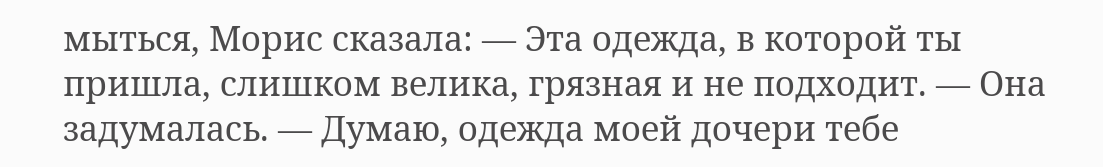мыться, Морис сказала: — Эта одежда, в которой ты пришла, слишком велика, грязная и не подходит. — Она задумалась. — Думаю, одежда моей дочери тебе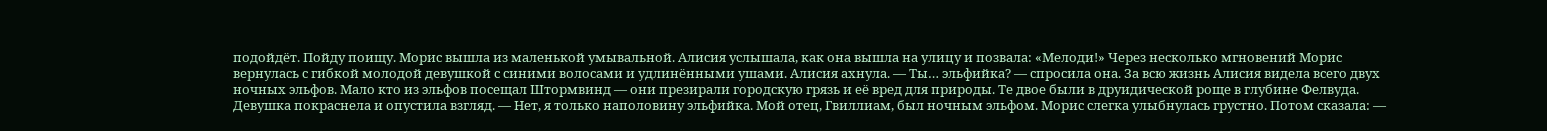подойдёт. Пойду поищу. Морис вышла из маленькой умывальной. Алисия услышала, как она вышла на улицу и позвала: «Мелоди!» Через несколько мгновений Морис вернулась с гибкой молодой девушкой с синими волосами и удлинёнными ушами. Алисия ахнула. — Ты… эльфийка? — спросила она. За всю жизнь Алисия видела всего двух ночных эльфов. Мало кто из эльфов посещал Штормвинд — они презирали городскую грязь и её вред для природы. Те двое были в друидической роще в глубине Фелвуда. Девушка покраснела и опустила взгляд. — Нет, я только наполовину эльфийка. Мой отец, Гвиллиам, был ночным эльфом. Морис слегка улыбнулась грустно. Потом сказала: —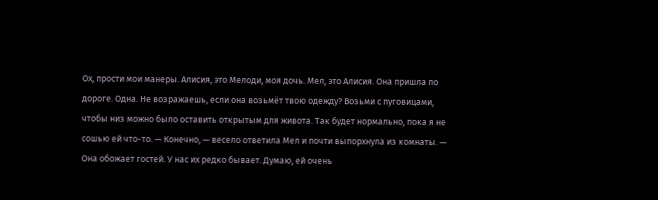Ох, прости мои манеры. Алисия, это Мелоди, моя дочь. Мел, это Алисия. Она пришла по дороге. Одна. Не возражаешь, если она возьмёт твою одежду? Возьми с пуговицами, чтобы низ можно было оставить открытым для живота. Так будет нормально, пока я не сошью ей что-то. — Конечно, — весело ответила Мел и почти выпорхнула из комнаты. — Она обожает гостей. У нас их редко бывает. Думаю, ей очень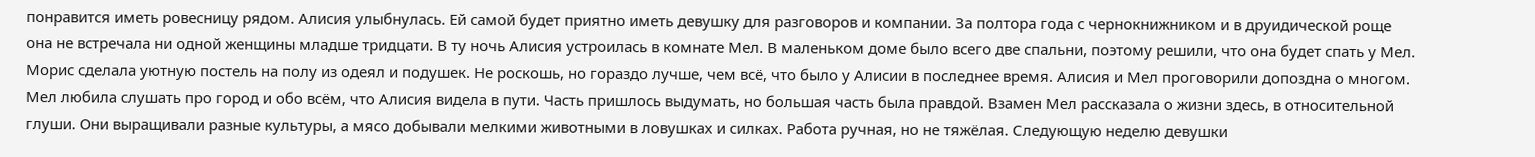понравится иметь ровесницу рядом. Алисия улыбнулась. Ей самой будет приятно иметь девушку для разговоров и компании. За полтора года с чернокнижником и в друидической роще она не встречала ни одной женщины младше тридцати. В ту ночь Алисия устроилась в комнате Мел. В маленьком доме было всего две спальни, поэтому решили, что она будет спать у Мел. Морис сделала уютную постель на полу из одеял и подушек. Не роскошь, но гораздо лучше, чем всё, что было у Алисии в последнее время. Алисия и Мел проговорили допоздна о многом. Мел любила слушать про город и обо всём, что Алисия видела в пути. Часть пришлось выдумать, но большая часть была правдой. Взамен Мел рассказала о жизни здесь, в относительной глуши. Они выращивали разные культуры, а мясо добывали мелкими животными в ловушках и силках. Работа ручная, но не тяжёлая. Следующую неделю девушки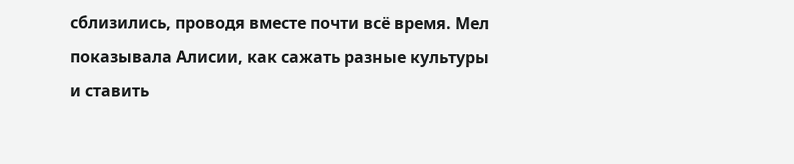сблизились, проводя вместе почти всё время. Мел показывала Алисии, как сажать разные культуры и ставить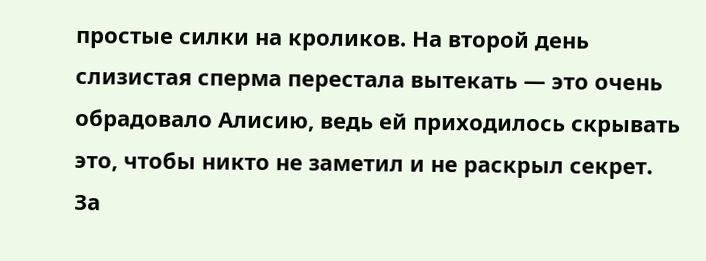простые силки на кроликов. На второй день слизистая сперма перестала вытекать — это очень обрадовало Алисию, ведь ей приходилось скрывать это, чтобы никто не заметил и не раскрыл секрет. За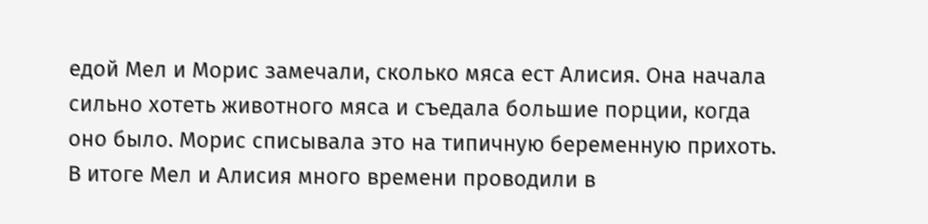едой Мел и Морис замечали, сколько мяса ест Алисия. Она начала сильно хотеть животного мяса и съедала большие порции, когда оно было. Морис списывала это на типичную беременную прихоть. В итоге Мел и Алисия много времени проводили в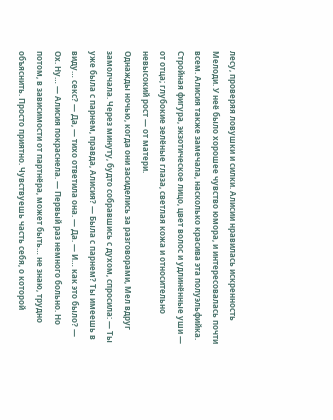лесу, проверяя ловушки и силки. Алисии нравилась искренность Мелоди. У неё было хорошее чувство юмора, и интересовалась почти всем. Алисия также замечала, насколько красива эта полуэльфийка. Стройная фигура, экзотическое лицо, цвет волос и удлинённые уши — от отца; глубокие зелёные глаза, светлая кожа и относительно невысокий рост — от матери.
Однажды ночью, когда они засиделись за разговорами, Мел вдруг замолчала. Через минуту, будто собравшись с духом, спросила: — Ты уже была с парнем, правда, Алисия? — Была с парнем? Ты имеешь в виду… секс? — Да, — тихо ответила она. — Да. — И… как это было? — Ох. Ну… — Алисия покраснела. — Первый раз немного больно. Но потом, в зависимости от партнёра, может быть… не знаю, трудно объяснить. Просто приятно. Чувствуешь часть себя, о которой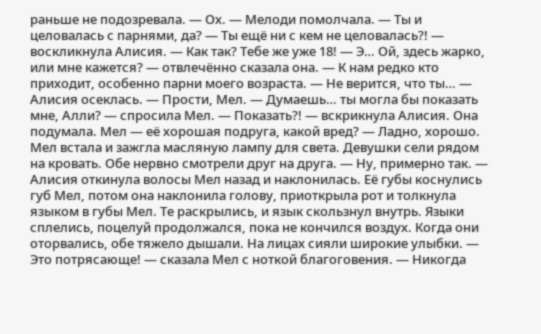раньше не подозревала. — Ох. — Мелоди помолчала. — Ты и целовалась с парнями, да? — Ты ещё ни с кем не целовалась?! — воскликнула Алисия. — Как так? Тебе же уже 18! — Э… Ой, здесь жарко, или мне кажется? — отвлечённо сказала она. — К нам редко кто приходит, особенно парни моего возраста. — Не верится, что ты… — Алисия осеклась. — Прости, Мел. — Думаешь… ты могла бы показать мне, Алли? — спросила Мел. — Показать?! — вскрикнула Алисия. Она подумала. Мел — её хорошая подруга, какой вред? — Ладно, хорошо. Мел встала и зажгла масляную лампу для света. Девушки сели рядом на кровать. Обе нервно смотрели друг на друга. — Ну, примерно так. — Алисия откинула волосы Мел назад и наклонилась. Её губы коснулись губ Мел, потом она наклонила голову, приоткрыла рот и толкнула языком в губы Мел. Те раскрылись, и язык скользнул внутрь. Языки сплелись, поцелуй продолжался, пока не кончился воздух. Когда они оторвались, обе тяжело дышали. На лицах сияли широкие улыбки. — Это потрясающе! — сказала Мел с ноткой благоговения. — Никогда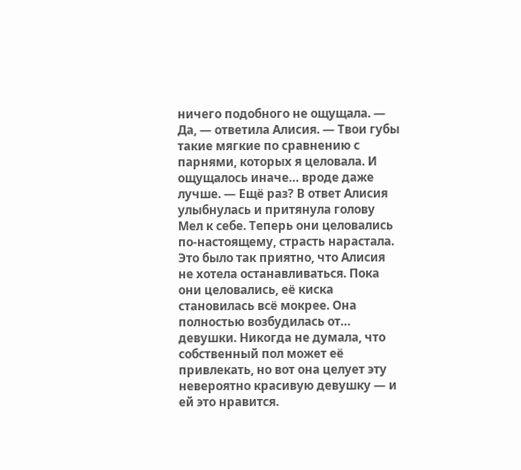ничего подобного не ощущала. — Да, — ответила Алисия. — Твои губы такие мягкие по сравнению с парнями, которых я целовала. И ощущалось иначе… вроде даже лучше. — Ещё раз? В ответ Алисия улыбнулась и притянула голову Мел к себе. Теперь они целовались по-настоящему, страсть нарастала. Это было так приятно, что Алисия не хотела останавливаться. Пока они целовались, её киска становилась всё мокрее. Она полностью возбудилась от… девушки. Никогда не думала, что собственный пол может её привлекать, но вот она целует эту невероятно красивую девушку — и ей это нравится.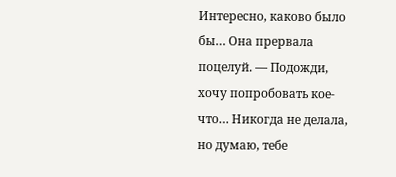Интересно, каково было бы… Она прервала поцелуй. — Подожди, хочу попробовать кое-что… Никогда не делала, но думаю, тебе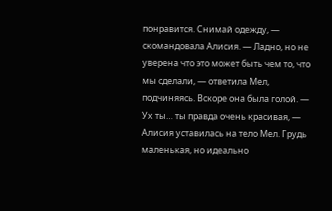понравится. Снимай одежду, — скомандовала Алисия. — Ладно, но не уверена что это может быть чем то, что мы сделали, — ответила Мел, подчиняясь. Вскоре она была голой. — Ух ты… ты правда очень красивая, — Алисия уставилась на тело Мел. Грудь маленькая, но идеально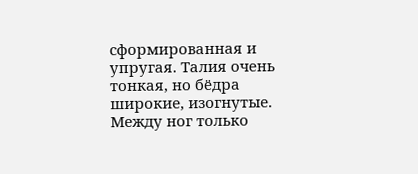сформированная и упругая. Талия очень тонкая, но бёдра широкие, изогнутые. Между ног только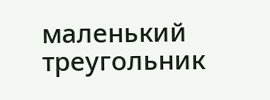маленький треугольник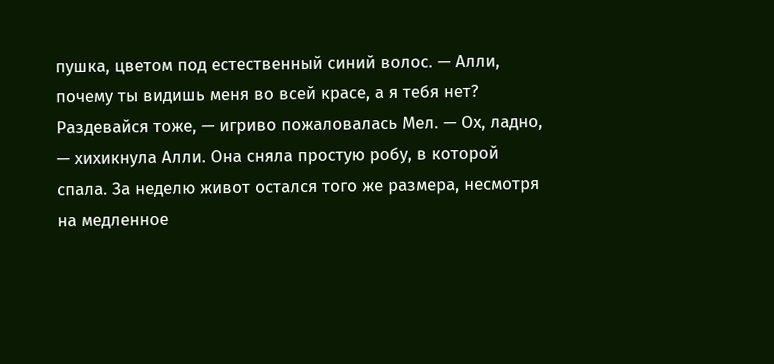пушка, цветом под естественный синий волос. — Алли, почему ты видишь меня во всей красе, а я тебя нет? Раздевайся тоже, — игриво пожаловалась Мел. — Ох, ладно, — хихикнула Алли. Она сняла простую робу, в которой спала. За неделю живот остался того же размера, несмотря на медленное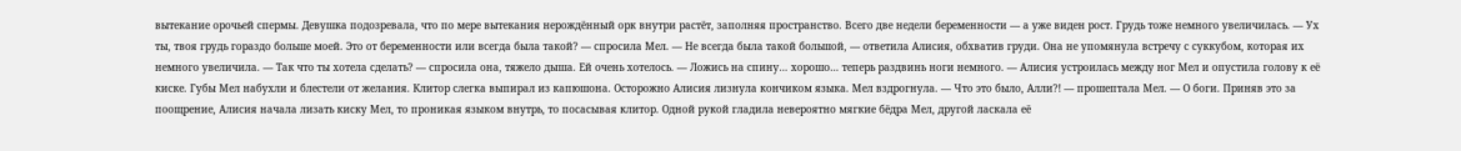вытекание орочьей спермы. Девушка подозревала, что по мере вытекания нерождённый орк внутри растёт, заполняя пространство. Всего две недели беременности — а уже виден рост. Грудь тоже немного увеличилась. — Ух ты, твоя грудь гораздо больше моей. Это от беременности или всегда была такой? — спросила Мел. — Не всегда была такой большой, — ответила Алисия, обхватив груди. Она не упомянула встречу с суккубом, которая их немного увеличила. — Так что ты хотела сделать? — спросила она, тяжело дыша. Ей очень хотелось. — Ложись на спину… хорошо… теперь раздвинь ноги немного. — Алисия устроилась между ног Мел и опустила голову к её киске. Губы Мел набухли и блестели от желания. Клитор слегка выпирал из капюшона. Осторожно Алисия лизнула кончиком языка. Мел вздрогнула. — Что это было, Алли?! — прошептала Мел. — О боги. Приняв это за поощрение, Алисия начала лизать киску Мел, то проникая языком внутрь, то посасывая клитор. Одной рукой гладила невероятно мягкие бёдра Мел, другой ласкала её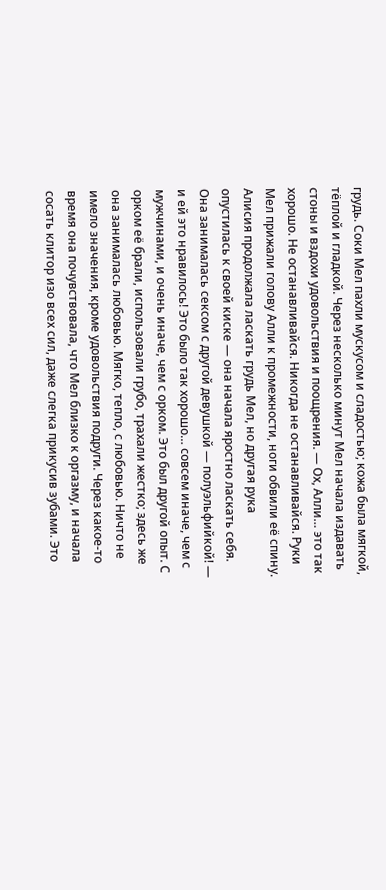грудь. Соки Мел пахли мускусом и сладостью; кожа была мягкой, тёплой и гладкой. Через несколько минут Мел начала издавать стоны и вздохи удовольствия и поощрения. — Ох, Алли… это так хорошо. Не останавливайся. Никогда не останавливайся. Руки Мел прижали голову Алли к промежности, ноги обвили её спину. Алисия продолжала ласкать грудь Мел, но другая рука опустилась к своей киске — она начала яростно ласкать себя. Она занималась сексом с другой девушкой — полуэльфийкой! — и ей это нравилось! Это было так хорошо… совсем иначе, чем с мужчинами, и очень иначе, чем с орком. Это был другой опыт. С орком её брали, использовали грубо, трахали жестко; здесь же она занималась любовью. Мягко, тепло, с любовью. Ничто не имело значения, кроме удовольствия подруги. Через какое-то время она почувствовала, что Мел близко к оргазму, и начала сосать клитор изо всех сил, даже слегка прикусив зубами. Это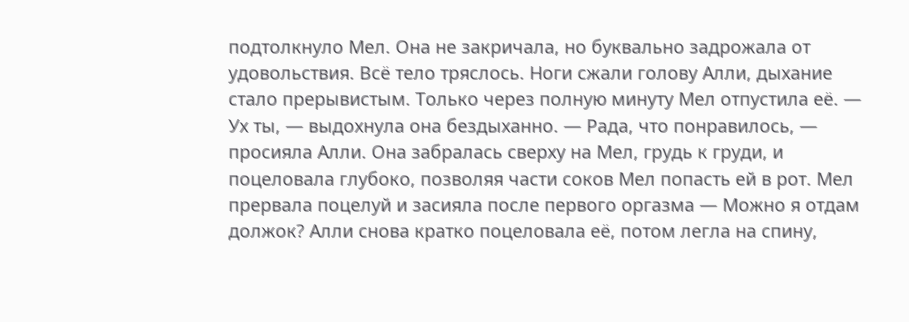подтолкнуло Мел. Она не закричала, но буквально задрожала от удовольствия. Всё тело тряслось. Ноги сжали голову Алли, дыхание стало прерывистым. Только через полную минуту Мел отпустила её. — Ух ты, — выдохнула она бездыханно. — Рада, что понравилось, — просияла Алли. Она забралась сверху на Мел, грудь к груди, и поцеловала глубоко, позволяя части соков Мел попасть ей в рот. Мел прервала поцелуй и засияла после первого оргазма — Можно я отдам должок? Алли снова кратко поцеловала её, потом легла на спину,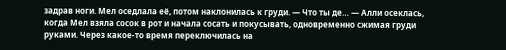задрав ноги. Мел оседлала её, потом наклонилась к груди. — Что ты де… — Алли осеклась, когда Мел взяла сосок в рот и начала сосать и покусывать, одновременно сжимая груди руками. Через какое-то время переключилась на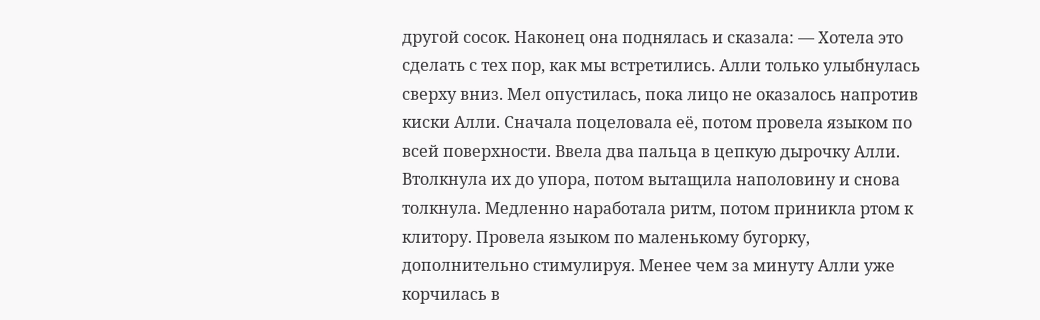другой сосок. Наконец она поднялась и сказала: — Хотела это сделать с тех пор, как мы встретились. Алли только улыбнулась сверху вниз. Мел опустилась, пока лицо не оказалось напротив киски Алли. Сначала поцеловала её, потом провела языком по всей поверхности. Ввела два пальца в цепкую дырочку Алли. Втолкнула их до упора, потом вытащила наполовину и снова толкнула. Медленно наработала ритм, потом приникла ртом к клитору. Провела языком по маленькому бугорку, дополнительно стимулируя. Менее чем за минуту Алли уже корчилась в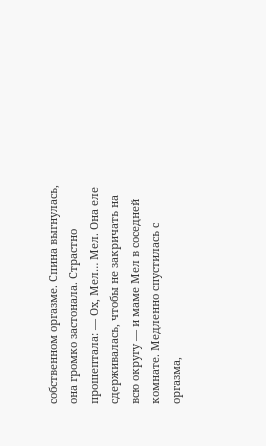собственном оргазме. Спина выгнулась, она громко застонала. Страстно прошептала: — Ох, Мел… Мел. Она еле сдерживалась, чтобы не закричать на всю округу — и маме Мел в соседней комнате. Медленно спустилась с оргазма,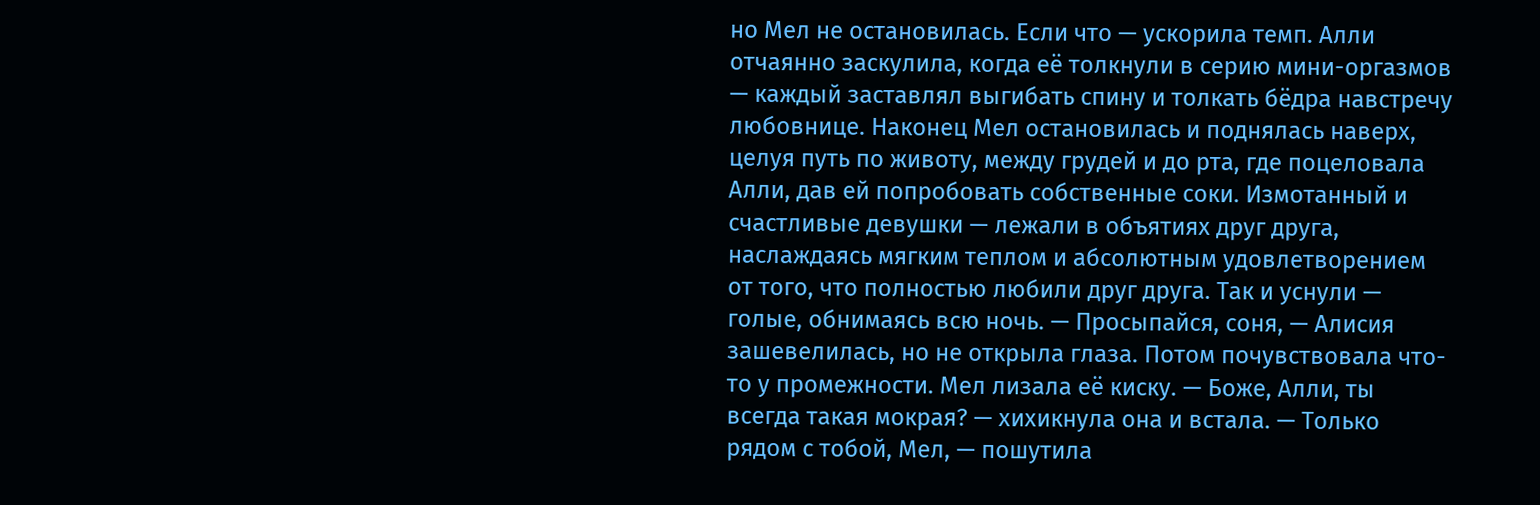но Мел не остановилась. Если что — ускорила темп. Алли отчаянно заскулила, когда её толкнули в серию мини-оргазмов — каждый заставлял выгибать спину и толкать бёдра навстречу любовнице. Наконец Мел остановилась и поднялась наверх, целуя путь по животу, между грудей и до рта, где поцеловала Алли, дав ей попробовать собственные соки. Измотанный и счастливые девушки — лежали в объятиях друг друга, наслаждаясь мягким теплом и абсолютным удовлетворением от того, что полностью любили друг друга. Так и уснули — голые, обнимаясь всю ночь. — Просыпайся, соня, — Алисия зашевелилась, но не открыла глаза. Потом почувствовала что-то у промежности. Мел лизала её киску. — Боже, Алли, ты всегда такая мокрая? — хихикнула она и встала. — Только рядом с тобой, Мел, — пошутила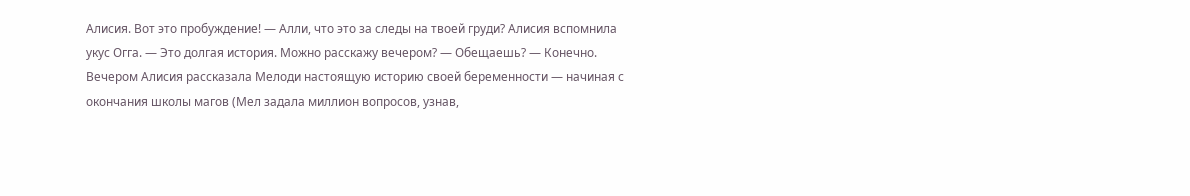Алисия. Вот это пробуждение! — Алли, что это за следы на твоей груди? Алисия вспомнила укус Огга. — Это долгая история. Можно расскажу вечером? — Обещаешь? — Конечно. Вечером Алисия рассказала Мелоди настоящую историю своей беременности — начиная с окончания школы магов (Мел задала миллион вопросов, узнав,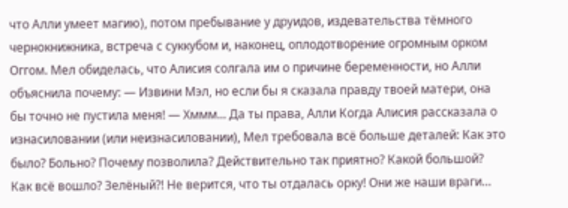что Алли умеет магию), потом пребывание у друидов, издевательства тёмного чернокнижника, встреча с суккубом и, наконец, оплодотворение огромным орком Оггом. Мел обиделась, что Алисия солгала им о причине беременности, но Алли объяснила почему: — Извини Мэл, но если бы я сказала правду твоей матери, она бы точно не пустила меня! — Хммм... Да ты права, Алли Когда Алисия рассказала о изнасиловании (или неизнасиловании), Мел требовала всё больше деталей: Как это было? Больно? Почему позволила? Действительно так приятно? Какой большой? Как всё вошло? Зелёный?! Не верится, что ты отдалась орку! Они же наши враги…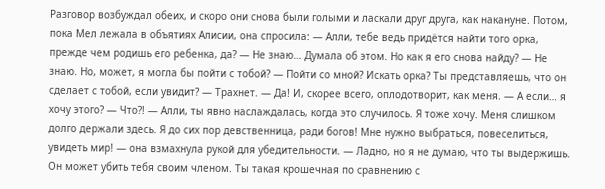Разговор возбуждал обеих, и скоро они снова были голыми и ласкали друг друга, как накануне. Потом, пока Мел лежала в объятиях Алисии, она спросила: — Алли, тебе ведь придётся найти того орка, прежде чем родишь его ребенка, да? — Не знаю… Думала об этом. Но как я его снова найду? — Не знаю. Но, может, я могла бы пойти с тобой? — Пойти со мной? Искать орка? Ты представляешь, что он сделает с тобой, если увидит? — Трахнет. — Да! И, скорее всего, оплодотворит, как меня. — А если… я хочу этого? — Что?! — Алли, ты явно наслаждалась, когда это случилось. Я тоже хочу. Меня слишком долго держали здесь. Я до сих пор девственница, ради богов! Мне нужно выбраться, повеселиться, увидеть мир! — она взмахнула рукой для убедительности. — Ладно, но я не думаю, что ты выдержишь. Он может убить тебя своим членом. Ты такая крошечная по сравнению с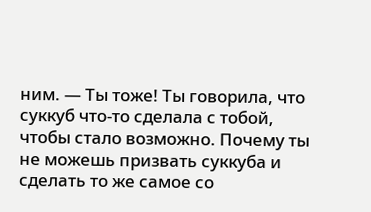ним. — Ты тоже! Ты говорила, что суккуб что-то сделала с тобой, чтобы стало возможно. Почему ты не можешь призвать суккуба и сделать то же самое со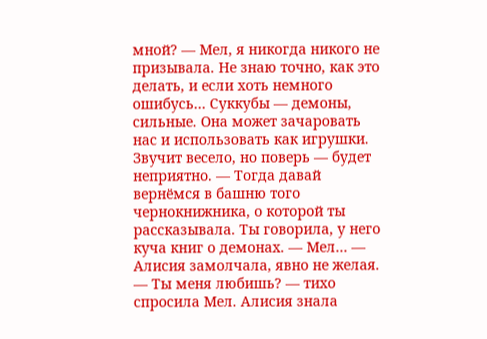мной? — Мел, я никогда никого не призывала. Не знаю точно, как это делать, и если хоть немного ошибусь… Суккубы — демоны, сильные. Она может зачаровать нас и использовать как игрушки. Звучит весело, но поверь — будет неприятно. — Тогда давай вернёмся в башню того чернокнижника, о которой ты рассказывала. Ты говорила, у него куча книг о демонах. — Мел… — Алисия замолчала, явно не желая. — Ты меня любишь? — тихо спросила Мел. Алисия знала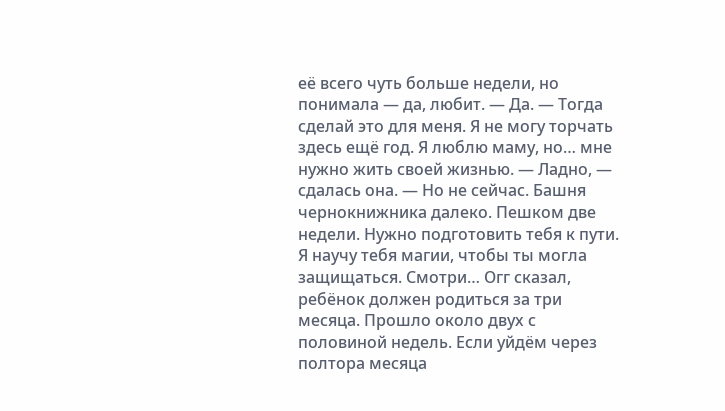её всего чуть больше недели, но понимала — да, любит. — Да. — Тогда сделай это для меня. Я не могу торчать здесь ещё год. Я люблю маму, но… мне нужно жить своей жизнью. — Ладно, — сдалась она. — Но не сейчас. Башня чернокнижника далеко. Пешком две недели. Нужно подготовить тебя к пути. Я научу тебя магии, чтобы ты могла защищаться. Смотри… Огг сказал, ребёнок должен родиться за три месяца. Прошло около двух с половиной недель. Если уйдём через полтора месяца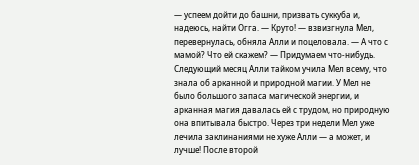— успеем дойти до башни, призвать суккуба и, надеюсь, найти Огга. — Круто! — взвизгнула Мел, перевернулась, обняла Алли и поцеловала. — А что с мамой? Что ей скажем? — Придумаем что-нибудь. Следующий месяц Алли тайком учила Мел всему, что знала об арканной и природной магии. У Мел не было большого запаса магической энергии, и арканная магия давалась ей с трудом, но природную она впитывала быстро. Через три недели Мел уже лечила заклинаниями не хуже Алли — а может, и лучше! После второй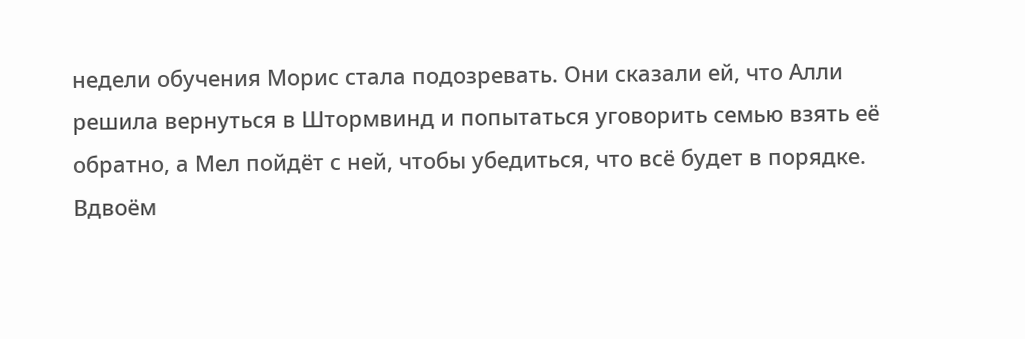недели обучения Морис стала подозревать. Они сказали ей, что Алли решила вернуться в Штормвинд и попытаться уговорить семью взять её обратно, а Мел пойдёт с ней, чтобы убедиться, что всё будет в порядке. Вдвоём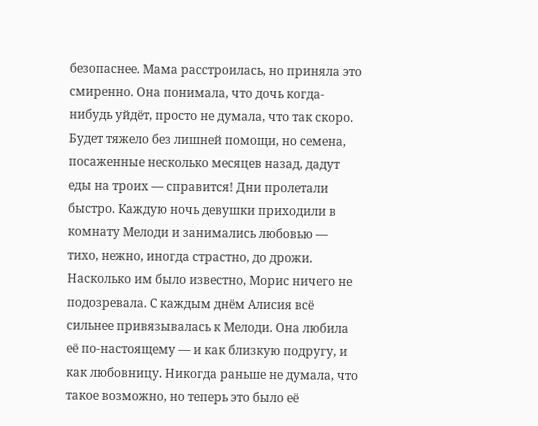безопаснее. Мама расстроилась, но приняла это смиренно. Она понимала, что дочь когда-нибудь уйдёт, просто не думала, что так скоро. Будет тяжело без лишней помощи, но семена, посаженные несколько месяцев назад, дадут еды на троих — справится! Дни пролетали быстро. Каждую ночь девушки приходили в комнату Мелоди и занимались любовью — тихо, нежно, иногда страстно, до дрожи. Насколько им было известно, Морис ничего не подозревала. С каждым днём Алисия всё сильнее привязывалась к Мелоди. Она любила её по-настоящему — и как близкую подругу, и как любовницу. Никогда раньше не думала, что такое возможно, но теперь это было её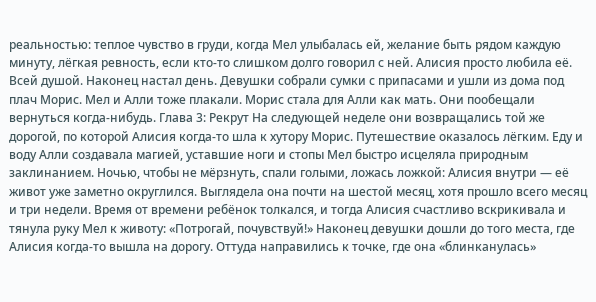реальностью: теплое чувство в груди, когда Мел улыбалась ей, желание быть рядом каждую минуту, лёгкая ревность, если кто-то слишком долго говорил с ней. Алисия просто любила её. Всей душой. Наконец настал день. Девушки собрали сумки с припасами и ушли из дома под плач Морис. Мел и Алли тоже плакали. Морис стала для Алли как мать. Они пообещали вернуться когда-нибудь. Глава 3: Рекрут На следующей неделе они возвращались той же дорогой, по которой Алисия когда-то шла к хутору Морис. Путешествие оказалось лёгким. Еду и воду Алли создавала магией, уставшие ноги и стопы Мел быстро исцеляла природным заклинанием. Ночью, чтобы не мёрзнуть, спали голыми, ложась ложкой: Алисия внутри — её живот уже заметно округлился. Выглядела она почти на шестой месяц, хотя прошло всего месяц и три недели. Время от времени ребёнок толкался, и тогда Алисия счастливо вскрикивала и тянула руку Мел к животу: «Потрогай, почувствуй!» Наконец девушки дошли до того места, где Алисия когда-то вышла на дорогу. Оттуда направились к точке, где она «блинканулась»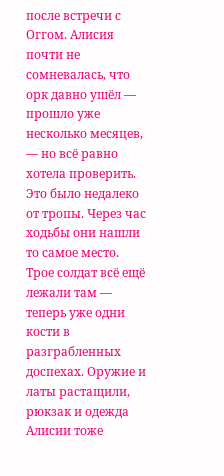после встречи с Оггом. Алисия почти не сомневалась, что орк давно ушёл — прошло уже несколько месяцев, — но всё равно хотела проверить. Это было недалеко от тропы. Через час ходьбы они нашли то самое место. Трое солдат всё ещё лежали там — теперь уже одни кости в разграбленных доспехах. Оружие и латы растащили, рюкзак и одежда Алисии тоже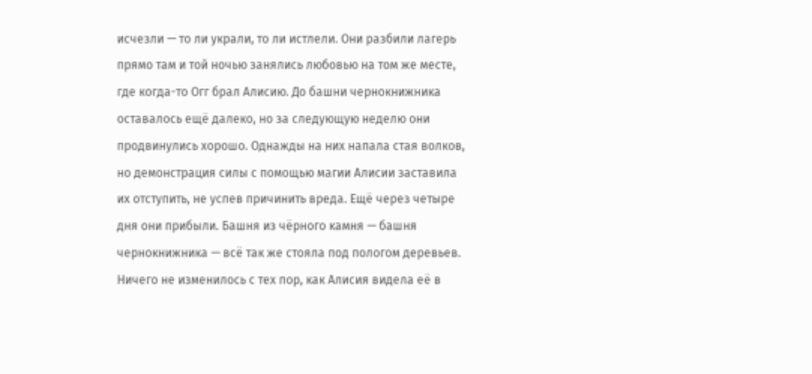исчезли — то ли украли, то ли истлели. Они разбили лагерь прямо там и той ночью занялись любовью на том же месте, где когда-то Огг брал Алисию. До башни чернокнижника оставалось ещё далеко, но за следующую неделю они продвинулись хорошо. Однажды на них напала стая волков, но демонстрация силы с помощью магии Алисии заставила их отступить, не успев причинить вреда. Ещё через четыре дня они прибыли. Башня из чёрного камня — башня чернокнижника — всё так же стояла под пологом деревьев. Ничего не изменилось с тех пор, как Алисия видела её в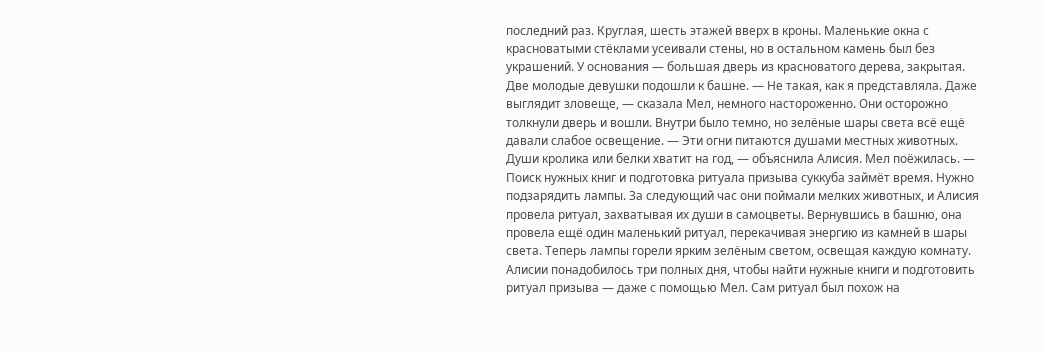последний раз. Круглая, шесть этажей вверх в кроны. Маленькие окна с красноватыми стёклами усеивали стены, но в остальном камень был без украшений. У основания — большая дверь из красноватого дерева, закрытая. Две молодые девушки подошли к башне. — Не такая, как я представляла. Даже выглядит зловеще, — сказала Мел, немного настороженно. Они осторожно толкнули дверь и вошли. Внутри было темно, но зелёные шары света всё ещё давали слабое освещение. — Эти огни питаются душами местных животных. Души кролика или белки хватит на год, — объяснила Алисия. Мел поёжилась. — Поиск нужных книг и подготовка ритуала призыва суккуба займёт время. Нужно подзарядить лампы. За следующий час они поймали мелких животных, и Алисия провела ритуал, захватывая их души в самоцветы. Вернувшись в башню, она провела ещё один маленький ритуал, перекачивая энергию из камней в шары света. Теперь лампы горели ярким зелёным светом, освещая каждую комнату. Алисии понадобилось три полных дня, чтобы найти нужные книги и подготовить ритуал призыва — даже с помощью Мел. Сам ритуал был похож на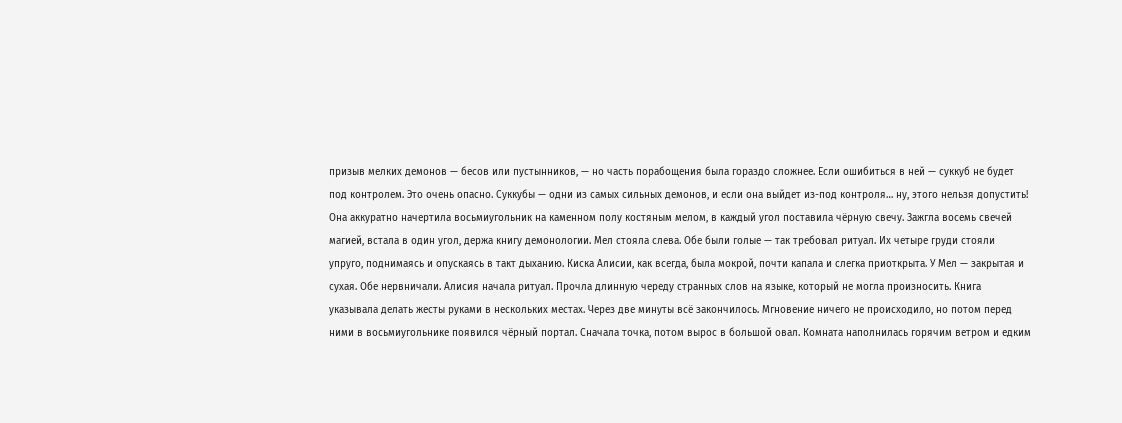призыв мелких демонов — бесов или пустынников, — но часть порабощения была гораздо сложнее. Если ошибиться в ней — суккуб не будет под контролем. Это очень опасно. Суккубы — одни из самых сильных демонов, и если она выйдет из-под контроля… ну, этого нельзя допустить! Она аккуратно начертила восьмиугольник на каменном полу костяным мелом, в каждый угол поставила чёрную свечу. Зажгла восемь свечей магией, встала в один угол, держа книгу демонологии. Мел стояла слева. Обе были голые — так требовал ритуал. Их четыре груди стояли упруго, поднимаясь и опускаясь в такт дыханию. Киска Алисии, как всегда, была мокрой, почти капала и слегка приоткрыта. У Мел — закрытая и сухая. Обе нервничали. Алисия начала ритуал. Прочла длинную череду странных слов на языке, который не могла произносить. Книга указывала делать жесты руками в нескольких местах. Через две минуты всё закончилось. Мгновение ничего не происходило, но потом перед ними в восьмиугольнике появился чёрный портал. Сначала точка, потом вырос в большой овал. Комната наполнилась горячим ветром и едким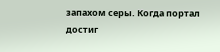запахом серы. Когда портал достиг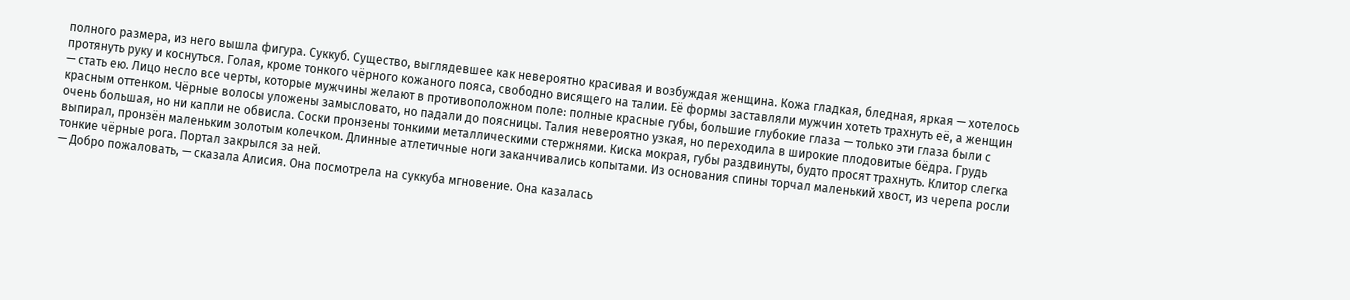полного размера, из него вышла фигура. Суккуб. Существо, выглядевшее как невероятно красивая и возбуждая женщина. Кожа гладкая, бледная, яркая — хотелось протянуть руку и коснуться. Голая, кроме тонкого чёрного кожаного пояса, свободно висящего на талии. Её формы заставляли мужчин хотеть трахнуть её, а женщин — стать ею. Лицо несло все черты, которые мужчины желают в противоположном поле: полные красные губы, большие глубокие глаза — только эти глаза были с красным оттенком. Чёрные волосы уложены замысловато, но падали до поясницы. Талия невероятно узкая, но переходила в широкие плодовитые бёдра. Грудь очень большая, но ни капли не обвисла. Соски пронзены тонкими металлическими стержнями. Киска мокрая, губы раздвинуты, будто просят трахнуть. Клитор слегка выпирал, пронзён маленьким золотым колечком. Длинные атлетичные ноги заканчивались копытами. Из основания спины торчал маленький хвост, из черепа росли тонкие чёрные рога. Портал закрылся за ней.
— Добро пожаловать, — сказала Алисия. Она посмотрела на суккуба мгновение. Она казалась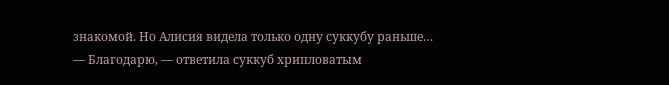знакомой. Но Алисия видела только одну суккубу раньше… — Благодарю, — ответила суккуб хрипловатым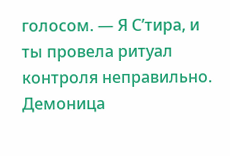голосом. — Я С’тира, и ты провела ритуал контроля неправильно. Демоница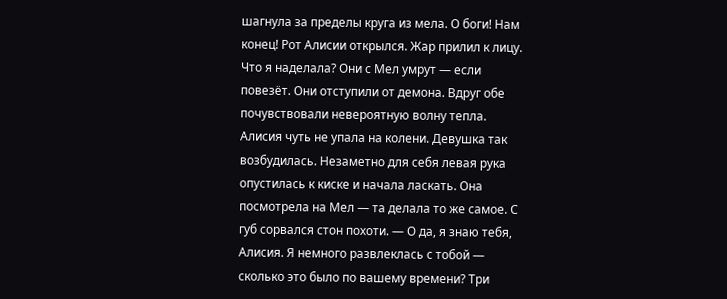шагнула за пределы круга из мела. О боги! Нам конец! Рот Алисии открылся. Жар прилил к лицу. Что я наделала? Они с Мел умрут — если повезёт. Они отступили от демона. Вдруг обе почувствовали невероятную волну тепла. Алисия чуть не упала на колени. Девушка так возбудилась. Незаметно для себя левая рука опустилась к киске и начала ласкать. Она посмотрела на Мел — та делала то же самое. С губ сорвался стон похоти. — О да, я знаю тебя, Алисия. Я немного развлеклась с тобой — сколько это было по вашему времени? Три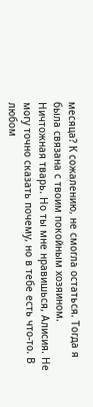месяца? К сожалению, не смогла остаться. Тогда я была связана с твоим покойным хозяином. Ничтожная тварь. Но ты мне нравишься, Алисия. Не могу точно сказать почему, но в тебе есть что-то. В любом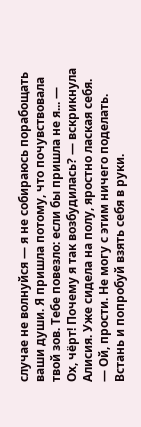случае не волнуйся — я не собираюсь порабощать ваши души. Я пришла потому, что почувствовала твой зов. Тебе повезло: если бы пришла не я... — Ох, чёрт! Почему я так возбудилась? — вскрикнула Алисия. Уже сидела на полу, яростно лаская себя. — Ой, прости. Не могу с этим ничего поделать. Встань и попробуй взять себя в руки.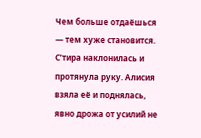Чем больше отдаёшься — тем хуже становится. С’тира наклонилась и протянула руку. Алисия взяла её и поднялась, явно дрожа от усилий не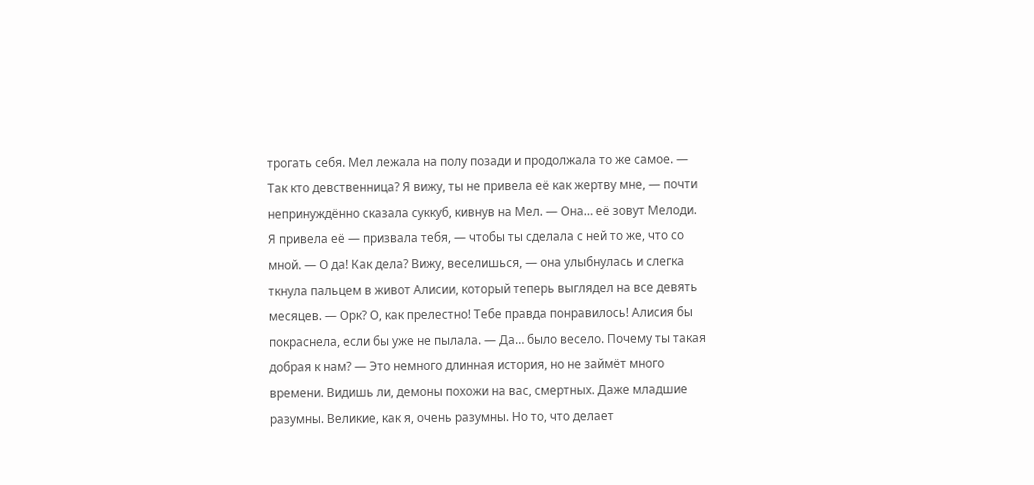трогать себя. Мел лежала на полу позади и продолжала то же самое. — Так кто девственница? Я вижу, ты не привела её как жертву мне, — почти непринуждённо сказала суккуб, кивнув на Мел. — Она… её зовут Мелоди. Я привела её — призвала тебя, — чтобы ты сделала с ней то же, что со мной. — О да! Как дела? Вижу, веселишься, — она улыбнулась и слегка ткнула пальцем в живот Алисии, который теперь выглядел на все девять месяцев. — Орк? О, как прелестно! Тебе правда понравилось! Алисия бы покраснела, если бы уже не пылала. — Да… было весело. Почему ты такая добрая к нам? — Это немного длинная история, но не займёт много времени. Видишь ли, демоны похожи на вас, смертных. Даже младшие разумны. Великие, как я, очень разумны. Но то, что делает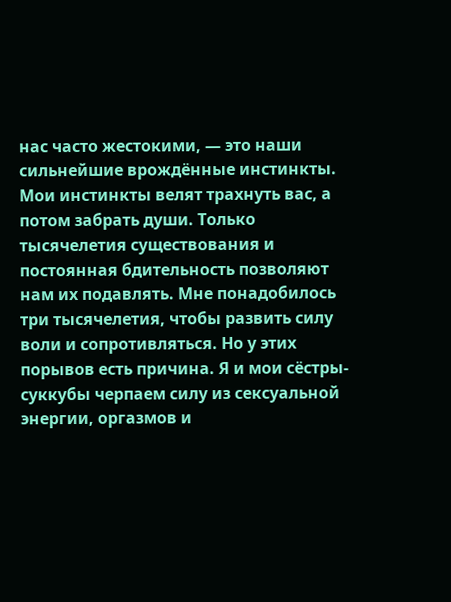нас часто жестокими, — это наши сильнейшие врождённые инстинкты. Мои инстинкты велят трахнуть вас, а потом забрать души. Только тысячелетия существования и постоянная бдительность позволяют нам их подавлять. Мне понадобилось три тысячелетия, чтобы развить силу воли и сопротивляться. Но у этих порывов есть причина. Я и мои сёстры-суккубы черпаем силу из сексуальной энергии, оргазмов и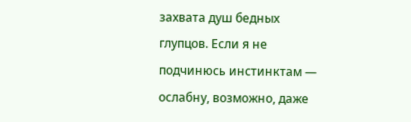захвата душ бедных глупцов. Если я не подчинюсь инстинктам — ослабну, возможно, даже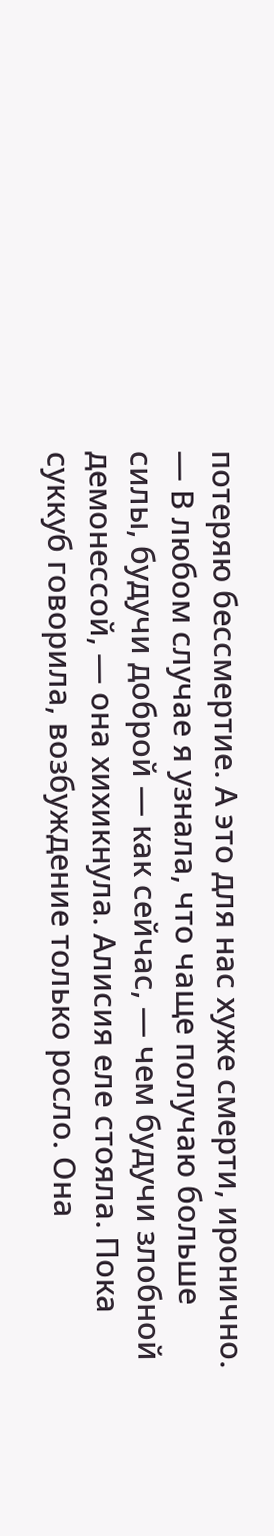потеряю бессмертие. А это для нас хуже смерти, иронично. — В любом случае я узнала, что чаще получаю больше силы, будучи доброй — как сейчас, — чем будучи злобной демонессой, — она хихикнула. Алисия еле стояла. Пока суккуб говорила, возбуждение только росло. Она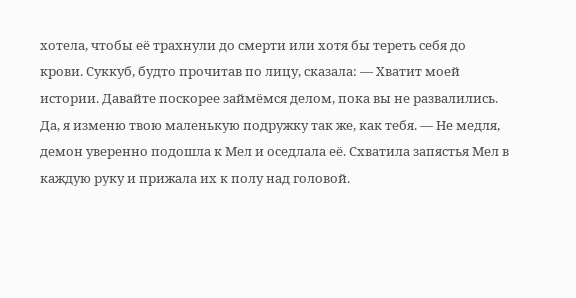хотела, чтобы её трахнули до смерти или хотя бы тереть себя до крови. Суккуб, будто прочитав по лицу, сказала: — Хватит моей истории. Давайте поскорее займёмся делом, пока вы не развалились. Да, я изменю твою маленькую подружку так же, как тебя. — Не медля, демон уверенно подошла к Мел и оседлала её. Схватила запястья Мел в каждую руку и прижала их к полу над головой.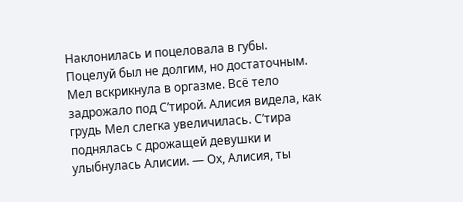Наклонилась и поцеловала в губы. Поцелуй был не долгим, но достаточным. Мел вскрикнула в оргазме. Всё тело задрожало под С’тирой. Алисия видела, как грудь Мел слегка увеличилась. С’тира поднялась с дрожащей девушки и улыбнулась Алисии. — Ох, Алисия, ты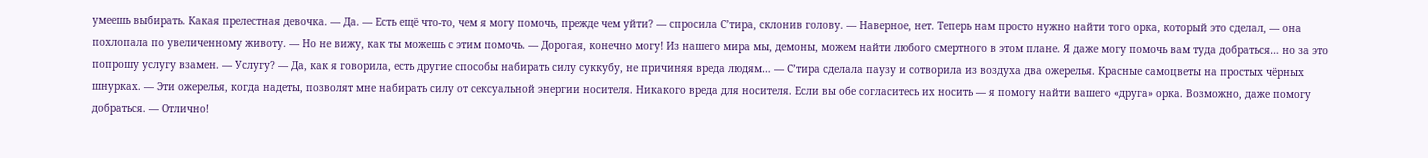умеешь выбирать. Какая прелестная девочка. — Да. — Есть ещё что-то, чем я могу помочь, прежде чем уйти? — спросила С’тира, склонив голову. — Наверное, нет. Теперь нам просто нужно найти того орка, который это сделал, — она похлопала по увеличенному животу. — Но не вижу, как ты можешь с этим помочь. — Дорогая, конечно могу! Из нашего мира мы, демоны, можем найти любого смертного в этом плане. Я даже могу помочь вам туда добраться… но за это попрошу услугу взамен. — Услугу? — Да, как я говорила, есть другие способы набирать силу суккубу, не причиняя вреда людям… — С’тира сделала паузу и сотворила из воздуха два ожерелья. Красные самоцветы на простых чёрных шнурках. — Эти ожерелья, когда надеты, позволят мне набирать силу от сексуальной энергии носителя. Никакого вреда для носителя. Если вы обе согласитесь их носить — я помогу найти вашего «друга» орка. Возможно, даже помогу добраться. — Отлично!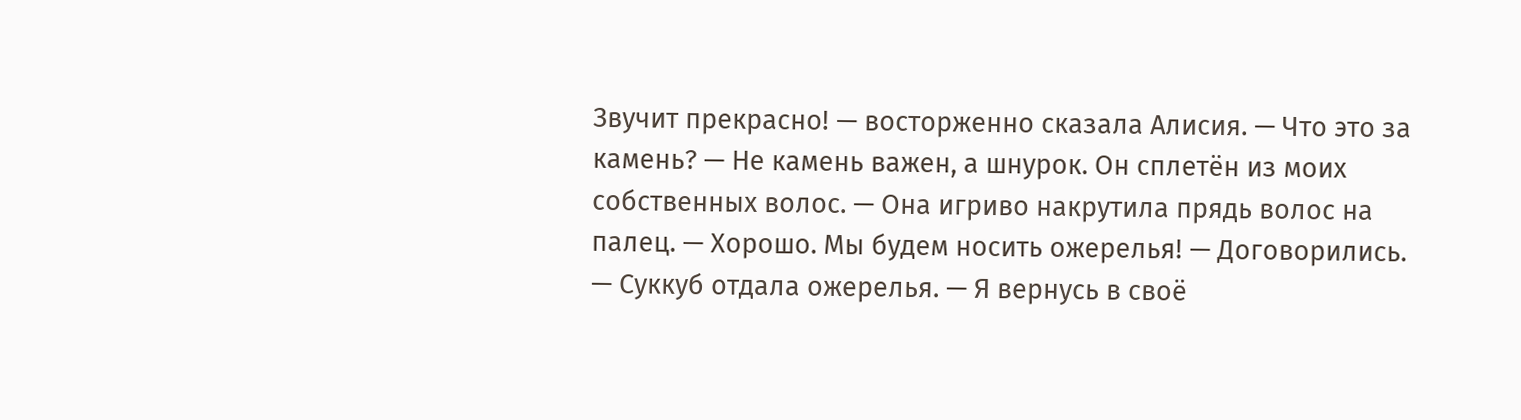Звучит прекрасно! — восторженно сказала Алисия. — Что это за камень? — Не камень важен, а шнурок. Он сплетён из моих собственных волос. — Она игриво накрутила прядь волос на палец. — Хорошо. Мы будем носить ожерелья! — Договорились. — Суккуб отдала ожерелья. — Я вернусь в своё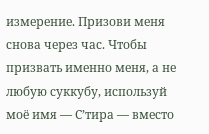измерение. Призови меня снова через час. Чтобы призвать именно меня, а не любую суккубу, используй моё имя — С’тира — вместо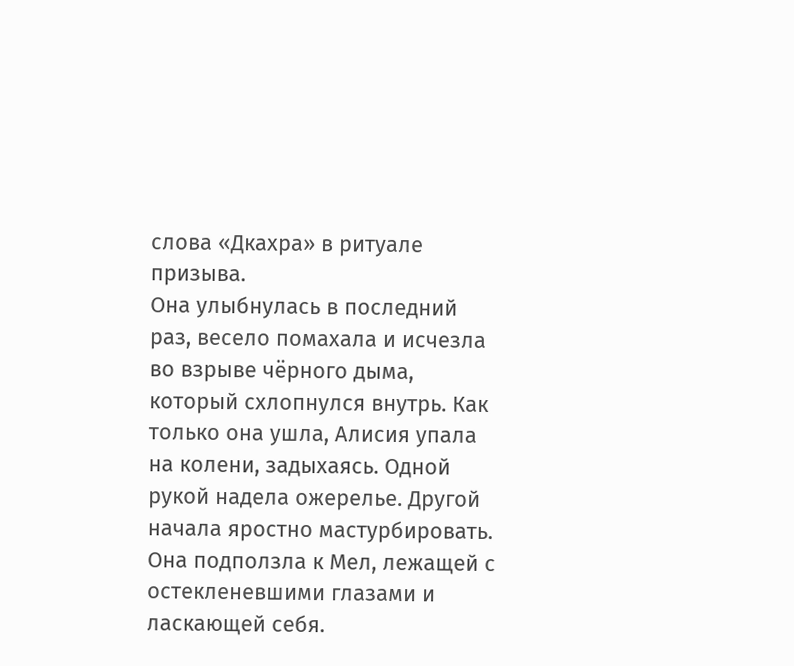слова «Дкахра» в ритуале призыва.
Она улыбнулась в последний раз, весело помахала и исчезла во взрыве чёрного дыма, который схлопнулся внутрь. Как только она ушла, Алисия упала на колени, задыхаясь. Одной рукой надела ожерелье. Другой начала яростно мастурбировать. Она подползла к Мел, лежащей с остекленевшими глазами и ласкающей себя.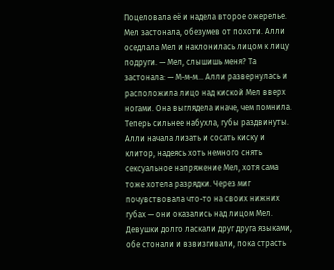Поцеловала её и надела второе ожерелье. Мел застонала, обезумев от похоти. Алли оседлала Мел и наклонилась лицом к лицу подруги. — Мел, слышишь меня? Та застонала: — М-м-м… Алли развернулась и расположила лицо над киской Мел вверх ногами. Она выглядела иначе, чем помнила. Теперь сильнее набухла, губы раздвинуты. Алли начала лизать и сосать киску и клитор, надеясь хоть немного снять сексуальное напряжение Мел, хотя сама тоже хотела разрядки. Через миг почувствовала что-то на своих нижних губах — они оказались над лицом Мел. Девушки долго ласкали друг друга языками, обе стонали и взвизгивали, пока страсть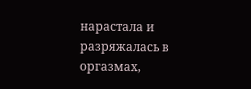нарастала и разряжалась в оргазмах,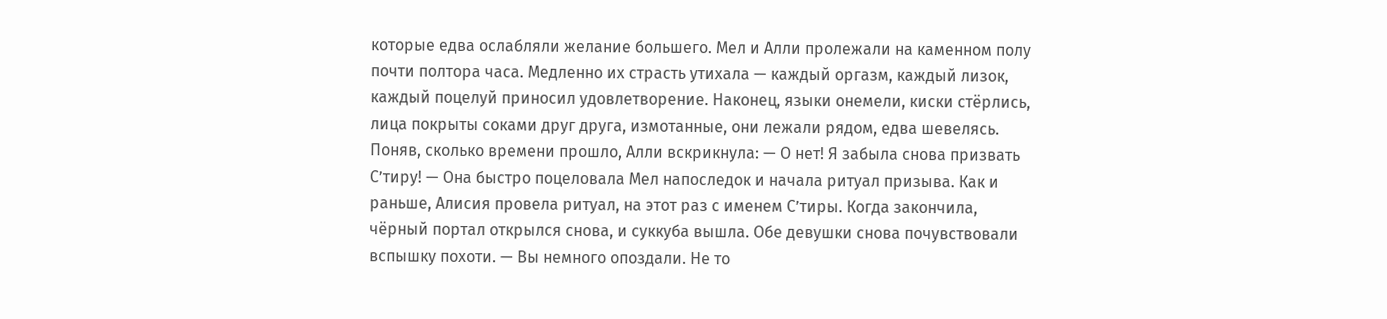которые едва ослабляли желание большего. Мел и Алли пролежали на каменном полу почти полтора часа. Медленно их страсть утихала — каждый оргазм, каждый лизок, каждый поцелуй приносил удовлетворение. Наконец, языки онемели, киски стёрлись, лица покрыты соками друг друга, измотанные, они лежали рядом, едва шевелясь. Поняв, сколько времени прошло, Алли вскрикнула: — О нет! Я забыла снова призвать С’тиру! — Она быстро поцеловала Мел напоследок и начала ритуал призыва. Как и раньше, Алисия провела ритуал, на этот раз с именем С’тиры. Когда закончила, чёрный портал открылся снова, и суккуба вышла. Обе девушки снова почувствовали вспышку похоти. — Вы немного опоздали. Не то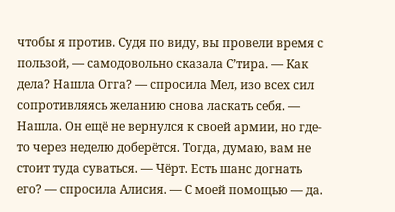чтобы я против. Судя по виду, вы провели время с пользой, — самодовольно сказала С’тира. — Как дела? Нашла Огга? — спросила Мел, изо всех сил сопротивляясь желанию снова ласкать себя. — Нашла. Он ещё не вернулся к своей армии, но где-то через неделю доберётся. Тогда, думаю, вам не стоит туда суваться. — Чёрт. Есть шанс догнать его? — спросила Алисия. — С моей помощью — да.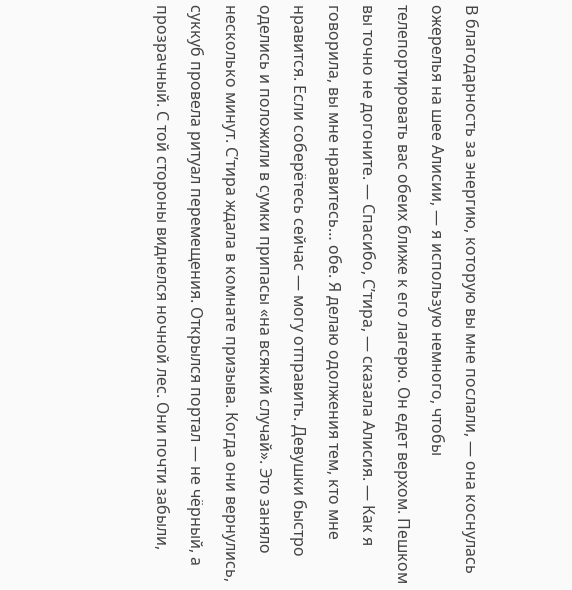В благодарность за энергию, которую вы мне послали, — она коснулась ожерелья на шее Алисии, — я использую немного, чтобы телепортировать вас обеих ближе к его лагерю. Он едет верхом. Пешком вы точно не догоните. — Спасибо, С’тира, — сказала Алисия. — Как я говорила, вы мне нравитесь… обе. Я делаю одолжения тем, кто мне нравится. Если соберётесь сейчас — могу отправить. Девушки быстро оделись и положили в сумки припасы «на всякий случай». Это заняло несколько минут. С’тира ждала в комнате призыва. Когда они вернулись, суккуб провела ритуал перемещения. Открылся портал — не чёрный, а прозрачный. С той стороны виднелся ночной лес. Они почти забыли,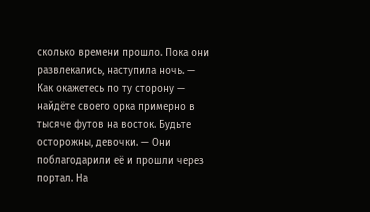сколько времени прошло. Пока они развлекались, наступила ночь. — Как окажетесь по ту сторону — найдёте своего орка примерно в тысяче футов на восток. Будьте осторожны, девочки. — Они поблагодарили её и прошли через портал. На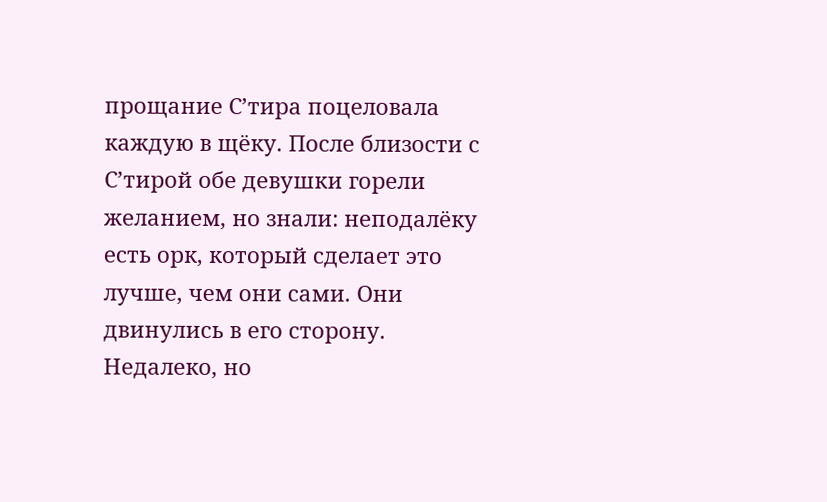прощание С’тира поцеловала каждую в щёку. После близости с С’тирой обе девушки горели желанием, но знали: неподалёку есть орк, который сделает это лучше, чем они сами. Они двинулись в его сторону. Недалеко, но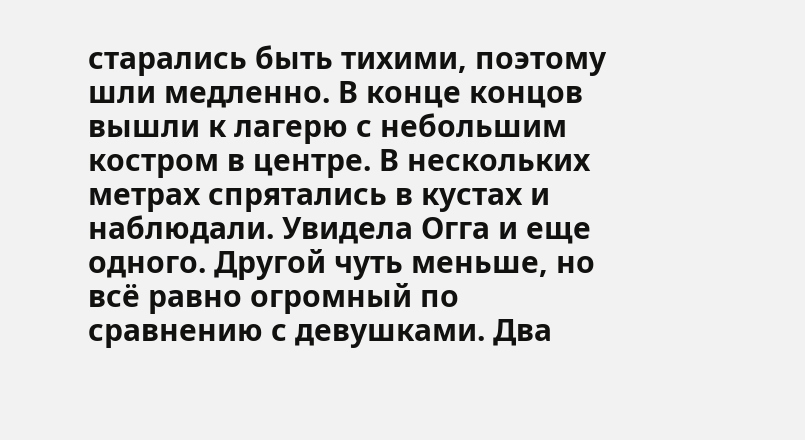старались быть тихими, поэтому шли медленно. В конце концов вышли к лагерю с небольшим костром в центре. В нескольких метрах спрятались в кустах и наблюдали. Увидела Огга и еще одного. Другой чуть меньше, но всё равно огромный по сравнению с девушками. Два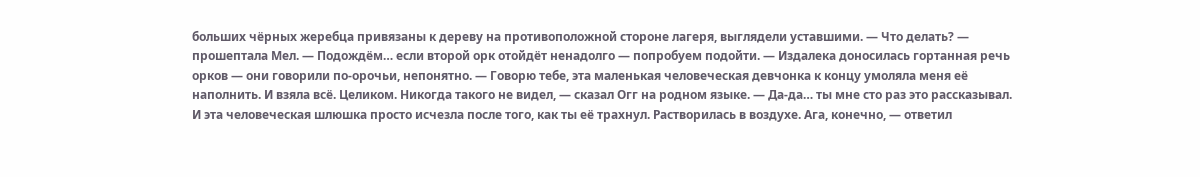больших чёрных жеребца привязаны к дереву на противоположной стороне лагеря, выглядели уставшими. — Что делать? — прошептала Мел. — Подождём… если второй орк отойдёт ненадолго — попробуем подойти. — Издалека доносилась гортанная речь орков — они говорили по-орочьи, непонятно. — Говорю тебе, эта маленькая человеческая девчонка к концу умоляла меня её наполнить. И взяла всё. Целиком. Никогда такого не видел, — сказал Огг на родном языке. — Да-да… ты мне сто раз это рассказывал. И эта человеческая шлюшка просто исчезла после того, как ты её трахнул. Растворилась в воздухе. Ага, конечно, — ответил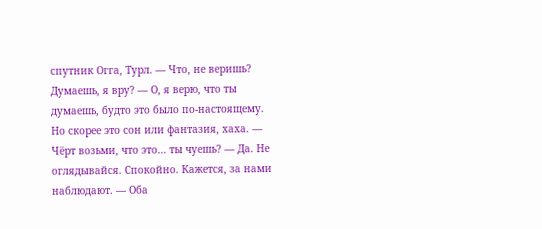спутник Огга, Турл. — Что, не веришь? Думаешь, я вру? — О, я верю, что ты думаешь, будто это было по-настоящему. Но скорее это сон или фантазия, хаха. — Чёрт возьми, что это… ты чуешь? — Да. Не оглядывайся. Спокойно. Кажется, за нами наблюдают. — Оба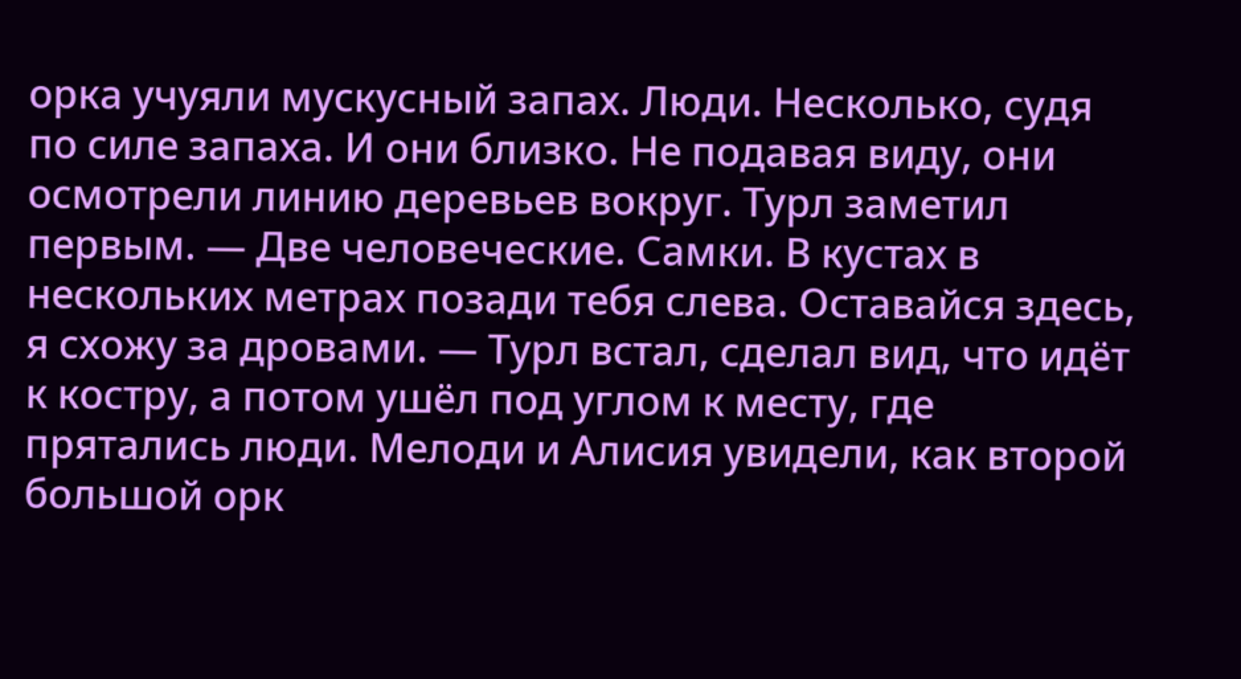орка учуяли мускусный запах. Люди. Несколько, судя по силе запаха. И они близко. Не подавая виду, они осмотрели линию деревьев вокруг. Турл заметил первым. — Две человеческие. Самки. В кустах в нескольких метрах позади тебя слева. Оставайся здесь, я схожу за дровами. — Турл встал, сделал вид, что идёт к костру, а потом ушёл под углом к месту, где прятались люди. Мелоди и Алисия увидели, как второй большой орк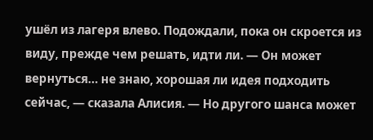ушёл из лагеря влево. Подождали, пока он скроется из виду, прежде чем решать, идти ли. — Он может вернуться… не знаю, хорошая ли идея подходить сейчас, — сказала Алисия. — Но другого шанса может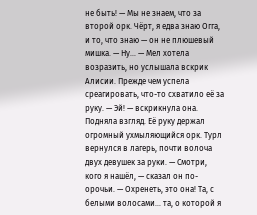не быть! — Мы не знаем, что за второй орк. Чёрт, я едва знаю Огга, и то, что знаю — он не плюшевый мишка. — Ну… — Мел хотела возразить, но услышала вскрик Алисии. Прежде чем успела среагировать, что-то схватило её за руку. — Эй! — вскрикнула она. Подняла взгляд. Её руку держал огромный ухмыляющийся орк. Турл вернулся в лагерь, почти волоча двух девушек за руки. — Смотри, кого я нашёл, — сказал он по-орочьи. — Охренеть, это она! Та, с белыми волосами… та, о которой я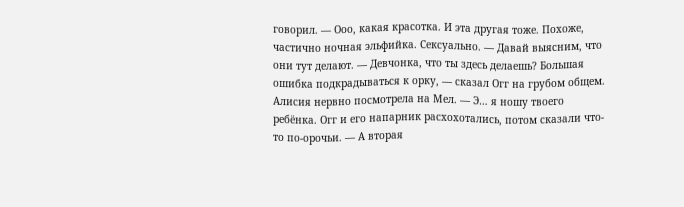говорил. — Ооо, какая красотка. И эта другая тоже. Похоже, частично ночная эльфийка. Сексуально. — Давай выясним, что они тут делают. — Девчонка, что ты здесь делаешь? Большая ошибка подкрадываться к орку, — сказал Огг на грубом общем. Алисия нервно посмотрела на Мел. — Э… я ношу твоего ребёнка. Огг и его напарник расхохотались, потом сказали что-то по-орочьи. — А вторая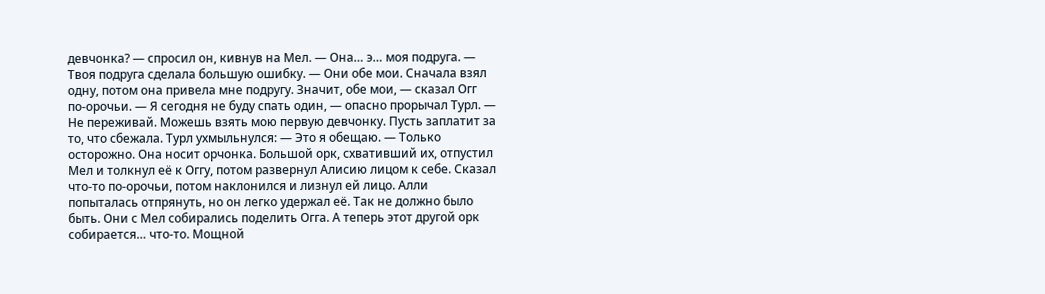девчонка? — спросил он, кивнув на Мел. — Она… э… моя подруга. — Твоя подруга сделала большую ошибку. — Они обе мои. Сначала взял одну, потом она привела мне подругу. Значит, обе мои, — сказал Огг по-орочьи. — Я сегодня не буду спать один, — опасно прорычал Турл. — Не переживай. Можешь взять мою первую девчонку. Пусть заплатит за то, что сбежала. Турл ухмыльнулся: — Это я обещаю. — Только осторожно. Она носит орчонка. Большой орк, схвативший их, отпустил Мел и толкнул её к Оггу, потом развернул Алисию лицом к себе. Сказал что-то по-орочьи, потом наклонился и лизнул ей лицо. Алли попыталась отпрянуть, но он легко удержал её. Так не должно было быть. Они с Мел собирались поделить Огга. А теперь этот другой орк собирается… что-то. Мощной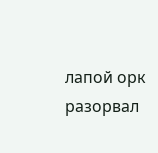лапой орк разорвал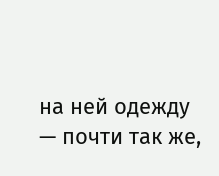на ней одежду — почти так же,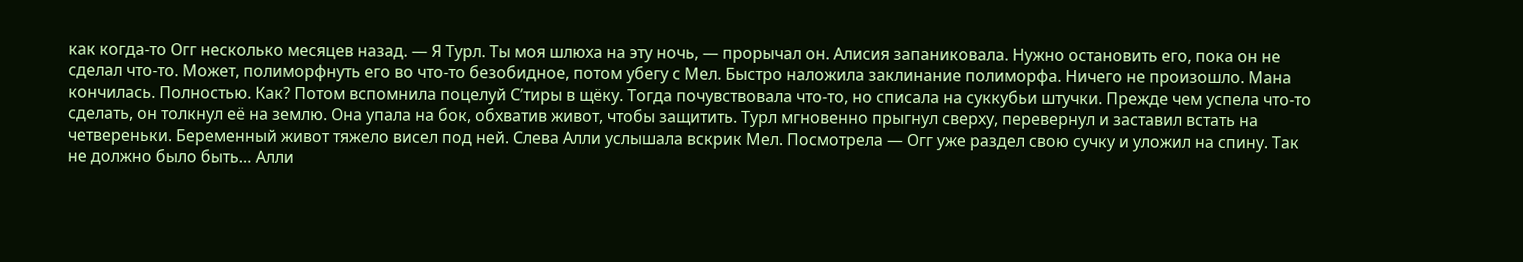как когда-то Огг несколько месяцев назад. — Я Турл. Ты моя шлюха на эту ночь, — прорычал он. Алисия запаниковала. Нужно остановить его, пока он не сделал что-то. Может, полиморфнуть его во что-то безобидное, потом убегу с Мел. Быстро наложила заклинание полиморфа. Ничего не произошло. Мана кончилась. Полностью. Как? Потом вспомнила поцелуй С’тиры в щёку. Тогда почувствовала что-то, но списала на суккубьи штучки. Прежде чем успела что-то сделать, он толкнул её на землю. Она упала на бок, обхватив живот, чтобы защитить. Турл мгновенно прыгнул сверху, перевернул и заставил встать на четвереньки. Беременный живот тяжело висел под ней. Слева Алли услышала вскрик Мел. Посмотрела — Огг уже раздел свою сучку и уложил на спину. Так не должно было быть… Алли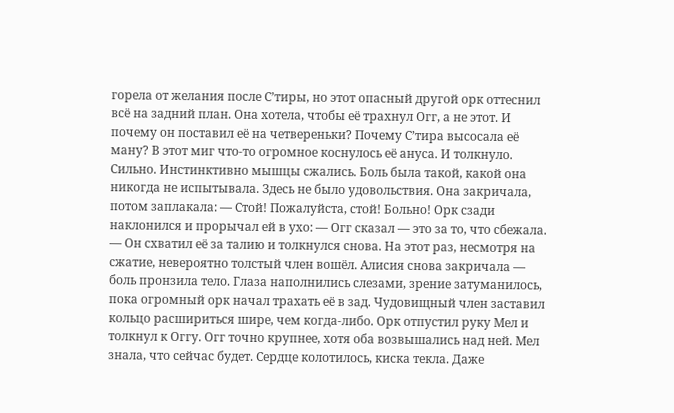горела от желания после С’тиры, но этот опасный другой орк оттеснил всё на задний план. Она хотела, чтобы её трахнул Огг, а не этот. И почему он поставил её на четвереньки? Почему С’тира высосала её ману? В этот миг что-то огромное коснулось её ануса. И толкнуло. Сильно. Инстинктивно мышцы сжались. Боль была такой, какой она никогда не испытывала. Здесь не было удовольствия. Она закричала, потом заплакала: — Стой! Пожалуйста, стой! Больно! Орк сзади наклонился и прорычал ей в ухо: — Огг сказал — это за то, что сбежала. — Он схватил её за талию и толкнулся снова. На этот раз, несмотря на сжатие, невероятно толстый член вошёл. Алисия снова закричала — боль пронзила тело. Глаза наполнились слезами, зрение затуманилось, пока огромный орк начал трахать её в зад. Чудовищный член заставил кольцо расшириться шире, чем когда-либо. Орк отпустил руку Мел и толкнул к Оггу. Огг точно крупнее, хотя оба возвышались над ней. Мел знала, что сейчас будет. Сердце колотилось, киска текла. Даже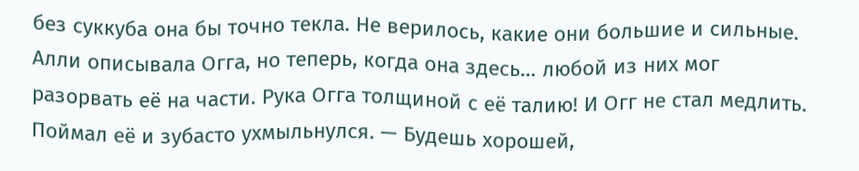без суккуба она бы точно текла. Не верилось, какие они большие и сильные. Алли описывала Огга, но теперь, когда она здесь… любой из них мог разорвать её на части. Рука Огга толщиной с её талию! И Огг не стал медлить. Поймал её и зубасто ухмыльнулся. — Будешь хорошей,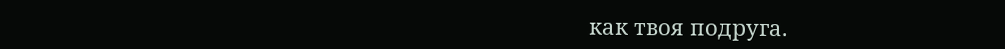как твоя подруга.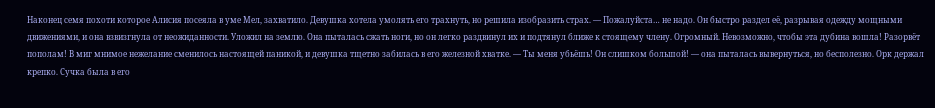Наконец семя похоти которое Алисия посеяла в уме Мел, захватило. Девушка хотела умолять его трахнуть, но решила изобразить страх. — Пожалуйста… не надо. Он быстро раздел её, разрывая одежду мощными движениями, и она взвизгнула от неожиданности. Уложил на землю. Она пыталась сжать ноги, но он легко раздвинул их и подтянул ближе к стоящему члену. Огромный. Невозможно, чтобы эта дубина вошла! Разорвёт пополам! В миг мнимое нежелание сменилось настоящей паникой, и девушка тщетно забилась в его железной хватке. — Ты меня убьёшь! Он слишком большой! — она пыталась вывернуться, но бесполезно. Орк держал крепко. Сучка была в его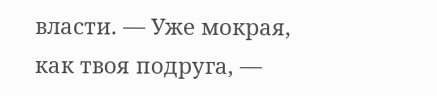власти. — Уже мокрая, как твоя подруга, —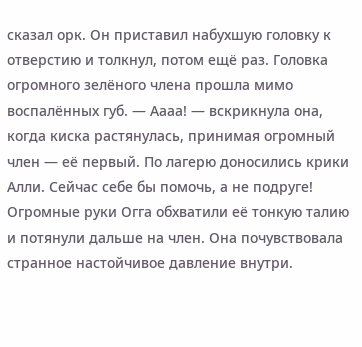сказал орк. Он приставил набухшую головку к отверстию и толкнул, потом ещё раз. Головка огромного зелёного члена прошла мимо воспалённых губ. — Аааа! — вскрикнула она, когда киска растянулась, принимая огромный член — её первый. По лагерю доносились крики Алли. Сейчас себе бы помочь, а не подруге! Огромные руки Огга обхватили её тонкую талию и потянули дальше на член. Она почувствовала странное настойчивое давление внутри.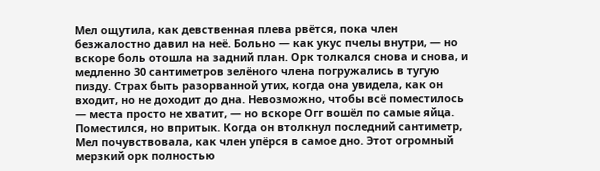Мел ощутила, как девственная плева рвётся, пока член безжалостно давил на неё. Больно — как укус пчелы внутри, — но вскоре боль отошла на задний план. Орк толкался снова и снова, и медленно 30 сантиметров зелёного члена погружались в тугую пизду. Страх быть разорванной утих, когда она увидела, как он входит, но не доходит до дна. Невозможно, чтобы всё поместилось — места просто не хватит, — но вскоре Огг вошёл по самые яйца. Поместился, но впритык. Когда он втолкнул последний сантиметр, Мел почувствовала, как член упёрся в самое дно. Этот огромный мерзкий орк полностью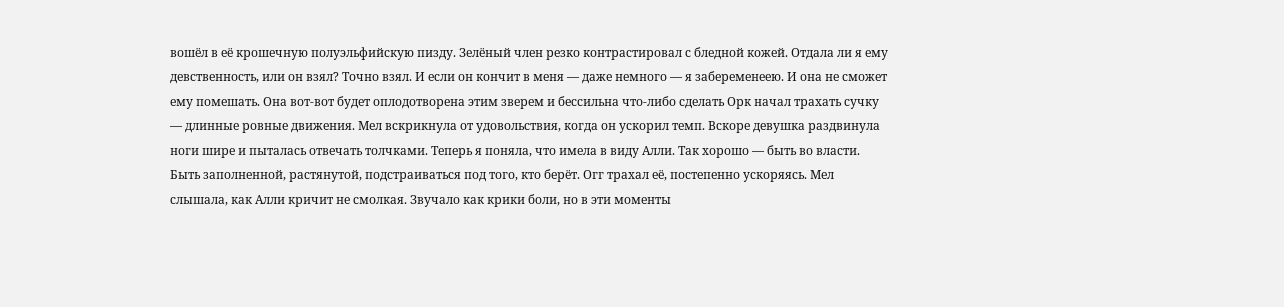вошёл в её крошечную полуэльфийскую пизду. Зелёный член резко контрастировал с бледной кожей. Отдала ли я ему девственность, или он взял? Точно взял. И если он кончит в меня — даже немного — я забеременеею. И она не сможет ему помешать. Она вот-вот будет оплодотворена этим зверем и бессильна что-либо сделать Орк начал трахать сучку — длинные ровные движения. Мел вскрикнула от удовольствия, когда он ускорил темп. Вскоре девушка раздвинула ноги шире и пыталась отвечать толчками. Теперь я поняла, что имела в виду Алли. Так хорошо — быть во власти. Быть заполненной, растянутой, подстраиваться под того, кто берёт. Огг трахал её, постепенно ускоряясь. Мел слышала, как Алли кричит не смолкая. Звучало как крики боли, но в эти моменты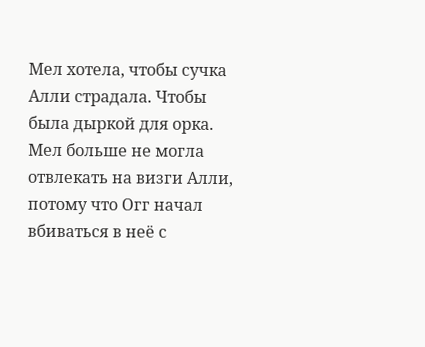Мел хотела, чтобы сучка Алли страдала. Чтобы была дыркой для орка. Мел больше не могла отвлекать на визги Алли, потому что Огг начал вбиваться в неё с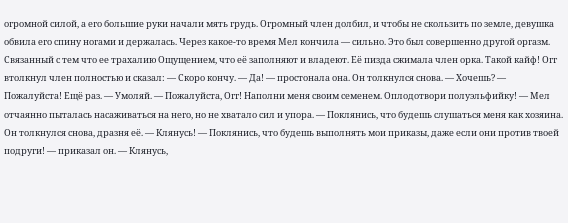огромной силой, а его большие руки начали мять грудь. Огромный член долбил, и чтобы не скользить по земле, девушка обвила его спину ногами и держалась. Через какое-то время Мел кончила — сильно. Это был совершенно другой оргазм. Связанный с тем что ее трахалию Ощущением, что её заполняют и владеют. Её пизда сжимала член орка. Такой кайф! Огг втолкнул член полностью и сказал: — Скоро кончу. — Да! — простонала она. Он толкнулся снова. — Хочешь? — Пожалуйста! Ещё раз. — Умоляй. — Пожалуйста, Огг! Наполни меня своим семенем. Оплодотвори полуэльфийку! — Мел отчаянно пыталась насаживаться на него, но не хватало сил и упора. — Поклянись, что будешь слушаться меня как хозяина. Он толкнулся снова, дразня её. — Клянусь! — Поклянись, что будешь выполнять мои приказы, даже если они против твоей подруги! — приказал он. — Клянусь,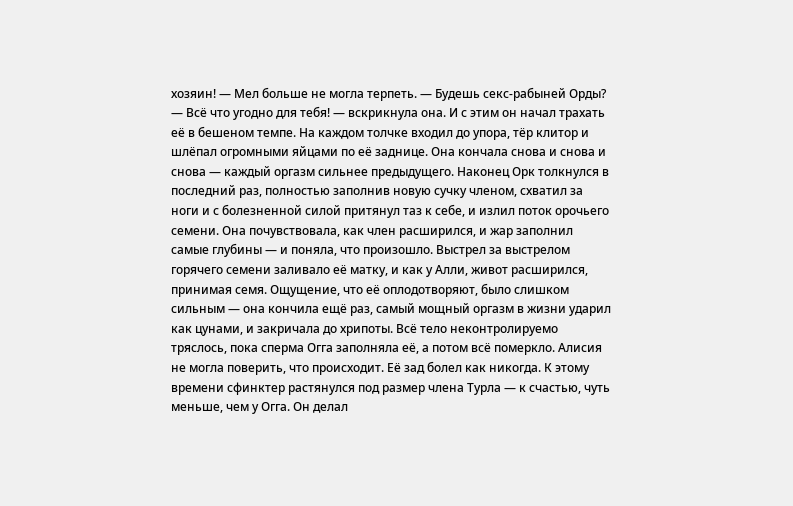хозяин! — Мел больше не могла терпеть. — Будешь секс-рабыней Орды? — Всё что угодно для тебя! — вскрикнула она. И с этим он начал трахать её в бешеном темпе. На каждом толчке входил до упора, тёр клитор и шлёпал огромными яйцами по её заднице. Она кончала снова и снова и снова — каждый оргазм сильнее предыдущего. Наконец Орк толкнулся в последний раз, полностью заполнив новую сучку членом, схватил за ноги и с болезненной силой притянул таз к себе, и излил поток орочьего семени. Она почувствовала, как член расширился, и жар заполнил самые глубины — и поняла, что произошло. Выстрел за выстрелом горячего семени заливало её матку, и как у Алли, живот расширился, принимая семя. Ощущение, что её оплодотворяют, было слишком сильным — она кончила ещё раз, самый мощный оргазм в жизни ударил как цунами, и закричала до хрипоты. Всё тело неконтролируемо тряслось, пока сперма Огга заполняла её, а потом всё померкло. Алисия не могла поверить, что происходит. Её зад болел как никогда. К этому времени сфинктер растянулся под размер члена Турла — к счастью, чуть меньше, чем у Огга. Он делал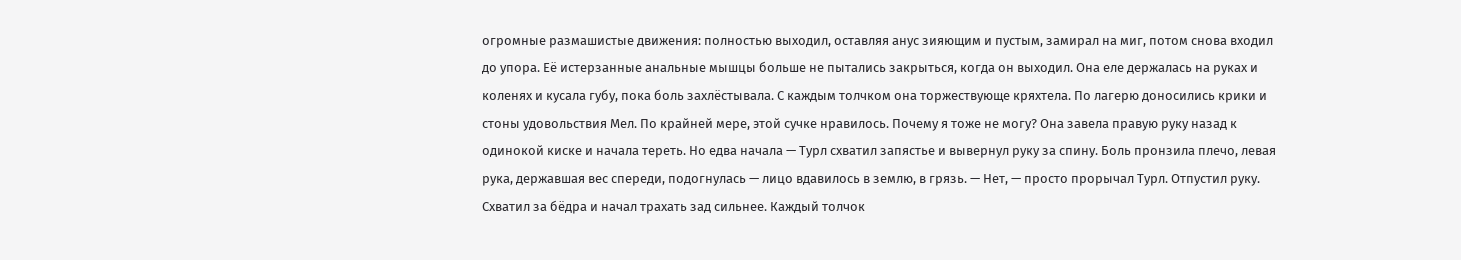огромные размашистые движения: полностью выходил, оставляя анус зияющим и пустым, замирал на миг, потом снова входил до упора. Её истерзанные анальные мышцы больше не пытались закрыться, когда он выходил. Она еле держалась на руках и коленях и кусала губу, пока боль захлёстывала. С каждым толчком она торжествующе кряхтела. По лагерю доносились крики и стоны удовольствия Мел. По крайней мере, этой сучке нравилось. Почему я тоже не могу? Она завела правую руку назад к одинокой киске и начала тереть. Но едва начала — Турл схватил запястье и вывернул руку за спину. Боль пронзила плечо, левая рука, державшая вес спереди, подогнулась — лицо вдавилось в землю, в грязь. — Нет, — просто прорычал Турл. Отпустил руку. Схватил за бёдра и начал трахать зад сильнее. Каждый толчок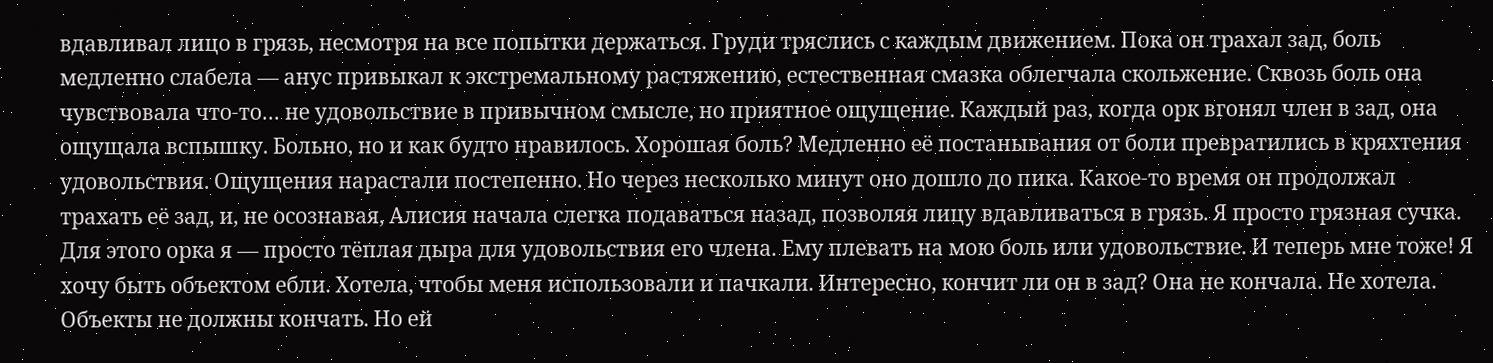вдавливал лицо в грязь, несмотря на все попытки держаться. Груди тряслись с каждым движением. Пока он трахал зад, боль медленно слабела — анус привыкал к экстремальному растяжению, естественная смазка облегчала скольжение. Сквозь боль она чувствовала что-то… не удовольствие в привычном смысле, но приятное ощущение. Каждый раз, когда орк вгонял член в зад, она ощущала вспышку. Больно, но и как будто нравилось. Хорошая боль? Медленно её постанывания от боли превратились в кряхтения удовольствия. Ощущения нарастали постепенно. Но через несколько минут оно дошло до пика. Какое-то время он продолжал трахать её зад, и, не осознавая, Алисия начала слегка подаваться назад, позволяя лицу вдавливаться в грязь. Я просто грязная сучка. Для этого орка я — просто тёплая дыра для удовольствия его члена. Ему плевать на мою боль или удовольствие. И теперь мне тоже! Я хочу быть объектом ебли. Хотела, чтобы меня использовали и пачкали. Интересно, кончит ли он в зад? Она не кончала. Не хотела. Объекты не должны кончать. Но ей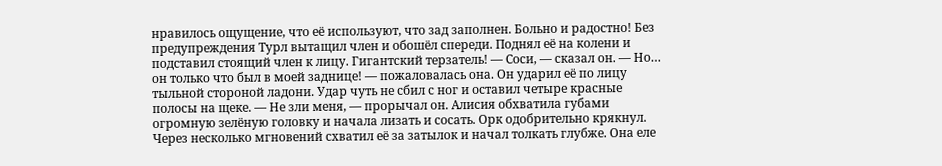нравилось ощущение, что её используют, что зад заполнен. Больно и радостно! Без предупреждения Турл вытащил член и обошёл спереди. Поднял её на колени и подставил стоящий член к лицу. Гигантский терзатель! — Соси, — сказал он. — Но… он только что был в моей заднице! — пожаловалась она. Он ударил её по лицу тыльной стороной ладони. Удар чуть не сбил с ног и оставил четыре красные полосы на щеке. — Не зли меня, — прорычал он. Алисия обхватила губами огромную зелёную головку и начала лизать и сосать. Орк одобрительно крякнул. Через несколько мгновений схватил её за затылок и начал толкать глубже. Она еле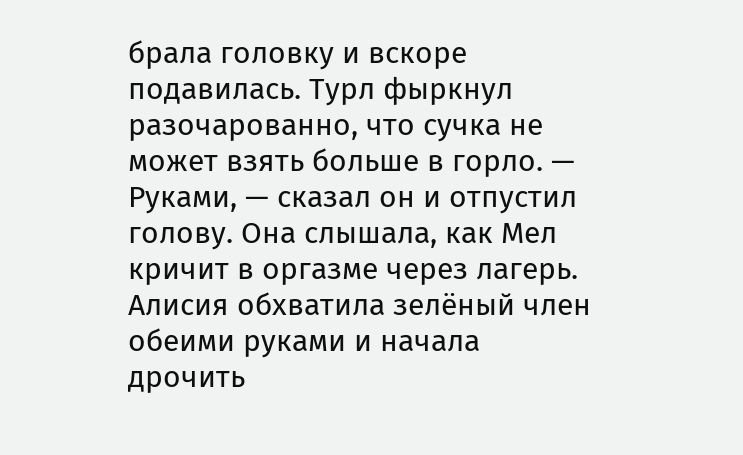брала головку и вскоре подавилась. Турл фыркнул разочарованно, что сучка не может взять больше в горло. — Руками, — сказал он и отпустил голову. Она слышала, как Мел кричит в оргазме через лагерь. Алисия обхватила зелёный член обеими руками и начала дрочить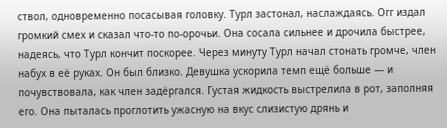ствол, одновременно посасывая головку. Турл застонал, наслаждаясь. Огг издал громкий смех и сказал что-то по-орочьи. Она сосала сильнее и дрочила быстрее, надеясь, что Турл кончит поскорее. Через минуту Турл начал стонать громче, член набух в её руках. Он был близко. Девушка ускорила темп ещё больше — и почувствовала, как член задёргался. Густая жидкость выстрелила в рот, заполняя его. Она пыталась проглотить ужасную на вкус слизистую дрянь и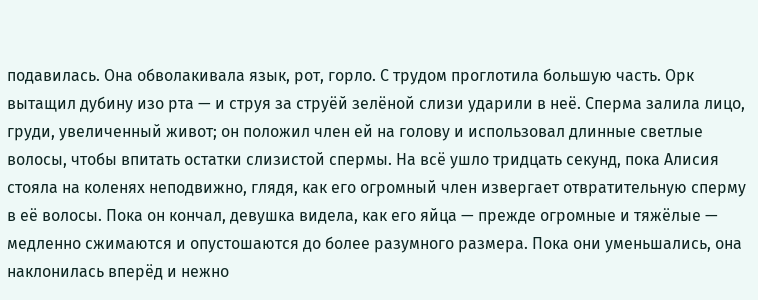подавилась. Она обволакивала язык, рот, горло. С трудом проглотила большую часть. Орк вытащил дубину изо рта — и струя за струёй зелёной слизи ударили в неё. Сперма залила лицо, груди, увеличенный живот; он положил член ей на голову и использовал длинные светлые волосы, чтобы впитать остатки слизистой спермы. На всё ушло тридцать секунд, пока Алисия стояла на коленях неподвижно, глядя, как его огромный член извергает отвратительную сперму в её волосы. Пока он кончал, девушка видела, как его яйца — прежде огромные и тяжёлые — медленно сжимаются и опустошаются до более разумного размера. Пока они уменьшались, она наклонилась вперёд и нежно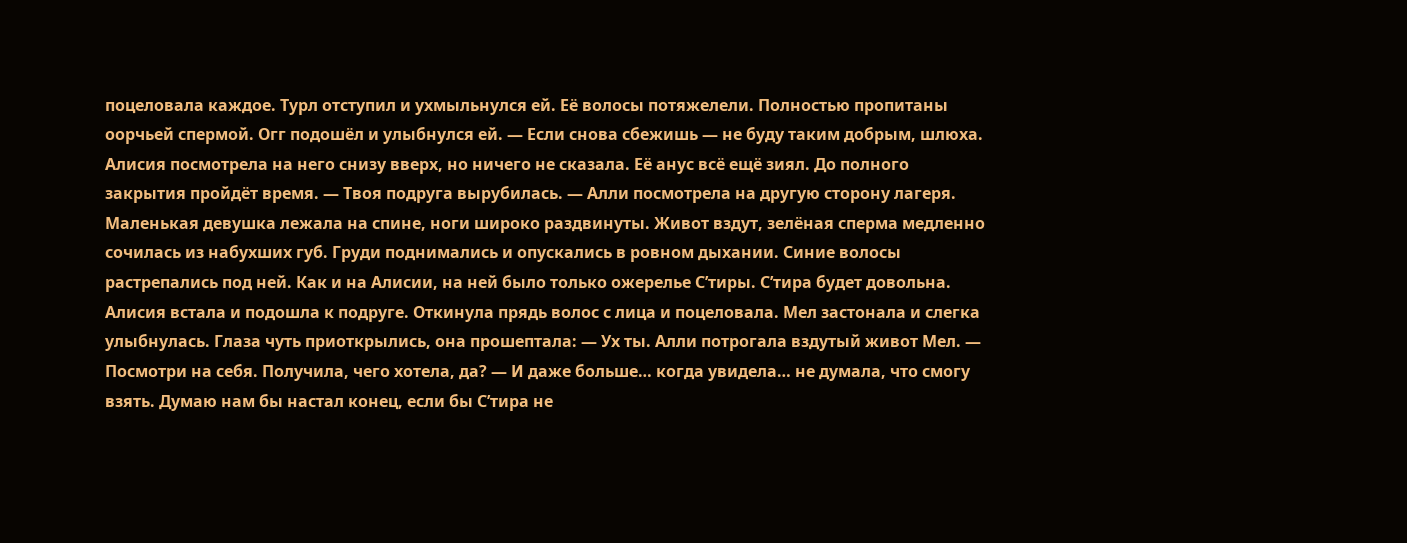поцеловала каждое. Турл отступил и ухмыльнулся ей. Её волосы потяжелели. Полностью пропитаны оорчьей спермой. Огг подошёл и улыбнулся ей. — Если снова сбежишь — не буду таким добрым, шлюха. Алисия посмотрела на него снизу вверх, но ничего не сказала. Её анус всё ещё зиял. До полного закрытия пройдёт время. — Твоя подруга вырубилась. — Алли посмотрела на другую сторону лагеря. Маленькая девушка лежала на спине, ноги широко раздвинуты. Живот вздут, зелёная сперма медленно сочилась из набухших губ. Груди поднимались и опускались в ровном дыхании. Синие волосы растрепались под ней. Как и на Алисии, на ней было только ожерелье С’тиры. С’тира будет довольна. Алисия встала и подошла к подруге. Откинула прядь волос с лица и поцеловала. Мел застонала и слегка улыбнулась. Глаза чуть приоткрылись, она прошептала: — Ух ты. Алли потрогала вздутый живот Мел. — Посмотри на себя. Получила, чего хотела, да? — И даже больше… когда увидела… не думала, что смогу взять. Думаю нам бы настал конец, если бы С’тира не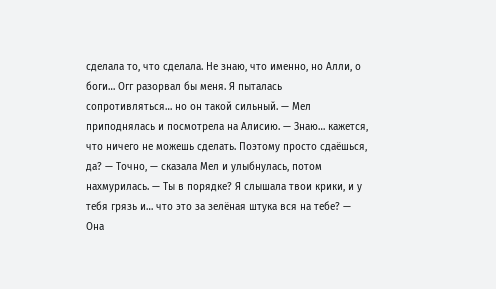сделала то, что сделала. Не знаю, что именно, но Алли, о боги… Огг разорвал бы меня. Я пыталась сопротивляться… но он такой сильный. — Мел приподнялась и посмотрела на Алисию. — Знаю… кажется, что ничего не можешь сделать. Поэтому просто сдаёшься, да? — Точно, — сказала Мел и улыбнулась, потом нахмурилась. — Ты в порядке? Я слышала твои крики, и у тебя грязь и… что это за зелёная штука вся на тебе? — Она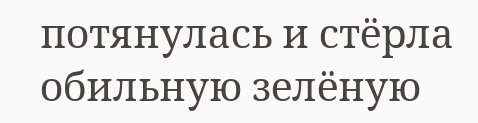потянулась и стёрла обильную зелёную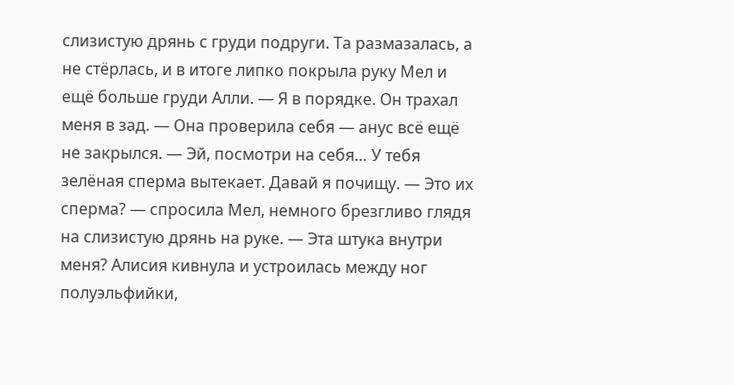слизистую дрянь с груди подруги. Та размазалась, а не стёрлась, и в итоге липко покрыла руку Мел и ещё больше груди Алли. — Я в порядке. Он трахал меня в зад. — Она проверила себя — анус всё ещё не закрылся. — Эй, посмотри на себя… У тебя зелёная сперма вытекает. Давай я почищу. — Это их сперма? — спросила Мел, немного брезгливо глядя на слизистую дрянь на руке. — Эта штука внутри меня? Алисия кивнула и устроилась между ног полуэльфийки,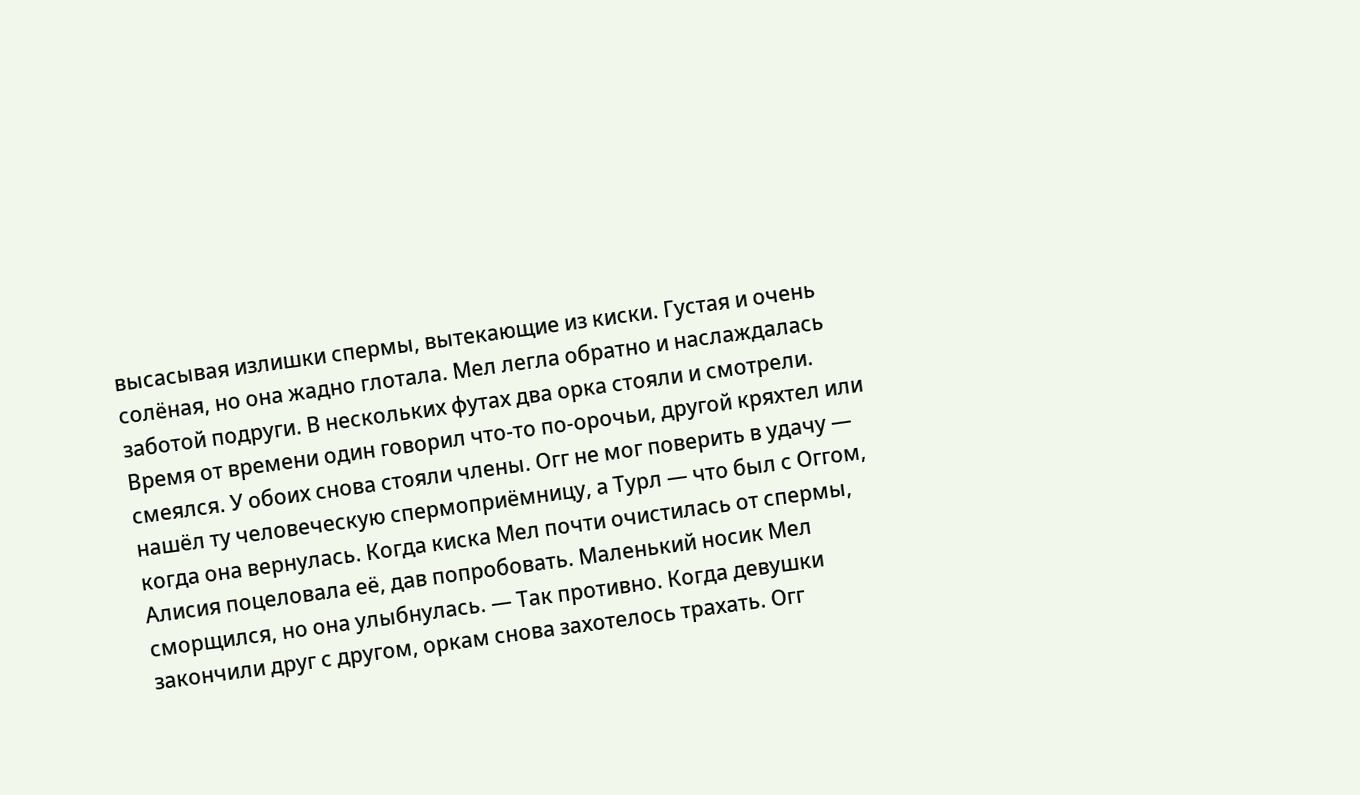высасывая излишки спермы, вытекающие из киски. Густая и очень солёная, но она жадно глотала. Мел легла обратно и наслаждалась заботой подруги. В нескольких футах два орка стояли и смотрели. Время от времени один говорил что-то по-орочьи, другой кряхтел или смеялся. У обоих снова стояли члены. Огг не мог поверить в удачу — нашёл ту человеческую спермоприёмницу, а Турл — что был с Оггом, когда она вернулась. Когда киска Мел почти очистилась от спермы, Алисия поцеловала её, дав попробовать. Маленький носик Мел сморщился, но она улыбнулась. — Так противно. Когда девушки закончили друг с другом, оркам снова захотелось трахать. Огг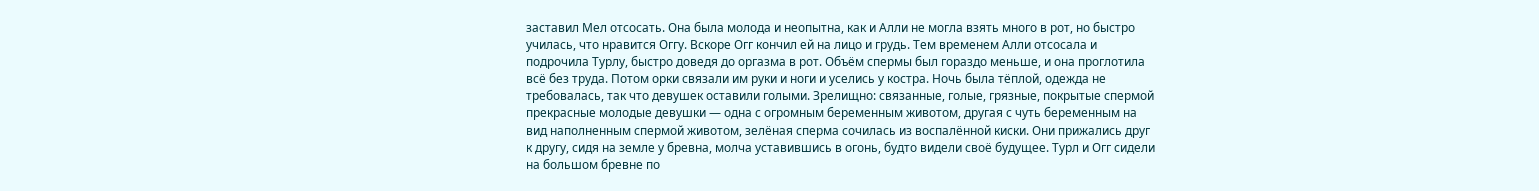заставил Мел отсосать. Она была молода и неопытна, как и Алли не могла взять много в рот, но быстро училась, что нравится Оггу. Вскоре Огг кончил ей на лицо и грудь. Тем временем Алли отсосала и подрочила Турлу, быстро доведя до оргазма в рот. Объём спермы был гораздо меньше, и она проглотила всё без труда. Потом орки связали им руки и ноги и уселись у костра. Ночь была тёплой, одежда не требовалась, так что девушек оставили голыми. Зрелищно: связанные, голые, грязные, покрытые спермой прекрасные молодые девушки — одна с огромным беременным животом, другая с чуть беременным на вид наполненным спермой животом, зелёная сперма сочилась из воспалённой киски. Они прижались друг к другу, сидя на земле у бревна, молча уставившись в огонь, будто видели своё будущее. Турл и Огг сидели на большом бревне по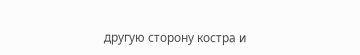другую сторону костра и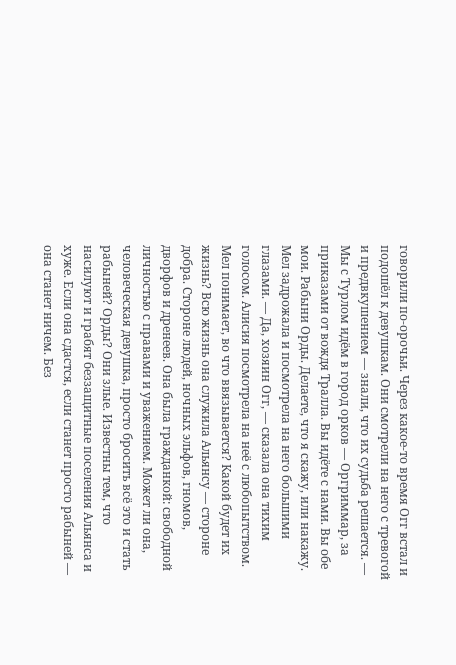говорили по-орочьи. Через какое-то время Огг встал и подошёл к девушкам. Они смотрели на него с тревогой и предвкушением — знали, что их судьба решается. — Мы с Турлом идём в город орков — Оргриммар, за приказами от вождя Тралла. Вы идёте с нами. Вы обе мои. Рабыни Орды. Делаете, что я скажу, или накажу. Мел задрожала и посмотрела на него большими глазами. — Да, хозяин Огг, — сказала она тихим голосом. Алисия посмотрела на неё с любопытством. Мел понимает, во что ввязывается? Какой будет их жизнь? Всю жизнь она служила Альянсу — стороне добра. Стороне людей, ночных эльфов, гномов, дворфов и дренеев. Она была гражданкой: свободной личностью с правами и уважением. Может ли она, человеческая девушка, просто бросить всё это и стать рабыней? Орды? Они злые. Известны тем, что насилуют и грабят беззащитные поселения Альянса и хуже. Если она сдастся, если станет просто рабыней — она станет ничем. Без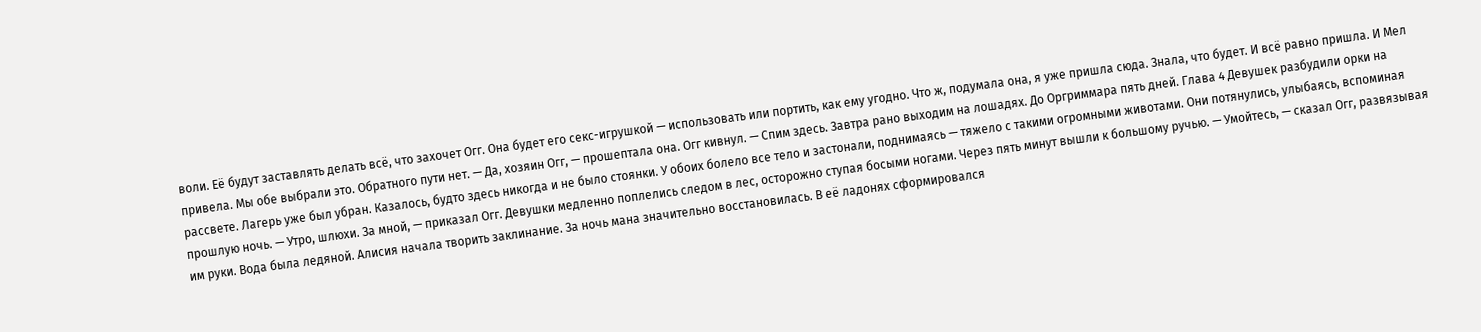воли. Её будут заставлять делать всё, что захочет Огг. Она будет его секс-игрушкой — использовать или портить, как ему угодно. Что ж, подумала она, я уже пришла сюда. Знала, что будет. И всё равно пришла. И Мел привела. Мы обе выбрали это. Обратного пути нет. — Да, хозяин Огг, — прошептала она. Огг кивнул. — Спим здесь. Завтра рано выходим на лошадях. До Оргриммара пять дней. Глава 4 Девушек разбудили орки на рассвете. Лагерь уже был убран. Казалось, будто здесь никогда и не было стоянки. У обоих болело все тело и застонали, поднимаясь — тяжело с такими огромными животами. Они потянулись, улыбаясь, вспоминая прошлую ночь. — Утро, шлюхи. За мной, — приказал Огг. Девушки медленно поплелись следом в лес, осторожно ступая босыми ногами. Через пять минут вышли к большому ручью. — Умойтесь, — сказал Огг, развязывая им руки. Вода была ледяной. Алисия начала творить заклинание. За ночь мана значительно восстановилась. В её ладонях сформировался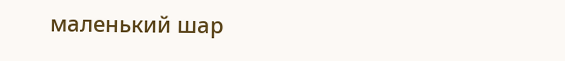маленький шар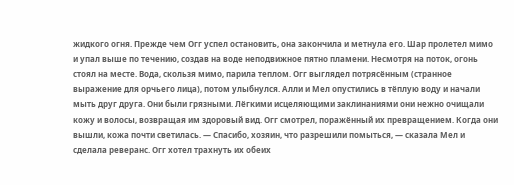жидкого огня. Прежде чем Огг успел остановить, она закончила и метнула его. Шар пролетел мимо и упал выше по течению, создав на воде неподвижное пятно пламени. Несмотря на поток, огонь стоял на месте. Вода, скользя мимо, парила теплом. Огг выглядел потрясённым (странное выражение для орчьего лица), потом улыбнулся. Алли и Мел опустились в тёплую воду и начали мыть друг друга. Они были грязными. Лёгкими исцеляющими заклинаниями они нежно очищали кожу и волосы, возвращая им здоровый вид. Огг смотрел, поражённый их превращением. Когда они вышли, кожа почти светилась. — Спасибо, хозяин, что разрешили помыться, — сказала Мел и сделала реверанс. Огг хотел трахнуть их обеих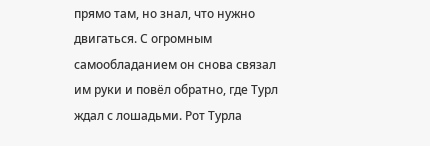прямо там, но знал, что нужно двигаться. С огромным самообладанием он снова связал им руки и повёл обратно, где Турл ждал с лошадьми. Рот Турла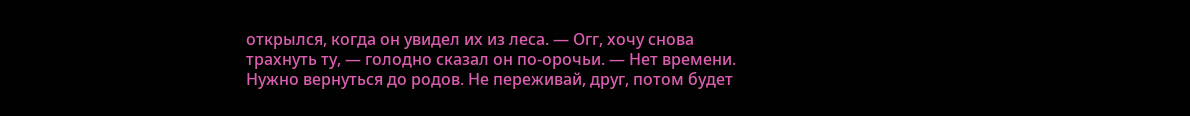открылся, когда он увидел их из леса. — Огг, хочу снова трахнуть ту, — голодно сказал он по-орочьи. — Нет времени. Нужно вернуться до родов. Не переживай, друг, потом будет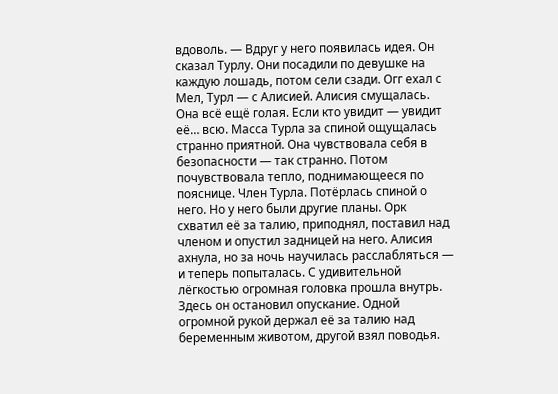вдоволь. — Вдруг у него появилась идея. Он сказал Турлу. Они посадили по девушке на каждую лошадь, потом сели сзади. Огг ехал с Мел, Турл — с Алисией. Алисия смущалась. Она всё ещё голая. Если кто увидит — увидит её… всю. Масса Турла за спиной ощущалась странно приятной. Она чувствовала себя в безопасности — так странно. Потом почувствовала тепло, поднимающееся по пояснице. Член Турла. Потёрлась спиной о него. Но у него были другие планы. Орк схватил её за талию, приподнял, поставил над членом и опустил задницей на него. Алисия ахнула, но за ночь научилась расслабляться — и теперь попыталась. С удивительной лёгкостью огромная головка прошла внутрь. Здесь он остановил опускание. Одной огромной рукой держал её за талию над беременным животом, другой взял поводья.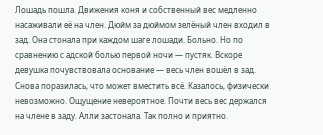Лошадь пошла. Движения коня и собственный вес медленно насаживали её на член. Дюйм за дюймом зелёный член входил в зад. Она стонала при каждом шаге лошади. Больно. Но по сравнению с адской болью первой ночи — пустяк. Вскоре девушка почувствовала основание — весь член вошёл в зад. Снова поразилась, что может вместить всё. Казалось, физически невозможно. Ощущение невероятное. Почти весь вес держался на члене в заду. Алли застонала. Так полно и приятно.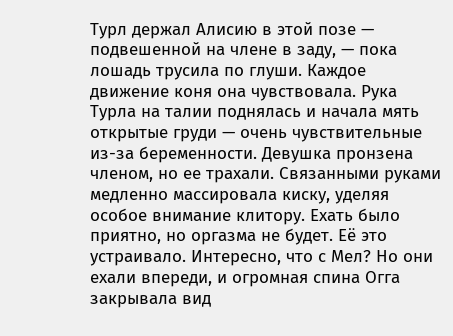Турл держал Алисию в этой позе — подвешенной на члене в заду, — пока лошадь трусила по глуши. Каждое движение коня она чувствовала. Рука Турла на талии поднялась и начала мять открытые груди — очень чувствительные из-за беременности. Девушка пронзена членом, но ее трахали. Связанными руками медленно массировала киску, уделяя особое внимание клитору. Ехать было приятно, но оргазма не будет. Её это устраивало. Интересно, что с Мел? Но они ехали впереди, и огромная спина Огга закрывала вид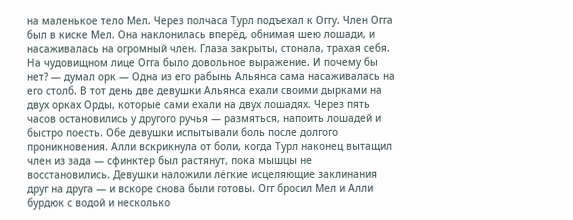на маленькое тело Мел. Через полчаса Турл подъехал к Оггу. Член Огга был в киске Мел. Она наклонилась вперёд, обнимая шею лошади, и насаживалась на огромный член. Глаза закрыты, стонала, трахая себя. На чудовищном лице Огга было довольное выражение. И почему бы нет? — думал орк — Одна из его рабынь Альянса сама насаживалась на его столб. В тот день две девушки Альянса ехали своими дырками на двух орках Орды, которые сами ехали на двух лошадях. Через пять часов остановились у другого ручья — размяться, напоить лошадей и быстро поесть. Обе девушки испытывали боль после долгого проникновения. Алли вскрикнула от боли, когда Турл наконец вытащил член из зада — сфинктер был растянут, пока мышцы не восстановились. Девушки наложили лёгкие исцеляющие заклинания друг на друга — и вскоре снова были готовы. Огг бросил Мел и Алли бурдюк с водой и несколько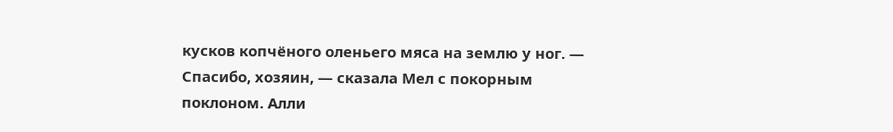кусков копчёного оленьего мяса на землю у ног. — Спасибо, хозяин, — сказала Мел с покорным поклоном. Алли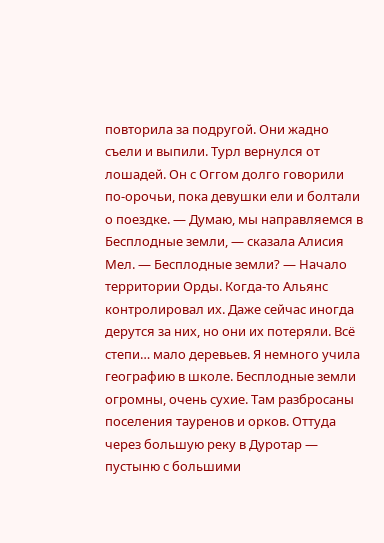повторила за подругой. Они жадно съели и выпили. Турл вернулся от лошадей. Он с Оггом долго говорили по-орочьи, пока девушки ели и болтали о поездке. — Думаю, мы направляемся в Бесплодные земли, — сказала Алисия Мел. — Бесплодные земли? — Начало территории Орды. Когда-то Альянс контролировал их. Даже сейчас иногда дерутся за них, но они их потеряли. Всё степи… мало деревьев. Я немного учила географию в школе. Бесплодные земли огромны, очень сухие. Там разбросаны поселения тауренов и орков. Оттуда через большую реку в Дуротар — пустыню с большими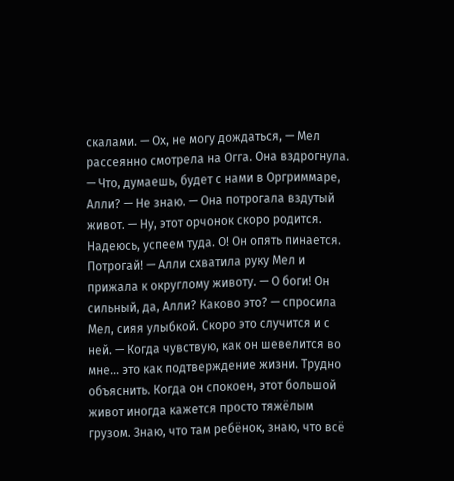скалами. — Ох, не могу дождаться, — Мел рассеянно смотрела на Огга. Она вздрогнула. — Что, думаешь, будет с нами в Оргриммаре, Алли? — Не знаю. — Она потрогала вздутый живот. — Ну, этот орчонок скоро родится. Надеюсь, успеем туда. О! Он опять пинается. Потрогай! — Алли схватила руку Мел и прижала к округлому животу. — О боги! Он сильный, да, Алли? Каково это? — спросила Мел, сияя улыбкой. Скоро это случится и с ней. — Когда чувствую, как он шевелится во мне… это как подтверждение жизни. Трудно объяснить. Когда он спокоен, этот большой живот иногда кажется просто тяжёлым грузом. Знаю, что там ребёнок, знаю, что всё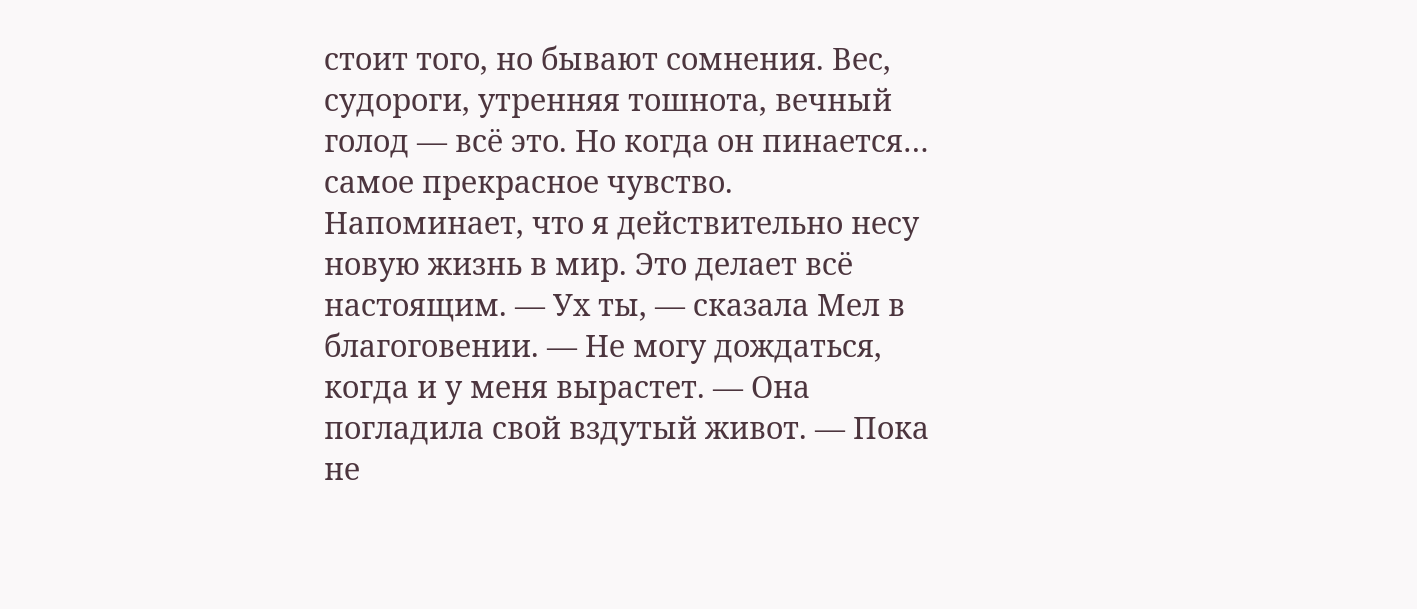стоит того, но бывают сомнения. Вес, судороги, утренняя тошнота, вечный голод — всё это. Но когда он пинается… самое прекрасное чувство. Напоминает, что я действительно несу новую жизнь в мир. Это делает всё настоящим. — Ух ты, — сказала Мел в благоговении. — Не могу дождаться, когда и у меня вырастет. — Она погладила свой вздутый живот. — Пока не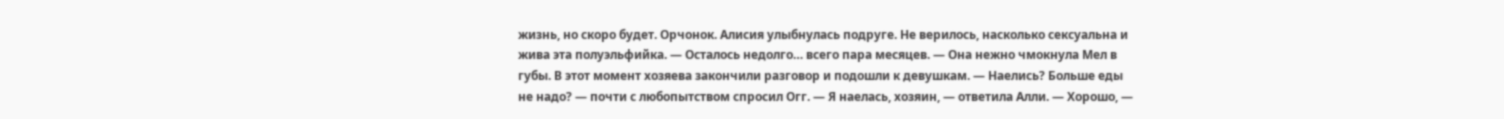жизнь, но скоро будет. Орчонок. Алисия улыбнулась подруге. Не верилось, насколько сексуальна и жива эта полуэльфийка. — Осталось недолго… всего пара месяцев. — Она нежно чмокнула Мел в губы. В этот момент хозяева закончили разговор и подошли к девушкам. — Наелись? Больше еды не надо? — почти с любопытством спросил Огг. — Я наелась, хозяин, — ответила Алли. — Хорошо, —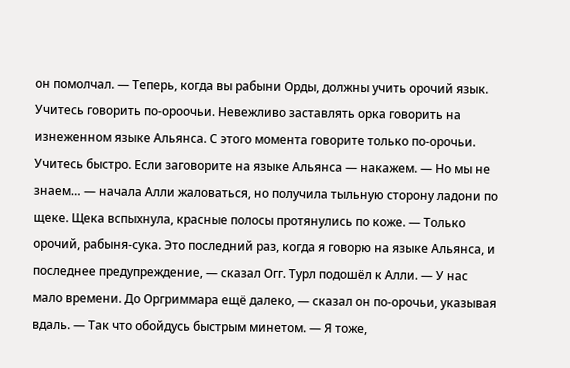он помолчал. — Теперь, когда вы рабыни Орды, должны учить орочий язык. Учитесь говорить по-ороочьи. Невежливо заставлять орка говорить на изнеженном языке Альянса. С этого момента говорите только по-орочьи. Учитесь быстро. Если заговорите на языке Альянса — накажем. — Но мы не знаем… — начала Алли жаловаться, но получила тыльную сторону ладони по щеке. Щека вспыхнула, красные полосы протянулись по коже. — Только орочий, рабыня-сука. Это последний раз, когда я говорю на языке Альянса, и последнее предупреждение, — сказал Огг. Турл подошёл к Алли. — У нас мало времени. До Оргриммара ещё далеко, — сказал он по-орочьи, указывая вдаль. — Так что обойдусь быстрым минетом. — Я тоже,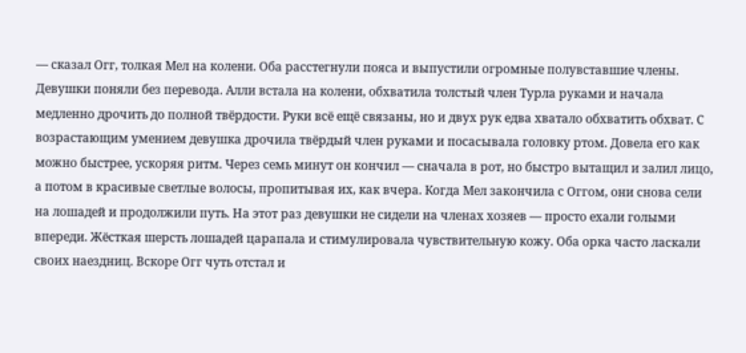— сказал Огг, толкая Мел на колени. Оба расстегнули пояса и выпустили огромные полувставшие члены. Девушки поняли без перевода. Алли встала на колени, обхватила толстый член Турла руками и начала медленно дрочить до полной твёрдости. Руки всё ещё связаны, но и двух рук едва хватало обхватить обхват. С возрастающим умением девушка дрочила твёрдый член руками и посасывала головку ртом. Довела его как можно быстрее, ускоряя ритм. Через семь минут он кончил — сначала в рот, но быстро вытащил и залил лицо, а потом в красивые светлые волосы, пропитывая их, как вчера. Когда Мел закончила с Оггом, они снова сели на лошадей и продолжили путь. На этот раз девушки не сидели на членах хозяев — просто ехали голыми впереди. Жёсткая шерсть лошадей царапала и стимулировала чувствительную кожу. Оба орка часто ласкали своих наездниц. Вскоре Огг чуть отстал и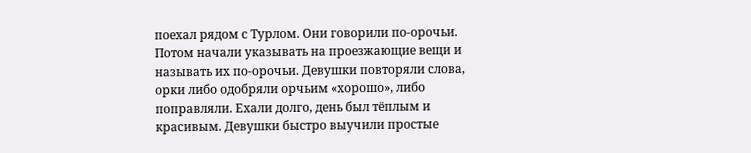поехал рядом с Турлом. Они говорили по-орочьи. Потом начали указывать на проезжающие вещи и называть их по-орочьи. Девушки повторяли слова, орки либо одобряли орчьим «хорошо», либо поправляли. Ехали долго, день был тёплым и красивым. Девушки быстро выучили простые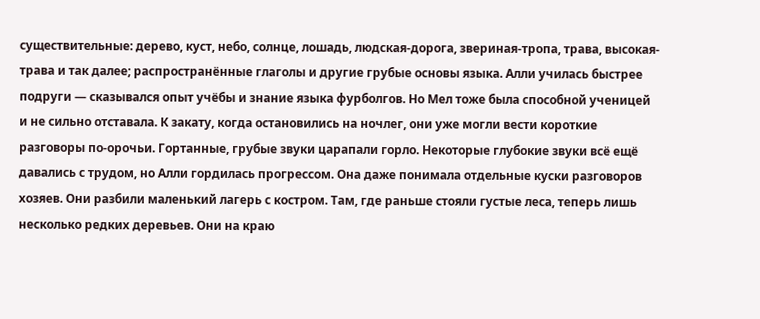существительные: дерево, куст, небо, солнце, лошадь, людская-дорога, звериная-тропа, трава, высокая-трава и так далее; распространённые глаголы и другие грубые основы языка. Алли училась быстрее подруги — сказывался опыт учёбы и знание языка фурболгов. Но Мел тоже была способной ученицей и не сильно отставала. К закату, когда остановились на ночлег, они уже могли вести короткие разговоры по-орочьи. Гортанные, грубые звуки царапали горло. Некоторые глубокие звуки всё ещё давались с трудом, но Алли гордилась прогрессом. Она даже понимала отдельные куски разговоров хозяев. Они разбили маленький лагерь с костром. Там, где раньше стояли густые леса, теперь лишь несколько редких деревьев. Они на краю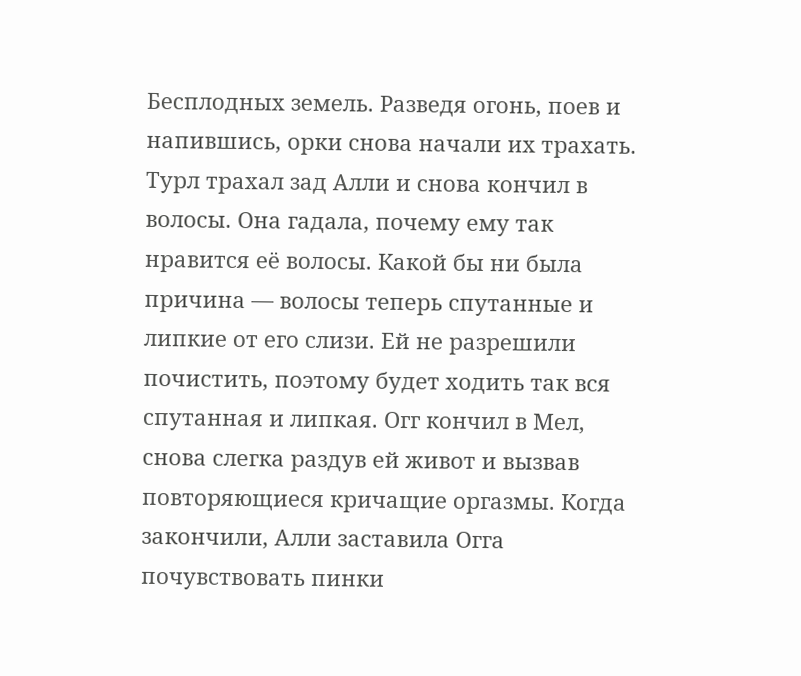Бесплодных земель. Разведя огонь, поев и напившись, орки снова начали их трахать. Турл трахал зад Алли и снова кончил в волосы. Она гадала, почему ему так нравится её волосы. Какой бы ни была причина — волосы теперь спутанные и липкие от его слизи. Ей не разрешили почистить, поэтому будет ходить так вся спутанная и липкая. Огг кончил в Мел, снова слегка раздув ей живот и вызвав повторяющиеся кричащие оргазмы. Когда закончили, Алли заставила Огга почувствовать пинки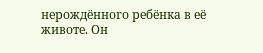нерождённого ребёнка в её животе. Он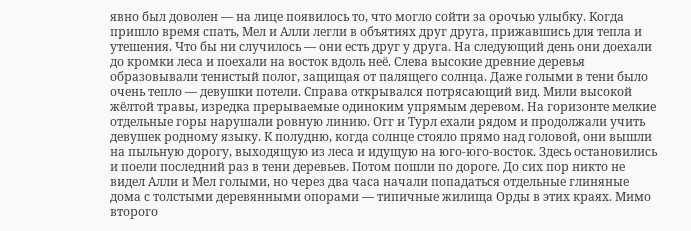явно был доволен — на лице появилось то, что могло сойти за орочью улыбку. Когда пришло время спать, Мел и Алли легли в объятиях друг друга, прижавшись для тепла и утешения. Что бы ни случилось — они есть друг у друга. На следующий день они доехали до кромки леса и поехали на восток вдоль неё. Слева высокие древние деревья образовывали тенистый полог, защищая от палящего солнца. Даже голыми в тени было очень тепло — девушки потели. Справа открывался потрясающий вид. Мили высокой жёлтой травы, изредка прерываемые одиноким упрямым деревом. На горизонте мелкие отдельные горы нарушали ровную линию. Огг и Турл ехали рядом и продолжали учить девушек родному языку. К полудню, когда солнце стояло прямо над головой, они вышли на пыльную дорогу, выходящую из леса и идущую на юго-юго-восток. Здесь остановились и поели последний раз в тени деревьев. Потом пошли по дороге. До сих пор никто не видел Алли и Мел голыми, но через два часа начали попадаться отдельные глиняные дома с толстыми деревянными опорами — типичные жилища Орды в этих краях. Мимо второго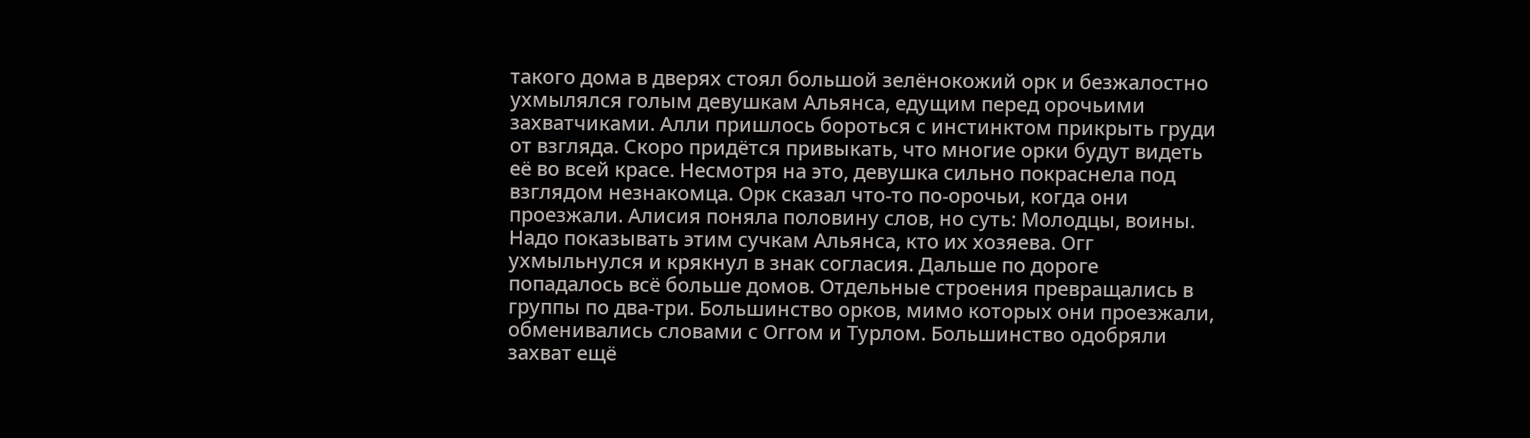такого дома в дверях стоял большой зелёнокожий орк и безжалостно ухмылялся голым девушкам Альянса, едущим перед орочьими захватчиками. Алли пришлось бороться с инстинктом прикрыть груди от взгляда. Скоро придётся привыкать, что многие орки будут видеть её во всей красе. Несмотря на это, девушка сильно покраснела под взглядом незнакомца. Орк сказал что-то по-орочьи, когда они проезжали. Алисия поняла половину слов, но суть: Молодцы, воины. Надо показывать этим сучкам Альянса, кто их хозяева. Огг ухмыльнулся и крякнул в знак согласия. Дальше по дороге попадалось всё больше домов. Отдельные строения превращались в группы по два-три. Большинство орков, мимо которых они проезжали, обменивались словами с Оггом и Турлом. Большинство одобряли захват ещё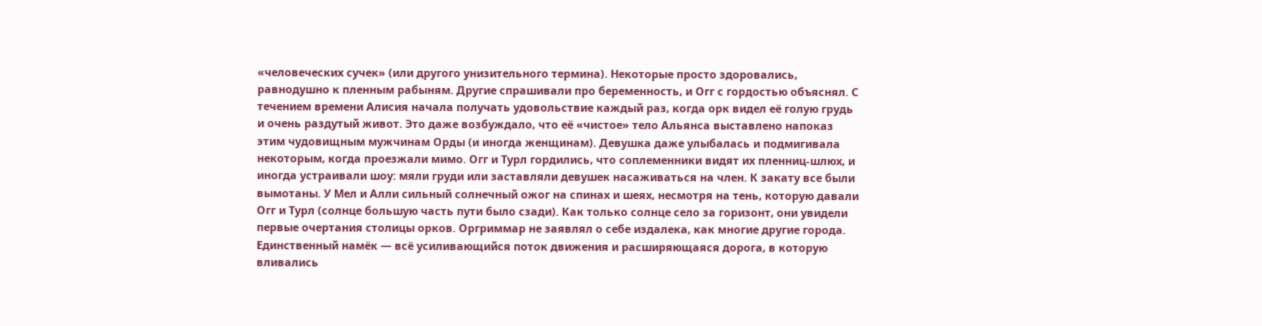«человеческих сучек» (или другого унизительного термина). Некоторые просто здоровались, равнодушно к пленным рабыням. Другие спрашивали про беременность, и Огг с гордостью объяснял. С течением времени Алисия начала получать удовольствие каждый раз, когда орк видел её голую грудь и очень раздутый живот. Это даже возбуждало, что её «чистое» тело Альянса выставлено напоказ этим чудовищным мужчинам Орды (и иногда женщинам). Девушка даже улыбалась и подмигивала некоторым, когда проезжали мимо. Огг и Турл гордились, что соплеменники видят их пленниц-шлюх, и иногда устраивали шоу: мяли груди или заставляли девушек насаживаться на член. К закату все были вымотаны. У Мел и Алли сильный солнечный ожог на спинах и шеях, несмотря на тень, которую давали Огг и Турл (солнце большую часть пути было сзади). Как только солнце село за горизонт, они увидели первые очертания столицы орков. Оргриммар не заявлял о себе издалека, как многие другие города. Единственный намёк — всё усиливающийся поток движения и расширяющаяся дорога, в которую вливались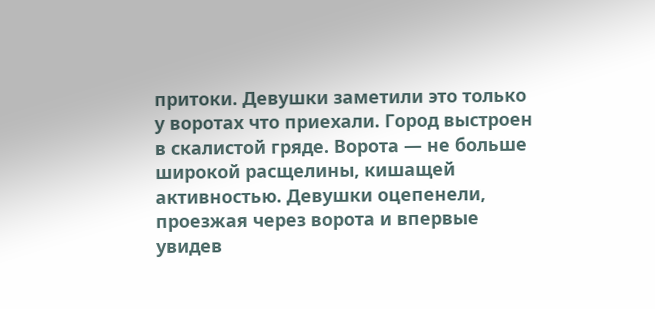притоки. Девушки заметили это только у воротах что приехали. Город выстроен в скалистой гряде. Ворота — не больше широкой расщелины, кишащей активностью. Девушки оцепенели, проезжая через ворота и впервые увидев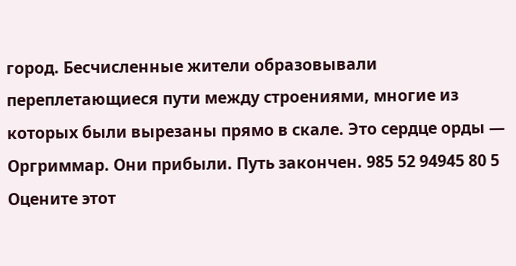город. Бесчисленные жители образовывали переплетающиеся пути между строениями, многие из которых были вырезаны прямо в скале. Это сердце орды — Оргриммар. Они прибыли. Путь закончен. 985 52 94945 80 5 Оцените этот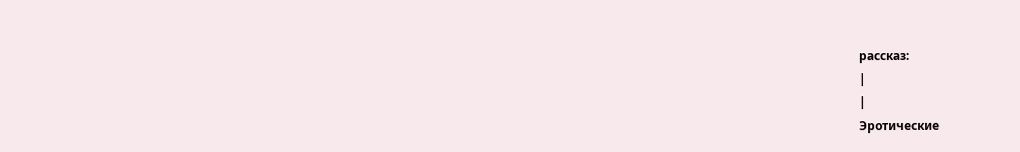рассказ:
|
|
Эротические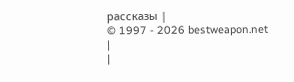рассказы |
© 1997 - 2026 bestweapon.net
|
|